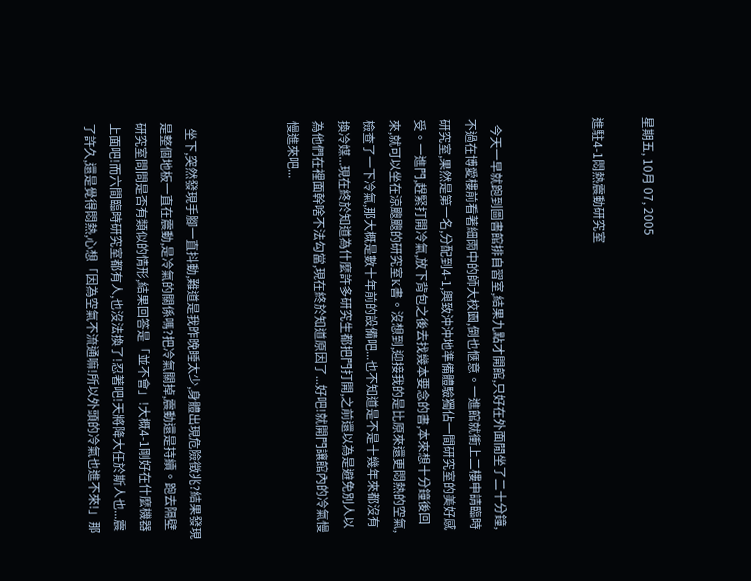星期五, 10月 07, 2005

進駐4-1悶熱震動研究室



  今天一早就跑到圖書館排自習室,結果九點才開館,只好在外面閒坐了二十分鐘,不過在博愛樓前看著細雨中的師大校園,倒也愜意。一進館就衝上二樓申請臨時研究室,果然是第一名,分配到4-1,興致沖沖地準備體驗獨佔一間研究室的美好感受。一進門,趕緊打開冷氣,放下背包之後去找幾本要念的書,本來想十分鐘後回來,就可以坐在涼颼颼的研究室K書。沒想到,迎接我的是比原來還更悶熱的空氣,檢查了一下冷氣,那大概是數十年前的設備吧...也不知道是不是十幾年來都沒有換冷媒...現在終於知道為什麼許多研究生都把門打開,之前還以為是避免別人以為他們在裡面幹啥不法勾當,現在終於知道原因了...好吧!就開門讓館內的冷氣慢慢進來吧...



  坐下,突然發現手腳一直抖動,難道是我昨晚睡太少,身體出現危險徵兆?結果發現是整個地板一直在震動,是冷氣的關係嗎?把冷氣關掉,震動還是持續。跑去隔壁研究室問問是否有類似的情形,結果回答是「並不會」!大概4-1剛好在什麼機器上面吧!而六間臨時研究室都有人,也沒法換了!忍著吧!天將降大任於斯人也...震了許久,還是覺得悶熱,心想「因為空氣不流通嘛!所以外頭的冷氣也進不來!」那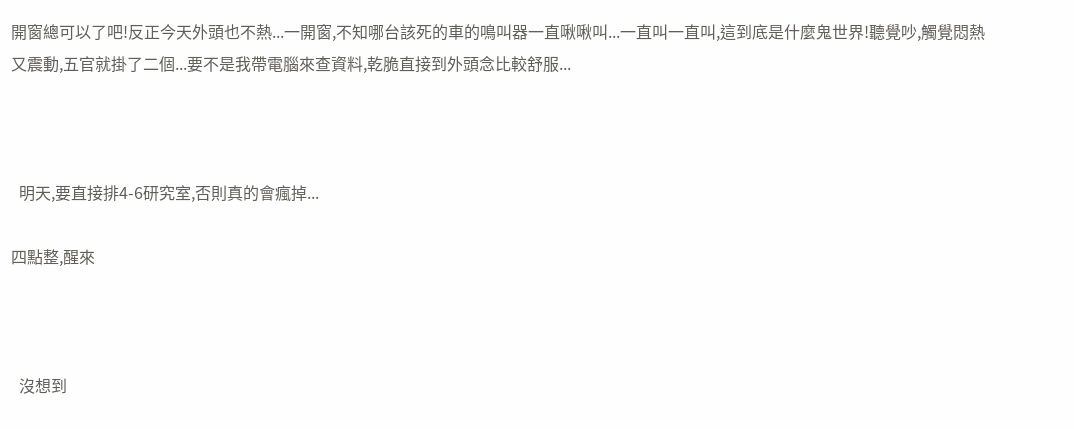開窗總可以了吧!反正今天外頭也不熱...一開窗,不知哪台該死的車的鳴叫器一直啾啾叫...一直叫一直叫,這到底是什麼鬼世界!聽覺吵,觸覺悶熱又震動,五官就掛了二個...要不是我帶電腦來查資料,乾脆直接到外頭念比較舒服...



  明天,要直接排4-6研究室,否則真的會瘋掉...

四點整,醒來



  沒想到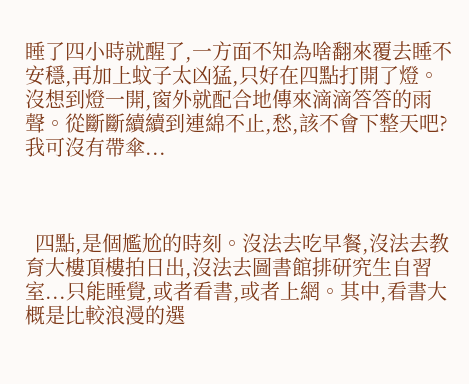睡了四小時就醒了,一方面不知為啥翻來覆去睡不安穩,再加上蚊子太凶猛,只好在四點打開了燈。沒想到燈一開,窗外就配合地傳來滴滴答答的雨聲。從斷斷續續到連綿不止,愁,該不會下整天吧?我可沒有帶傘...



  四點,是個尷尬的時刻。沒法去吃早餐,沒法去教育大樓頂樓拍日出,沒法去圖書館排研究生自習室...只能睡覺,或者看書,或者上網。其中,看書大概是比較浪漫的選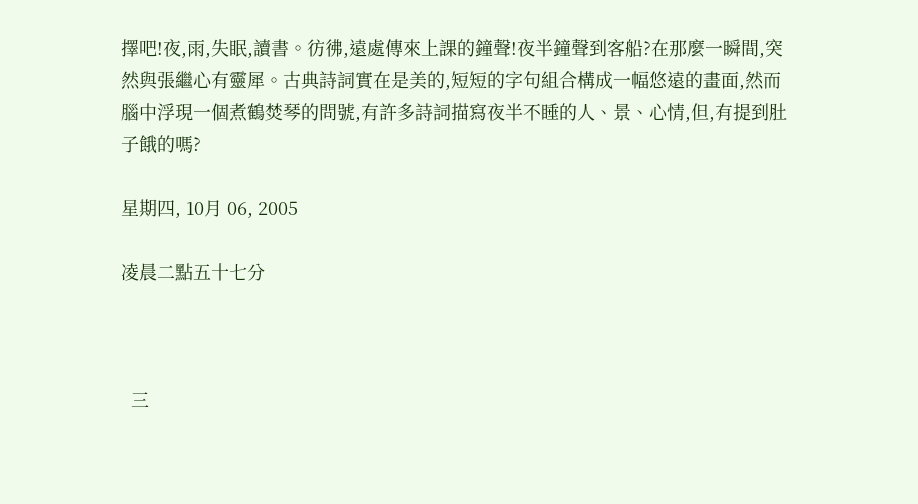擇吧!夜,雨,失眠,讀書。彷彿,遠處傳來上課的鐘聲!夜半鐘聲到客船?在那麼一瞬間,突然與張繼心有靈犀。古典詩詞實在是美的,短短的字句組合構成一幅悠遠的畫面,然而腦中浮現一個煮鶴焚琴的問號,有許多詩詞描寫夜半不睡的人、景、心情,但,有提到肚子餓的嗎?

星期四, 10月 06, 2005

凌晨二點五十七分



  三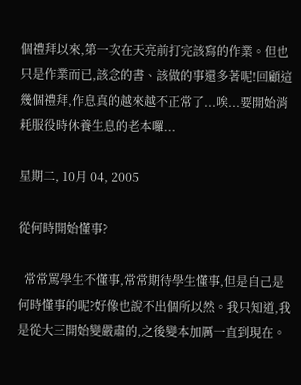個禮拜以來,第一次在天亮前打完該寫的作業。但也只是作業而已,該念的書、該做的事還多著呢!回顧這幾個禮拜,作息真的越來越不正常了...唉...要開始消耗服役時休養生息的老本囉...

星期二, 10月 04, 2005

從何時開始懂事?

  常常罵學生不懂事,常常期待學生懂事,但是自己是何時懂事的呢?好像也說不出個所以然。我只知道,我是從大三開始變嚴肅的,之後變本加厲一直到現在。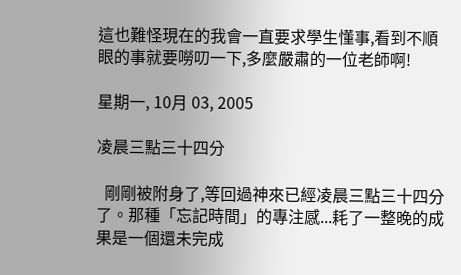這也難怪現在的我會一直要求學生懂事,看到不順眼的事就要嘮叨一下,多麼嚴肅的一位老師啊!

星期一, 10月 03, 2005

凌晨三點三十四分

  剛剛被附身了,等回過神來已經凌晨三點三十四分了。那種「忘記時間」的專注感...耗了一整晚的成果是一個還未完成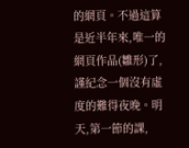的網頁。不過這算是近半年來,唯一的網頁作品(雛形)了,謹紀念一個沒有虛度的難得夜晚。明天,第一節的課,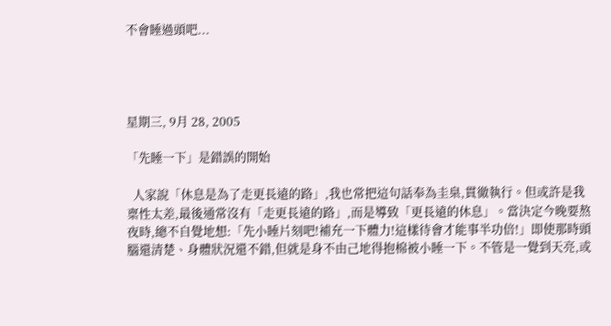不會睡過頭吧...




星期三, 9月 28, 2005

「先睡一下」是錯誤的開始

  人家說「休息是為了走更長遠的路」,我也常把這句話奉為圭臬,貫徹執行。但或許是我稟性太差,最後通常沒有「走更長遠的路」,而是導致「更長遠的休息」。當決定今晚要熬夜時,總不自覺地想:「先小睡片刻吧!補充一下體力!這樣待會才能事半功倍!」即使那時頭腦還清楚、身體狀況還不錯,但就是身不由己地得抱棉被小睡一下。不管是一覺到天亮,或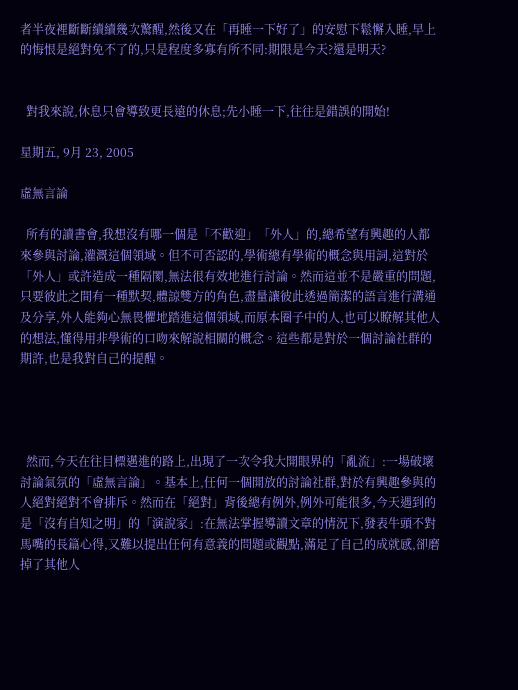者半夜裡斷斷續續幾次驚醒,然後又在「再睡一下好了」的安慰下鬆懈入睡,早上的悔恨是絕對免不了的,只是程度多寡有所不同:期限是今天?還是明天?


  對我來說,休息只會導致更長遠的休息;先小睡一下,往往是錯誤的開始!

星期五, 9月 23, 2005

虛無言論

  所有的讀書會,我想沒有哪一個是「不歡迎」「外人」的,總希望有興趣的人都來參與討論,灌溉這個領域。但不可否認的,學術總有學術的概念與用詞,這對於「外人」或許造成一種隔閡,無法很有效地進行討論。然而這並不是嚴重的問題,只要彼此之間有一種默契,體諒雙方的角色,盡量讓彼此透過簡潔的語言進行溝通及分享,外人能夠心無畏懼地踏進這個領域,而原本圈子中的人,也可以瞭解其他人的想法,懂得用非學術的口吻來解說相關的概念。這些都是對於一個討論社群的期許,也是我對自己的提醒。




  然而,今天在往目標邁進的路上,出現了一次令我大開眼界的「亂流」:一場破壞討論氣氛的「虛無言論」。基本上,任何一個開放的討論社群,對於有興趣參與的人絕對絕對不會排斥。然而在「絕對」背後總有例外,例外可能很多,今天遇到的是「沒有自知之明」的「演說家」:在無法掌握導讀文章的情況下,發表牛頭不對馬嘴的長篇心得,又難以提出任何有意義的問題或觀點,滿足了自己的成就感,卻磨掉了其他人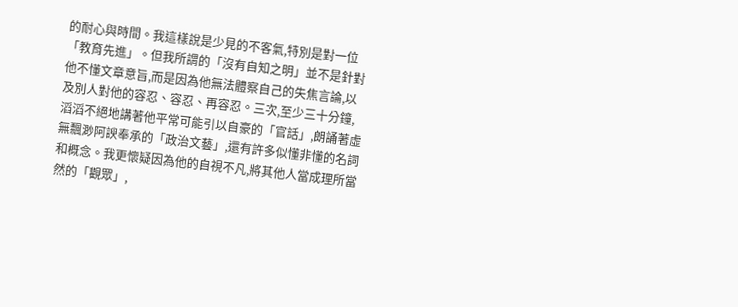的耐心與時間。我這樣說是少見的不客氣,特別是對一位「教育先進」。但我所謂的「沒有自知之明」並不是針對他不懂文章意旨,而是因為他無法體察自己的失焦言論,以及別人對他的容忍、容忍、再容忍。三次,至少三十分鐘,滔滔不絕地講著他平常可能引以自豪的「官話」,朗誦著虛無飄渺阿諛奉承的「政治文藝」,還有許多似懂非懂的名詞和概念。我更懷疑因為他的自視不凡,將其他人當成理所當然的「觀眾」,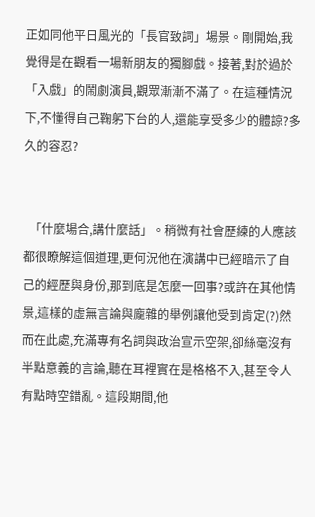正如同他平日風光的「長官致詞」場景。剛開始,我覺得是在觀看一場新朋友的獨腳戲。接著,對於過於「入戲」的鬧劇演員,觀眾漸漸不滿了。在這種情況下,不懂得自己鞠躬下台的人,還能享受多少的體諒?多久的容忍?


  「什麼場合,講什麼話」。稍微有社會歷練的人應該都很瞭解這個道理,更何況他在演講中已經暗示了自己的經歷與身份,那到底是怎麼一回事?或許在其他情景,這樣的虛無言論與龐雜的舉例讓他受到肯定(?)然而在此處,充滿專有名詞與政治宣示空架,卻絲毫沒有半點意義的言論,聽在耳裡實在是格格不入,甚至令人有點時空錯亂。這段期間,他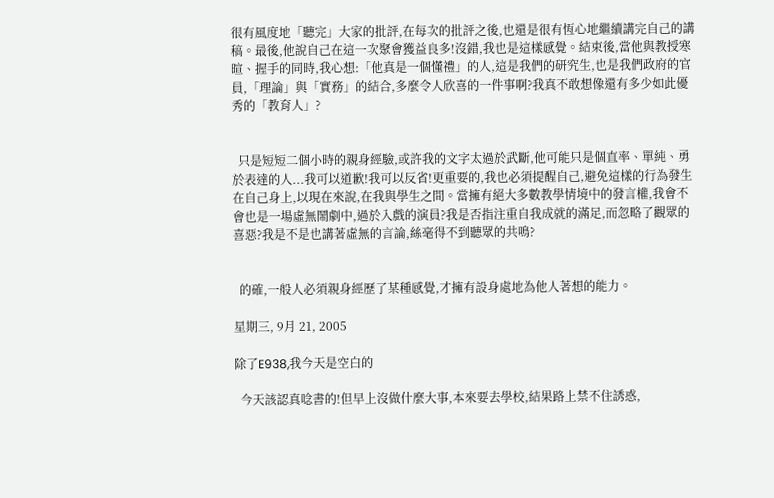很有風度地「聽完」大家的批評,在每次的批評之後,也還是很有恆心地繼續講完自己的講稿。最後,他說自己在這一次聚會獲益良多!沒錯,我也是這樣感覺。結束後,當他與教授寒暄、握手的同時,我心想:「他真是一個懂禮」的人,這是我們的研究生,也是我們政府的官員,「理論」與「實務」的結合,多麼令人欣喜的一件事啊?我真不敢想像還有多少如此優秀的「教育人」?


  只是短短二個小時的親身經驗,或許我的文字太過於武斷,他可能只是個直率、單純、勇於表達的人...我可以道歉!我可以反省!更重要的,我也必須提醒自己,避免這樣的行為發生在自己身上,以現在來說,在我與學生之間。當擁有絕大多數教學情境中的發言權,我會不會也是一場虛無鬧劇中,過於入戲的演員?我是否指注重自我成就的滿足,而忽略了觀眾的喜惡?我是不是也講著虛無的言論,絲毫得不到聽眾的共鳴?


  的確,一般人必須親身經歷了某種感覺,才擁有設身處地為他人著想的能力。

星期三, 9月 21, 2005

除了E938,我今天是空白的

  今天該認真唸書的!但早上沒做什麼大事,本來要去學校,結果路上禁不住誘惑,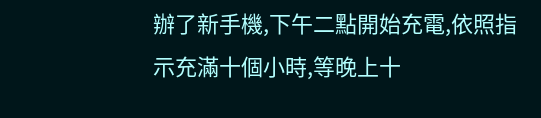辦了新手機,下午二點開始充電,依照指示充滿十個小時,等晚上十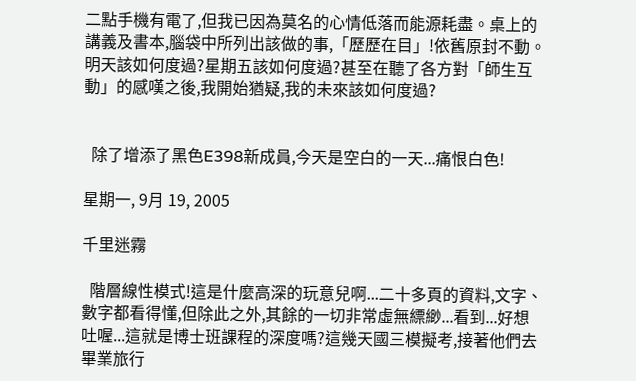二點手機有電了,但我已因為莫名的心情低落而能源耗盡。桌上的講義及書本,腦袋中所列出該做的事,「歷歷在目」!依舊原封不動。明天該如何度過?星期五該如何度過?甚至在聽了各方對「師生互動」的感嘆之後,我開始猶疑,我的未來該如何度過?


  除了增添了黑色E398新成員,今天是空白的一天...痛恨白色!

星期一, 9月 19, 2005

千里迷霧

  階層線性模式!這是什麼高深的玩意兒啊...二十多頁的資料,文字、數字都看得懂,但除此之外,其餘的一切非常虛無縹緲...看到...好想吐喔...這就是博士班課程的深度嗎?這幾天國三模擬考,接著他們去畢業旅行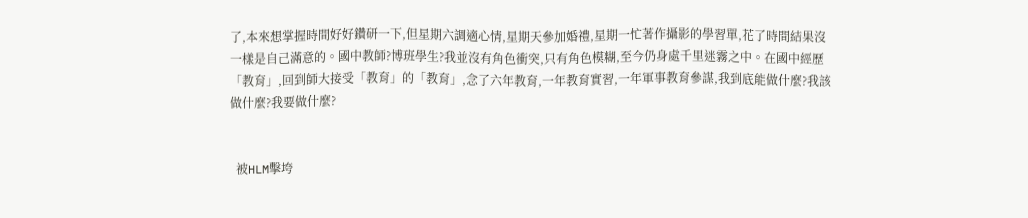了,本來想掌握時間好好鑽研一下,但星期六調適心情,星期天參加婚禮,星期一忙著作攝影的學習單,花了時間結果沒一樣是自己滿意的。國中教師?博班學生?我並沒有角色衝突,只有角色模糊,至今仍身處千里迷霧之中。在國中經歷「教育」,回到師大接受「教育」的「教育」,念了六年教育,一年教育實習,一年軍事教育參謀,我到底能做什麼?我該做什麼?我要做什麼?


  被HLM擊垮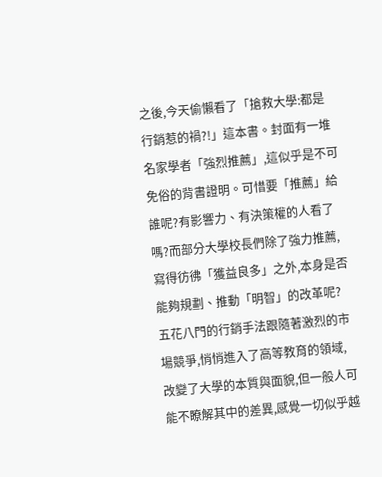之後,今天偷懶看了「搶救大學:都是行銷惹的禍?!」這本書。封面有一堆名家學者「強烈推薦」,這似乎是不可免俗的背書證明。可惜要「推薦」給誰呢?有影響力、有決策權的人看了嗎?而部分大學校長們除了強力推薦,寫得彷彿「獲益良多」之外,本身是否能夠規劃、推動「明智」的改革呢?五花八門的行銷手法跟隨著激烈的市場競爭,悄悄進入了高等教育的領域,改變了大學的本質與面貌,但一般人可能不瞭解其中的差異,感覺一切似乎越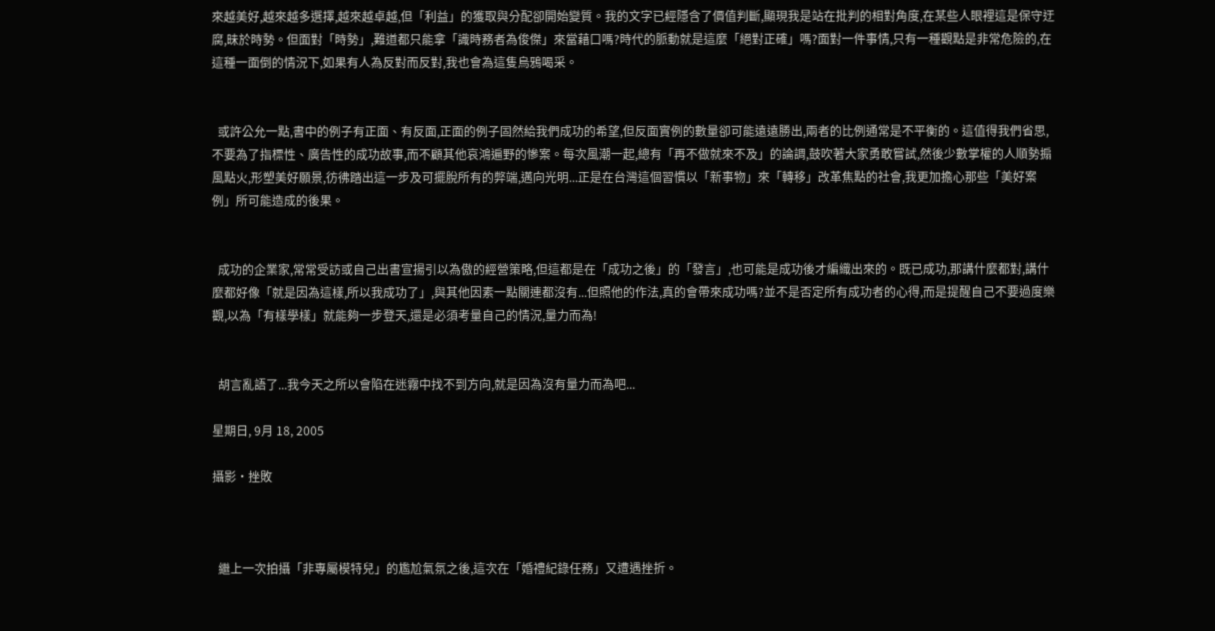來越美好,越來越多選擇,越來越卓越,但「利益」的獲取與分配卻開始變質。我的文字已經隱含了價值判斷,顯現我是站在批判的相對角度,在某些人眼裡這是保守迂腐,昧於時勢。但面對「時勢」,難道都只能拿「識時務者為俊傑」來當藉口嗎?時代的脈動就是這麼「絕對正確」嗎?面對一件事情,只有一種觀點是非常危險的,在這種一面倒的情況下,如果有人為反對而反對,我也會為這隻烏鴉喝采。


  或許公允一點,書中的例子有正面、有反面,正面的例子固然給我們成功的希望,但反面實例的數量卻可能遠遠勝出,兩者的比例通常是不平衡的。這值得我們省思,不要為了指標性、廣告性的成功故事,而不顧其他哀鴻遍野的慘案。每次風潮一起,總有「再不做就來不及」的論調,鼓吹著大家勇敢嘗試,然後少數掌權的人順勢搧風點火,形塑美好願景,彷彿踏出這一步及可擺脫所有的弊端,邁向光明...正是在台灣這個習慣以「新事物」來「轉移」改革焦點的社會,我更加擔心那些「美好案例」所可能造成的後果。


  成功的企業家,常常受訪或自己出書宣揚引以為傲的經營策略,但這都是在「成功之後」的「發言」,也可能是成功後才編織出來的。既已成功,那講什麼都對,講什麼都好像「就是因為這樣,所以我成功了」,與其他因素一點關連都沒有...但照他的作法,真的會帶來成功嗎?並不是否定所有成功者的心得,而是提醒自己不要過度樂觀,以為「有樣學樣」就能夠一步登天,還是必須考量自己的情況,量力而為!


  胡言亂語了...我今天之所以會陷在迷霧中找不到方向,就是因為沒有量力而為吧...

星期日, 9月 18, 2005

攝影‧挫敗



  繼上一次拍攝「非專屬模特兒」的尷尬氣氛之後,這次在「婚禮紀錄任務」又遭遇挫折。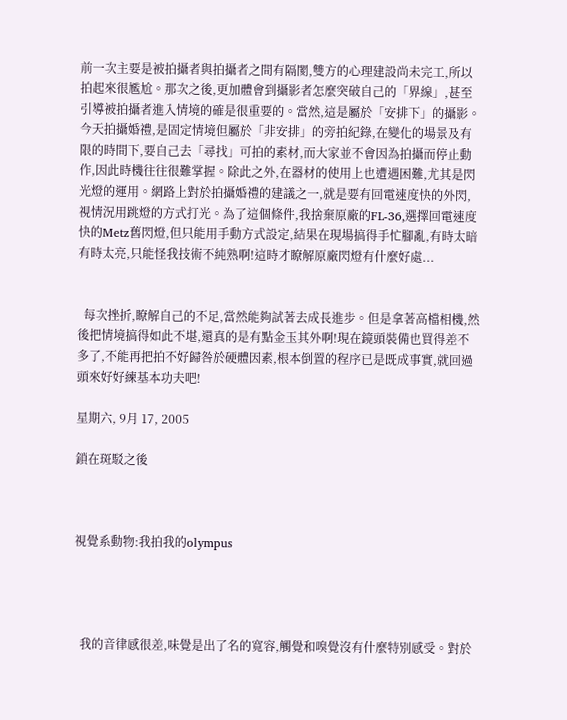前一次主要是被拍攝者與拍攝者之間有隔閡,雙方的心理建設尚未完工,所以拍起來很尷尬。那次之後,更加體會到攝影者怎麼突破自己的「界線」,甚至引導被拍攝者進入情境的確是很重要的。當然,這是屬於「安排下」的攝影。今天拍攝婚禮,是固定情境但屬於「非安排」的旁拍紀錄,在變化的場景及有限的時間下,要自己去「尋找」可拍的素材,而大家並不會因為拍攝而停止動作,因此時機往往很難掌握。除此之外,在器材的使用上也遭遇困難,尤其是閃光燈的運用。網路上對於拍攝婚禮的建議之一,就是要有回電速度快的外閃,視情況用跳燈的方式打光。為了這個條件,我捨棄原廠的FL-36,選擇回電速度快的Metz舊閃燈,但只能用手動方式設定,結果在現場搞得手忙腳亂,有時太暗有時太亮,只能怪我技術不純熟啊!這時才瞭解原廠閃燈有什麼好處...


  每次挫折,瞭解自己的不足,當然能夠試著去成長進步。但是拿著高檔相機,然後把情境搞得如此不堪,還真的是有點金玉其外啊!現在鏡頭裝備也買得差不多了,不能再把拍不好歸咎於硬體因素,根本倒置的程序已是既成事實,就回過頭來好好練基本功夫吧!

星期六, 9月 17, 2005

鎖在斑駁之後



視覺系動物:我拍我的olympus




  我的音律感很差,味覺是出了名的寬容,觸覺和嗅覺沒有什麼特別感受。對於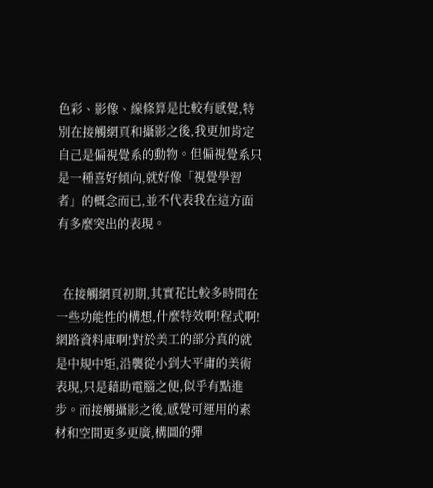色彩、影像、線條算是比較有感覺,特別在接觸網頁和攝影之後,我更加肯定自己是偏視覺系的動物。但偏視覺系只是一種喜好傾向,就好像「視覺學習者」的概念而已,並不代表我在這方面有多麼突出的表現。


  在接觸網頁初期,其實花比較多時間在一些功能性的構想,什麼特效啊!程式啊!網路資料庫啊!對於美工的部分真的就是中規中矩,沿襲從小到大平庸的美術表現,只是藉助電腦之便,似乎有點進步。而接觸攝影之後,感覺可運用的素材和空間更多更廣,構圖的彈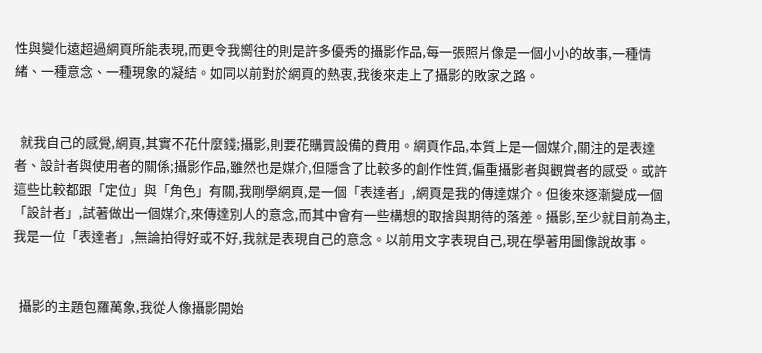性與變化遠超過網頁所能表現,而更令我嚮往的則是許多優秀的攝影作品,每一張照片像是一個小小的故事,一種情緒、一種意念、一種現象的凝結。如同以前對於網頁的熱衷,我後來走上了攝影的敗家之路。


  就我自己的感覺,網頁,其實不花什麼錢;攝影,則要花購買設備的費用。網頁作品,本質上是一個媒介,關注的是表達者、設計者與使用者的關係;攝影作品,雖然也是媒介,但隱含了比較多的創作性質,偏重攝影者與觀賞者的感受。或許這些比較都跟「定位」與「角色」有關,我剛學網頁,是一個「表達者」,網頁是我的傳達媒介。但後來逐漸變成一個「設計者」,試著做出一個媒介,來傳達別人的意念,而其中會有一些構想的取捨與期待的落差。攝影,至少就目前為主,我是一位「表達者」,無論拍得好或不好,我就是表現自己的意念。以前用文字表現自己,現在學著用圖像說故事。


  攝影的主題包羅萬象,我從人像攝影開始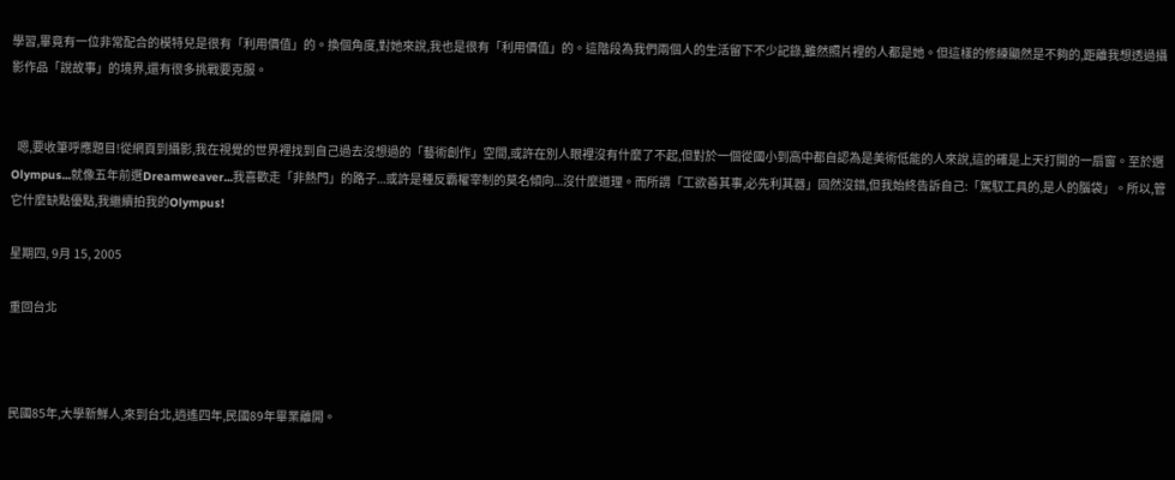學習,畢竟有一位非常配合的模特兒是很有「利用價值」的。換個角度,對她來說,我也是很有「利用價值」的。這階段為我們兩個人的生活留下不少記錄,雖然照片裡的人都是她。但這樣的修練顯然是不夠的,距離我想透過攝影作品「說故事」的境界,還有很多挑戰要克服。


  嗯,要收筆呼應題目!從網頁到攝影,我在視覺的世界裡找到自己過去沒想過的「藝術創作」空間,或許在別人眼裡沒有什麼了不起,但對於一個從國小到高中都自認為是美術低能的人來說,這的確是上天打開的一扇窗。至於選Olympus...就像五年前選Dreamweaver...我喜歡走「非熱門」的路子...或許是種反霸權宰制的莫名傾向...沒什麼道理。而所謂「工欲善其事,必先利其器」固然沒錯,但我始終告訴自己:「駕馭工具的,是人的腦袋」。所以,管它什麼缺點優點,我繼續拍我的Olympus!

星期四, 9月 15, 2005

重回台北



民國85年,大學新鮮人,來到台北,逍遙四年,民國89年畢業離開。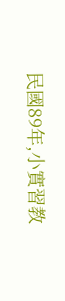民國89年,小實習教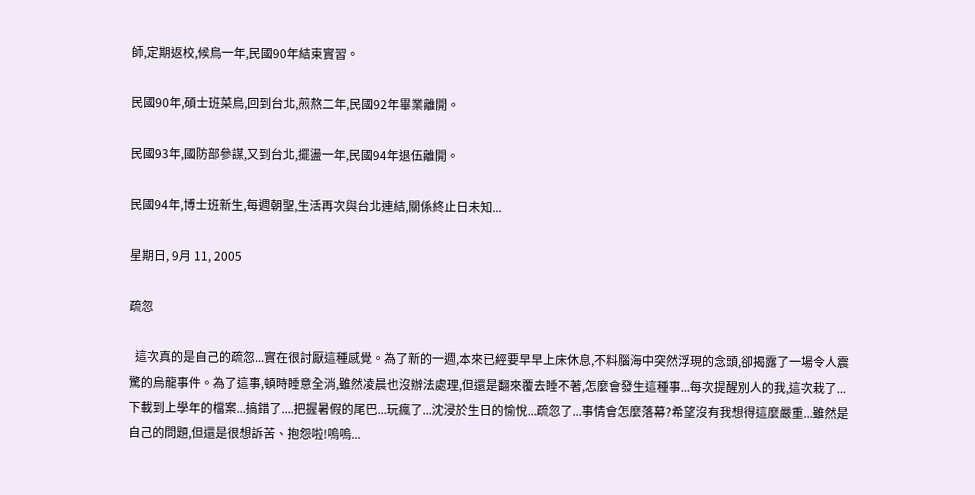師,定期返校,候鳥一年,民國90年結束實習。

民國90年,碩士班菜鳥,回到台北,煎熬二年,民國92年畢業離開。

民國93年,國防部參謀,又到台北,擺盪一年,民國94年退伍離開。

民國94年,博士班新生,每週朝聖,生活再次與台北連結,關係終止日未知...

星期日, 9月 11, 2005

疏忽

  這次真的是自己的疏忽...實在很討厭這種感覺。為了新的一週,本來已經要早早上床休息,不料腦海中突然浮現的念頭,卻揭露了一場令人震驚的烏龍事件。為了這事,頓時睡意全消,雖然凌晨也沒辦法處理,但還是翻來覆去睡不著,怎麼會發生這種事...每次提醒別人的我,這次栽了...下載到上學年的檔案...搞錯了....把握暑假的尾巴...玩瘋了...沈浸於生日的愉悅...疏忽了...事情會怎麼落幕?希望沒有我想得這麼嚴重...雖然是自己的問題,但還是很想訴苦、抱怨啦!嗚嗚...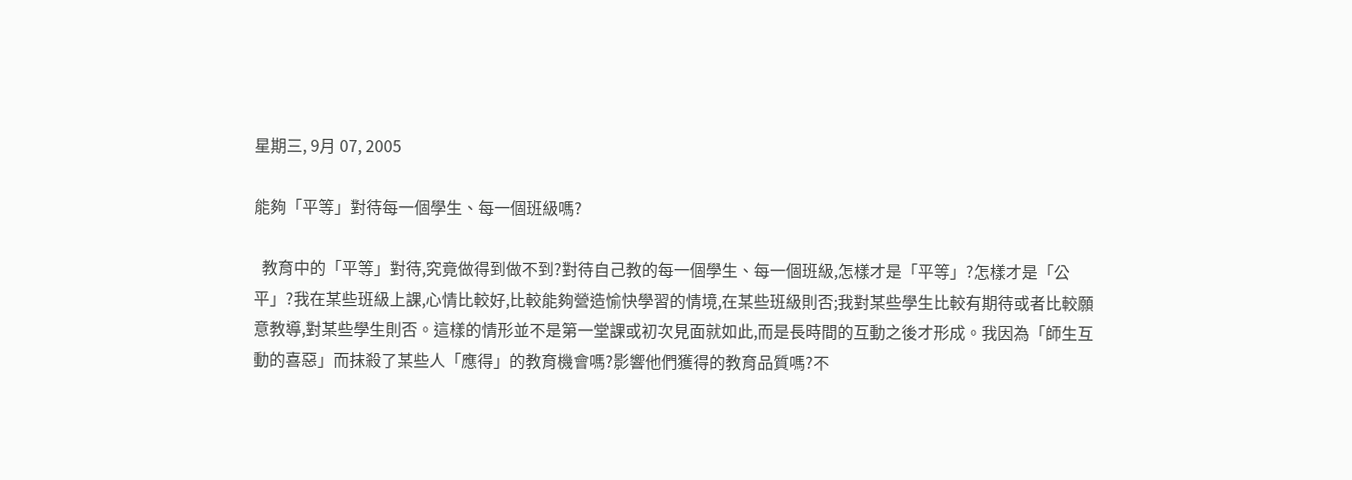星期三, 9月 07, 2005

能夠「平等」對待每一個學生、每一個班級嗎?

  教育中的「平等」對待,究竟做得到做不到?對待自己教的每一個學生、每一個班級,怎樣才是「平等」?怎樣才是「公平」?我在某些班級上課,心情比較好,比較能夠營造愉快學習的情境,在某些班級則否;我對某些學生比較有期待或者比較願意教導,對某些學生則否。這樣的情形並不是第一堂課或初次見面就如此,而是長時間的互動之後才形成。我因為「師生互動的喜惡」而抹殺了某些人「應得」的教育機會嗎?影響他們獲得的教育品質嗎?不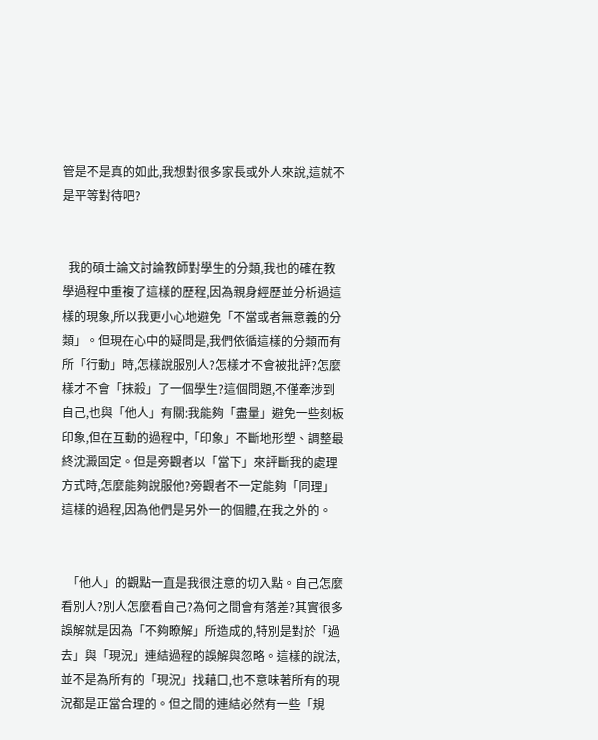管是不是真的如此,我想對很多家長或外人來說,這就不是平等對待吧?


  我的碩士論文討論教師對學生的分類,我也的確在教學過程中重複了這樣的歷程,因為親身經歷並分析過這樣的現象,所以我更小心地避免「不當或者無意義的分類」。但現在心中的疑問是,我們依循這樣的分類而有所「行動」時,怎樣說服別人?怎樣才不會被批評?怎麼樣才不會「抹殺」了一個學生?這個問題,不僅牽涉到自己,也與「他人」有關:我能夠「盡量」避免一些刻板印象,但在互動的過程中,「印象」不斷地形塑、調整最終沈澱固定。但是旁觀者以「當下」來評斷我的處理方式時,怎麼能夠說服他?旁觀者不一定能夠「同理」這樣的過程,因為他們是另外一的個體,在我之外的。


  「他人」的觀點一直是我很注意的切入點。自己怎麼看別人?別人怎麼看自己?為何之間會有落差?其實很多誤解就是因為「不夠瞭解」所造成的,特別是對於「過去」與「現況」連結過程的誤解與忽略。這樣的說法,並不是為所有的「現況」找藉口,也不意味著所有的現況都是正當合理的。但之間的連結必然有一些「規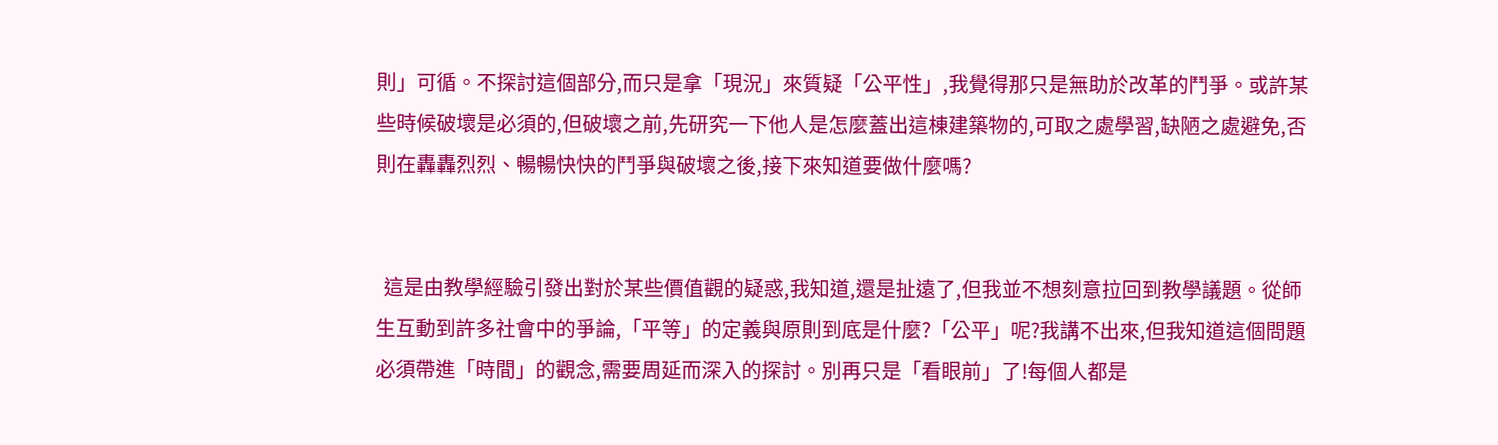則」可循。不探討這個部分,而只是拿「現況」來質疑「公平性」,我覺得那只是無助於改革的鬥爭。或許某些時候破壞是必須的,但破壞之前,先研究一下他人是怎麼蓋出這棟建築物的,可取之處學習,缺陋之處避免,否則在轟轟烈烈、暢暢快快的鬥爭與破壞之後,接下來知道要做什麼嗎?


  這是由教學經驗引發出對於某些價值觀的疑惑,我知道,還是扯遠了,但我並不想刻意拉回到教學議題。從師生互動到許多社會中的爭論,「平等」的定義與原則到底是什麼?「公平」呢?我講不出來,但我知道這個問題必須帶進「時間」的觀念,需要周延而深入的探討。別再只是「看眼前」了!每個人都是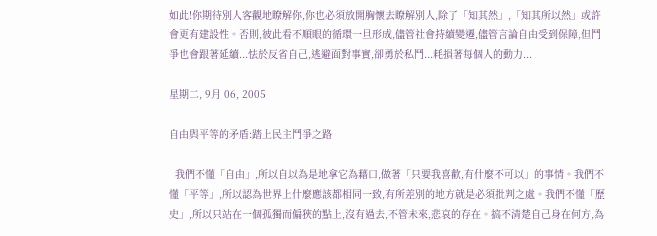如此!你期待別人客觀地瞭解你,你也必須放開胸懷去瞭解別人,除了「知其然」,「知其所以然」或許會更有建設性。否則,彼此看不順眼的循環一旦形成,儘管社會持續變遷,儘管言論自由受到保障,但鬥爭也會跟著延續...怯於反省自己,逃避面對事實,卻勇於私鬥...耗損著每個人的動力...

星期二, 9月 06, 2005

自由與平等的矛盾:踏上民主鬥爭之路

  我們不懂「自由」,所以自以為是地拿它為藉口,做著「只要我喜歡,有什麼不可以」的事情。我們不懂「平等」,所以認為世界上什麼應該都相同一致,有所差別的地方就是必須批判之處。我們不懂「歷史」,所以只站在一個孤獨而偏狹的點上,沒有過去,不管未來,悲哀的存在。搞不清楚自己身在何方,為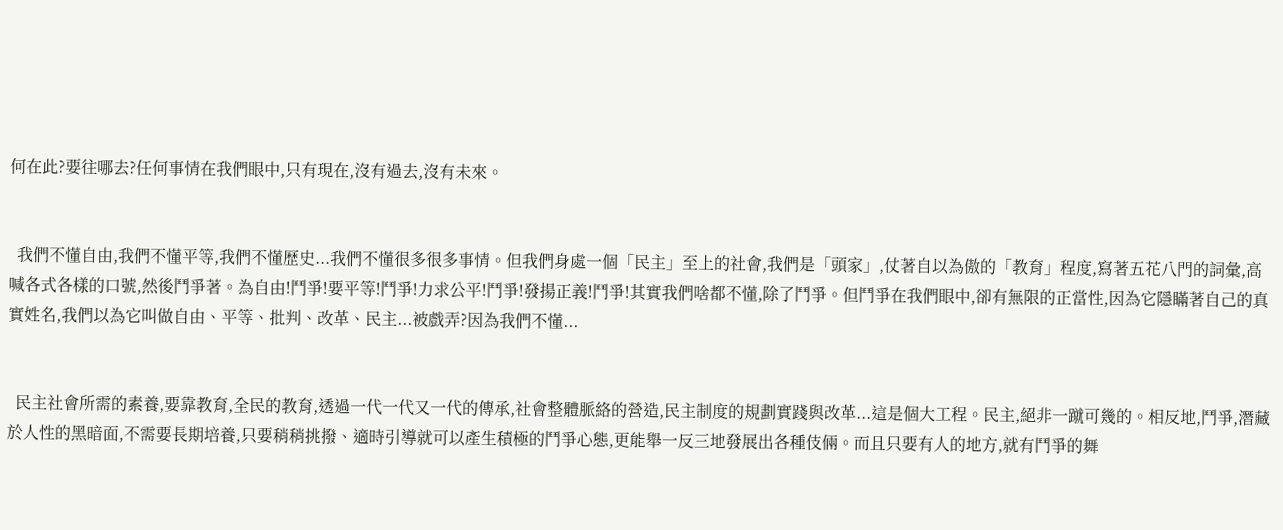何在此?要往哪去?任何事情在我們眼中,只有現在,沒有過去,沒有未來。


  我們不懂自由,我們不懂平等,我們不懂歷史...我們不懂很多很多事情。但我們身處一個「民主」至上的社會,我們是「頭家」,仗著自以為傲的「教育」程度,寫著五花八門的詞彙,高喊各式各樣的口號,然後鬥爭著。為自由!鬥爭!要平等!鬥爭!力求公平!鬥爭!發揚正義!鬥爭!其實我們啥都不懂,除了鬥爭。但鬥爭在我們眼中,卻有無限的正當性,因為它隱瞞著自己的真實姓名,我們以為它叫做自由、平等、批判、改革、民主...被戲弄?因為我們不懂...


  民主社會所需的素養,要靠教育,全民的教育,透過一代一代又一代的傳承,社會整體脈絡的營造,民主制度的規劃實踐與改革...這是個大工程。民主,絕非一蹴可幾的。相反地,鬥爭,潛藏於人性的黑暗面,不需要長期培養,只要稍稍挑撥、適時引導就可以產生積極的鬥爭心態,更能舉一反三地發展出各種伎倆。而且只要有人的地方,就有鬥爭的舞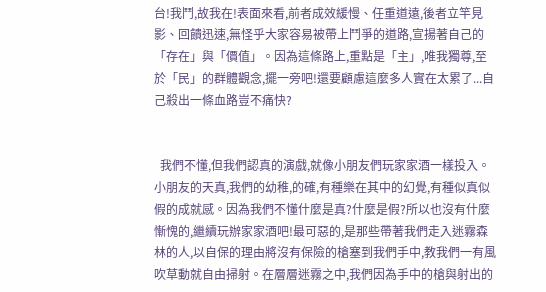台!我鬥,故我在!表面來看,前者成效緩慢、任重道遠,後者立竿見影、回饋迅速,無怪乎大家容易被帶上鬥爭的道路,宣揚著自己的「存在」與「價值」。因為這條路上,重點是「主」,唯我獨尊,至於「民」的群體觀念,擺一旁吧!還要顧慮這麼多人實在太累了...自己殺出一條血路豈不痛快?


  我們不懂,但我們認真的演戲,就像小朋友們玩家家酒一樣投入。小朋友的天真,我們的幼稚,的確,有種樂在其中的幻覺,有種似真似假的成就感。因為我們不懂什麼是真?什麼是假?所以也沒有什麼慚愧的,繼續玩辦家家酒吧!最可惡的,是那些帶著我們走入迷霧森林的人,以自保的理由將沒有保險的槍塞到我們手中,教我們一有風吹草動就自由掃射。在層層迷霧之中,我們因為手中的槍與射出的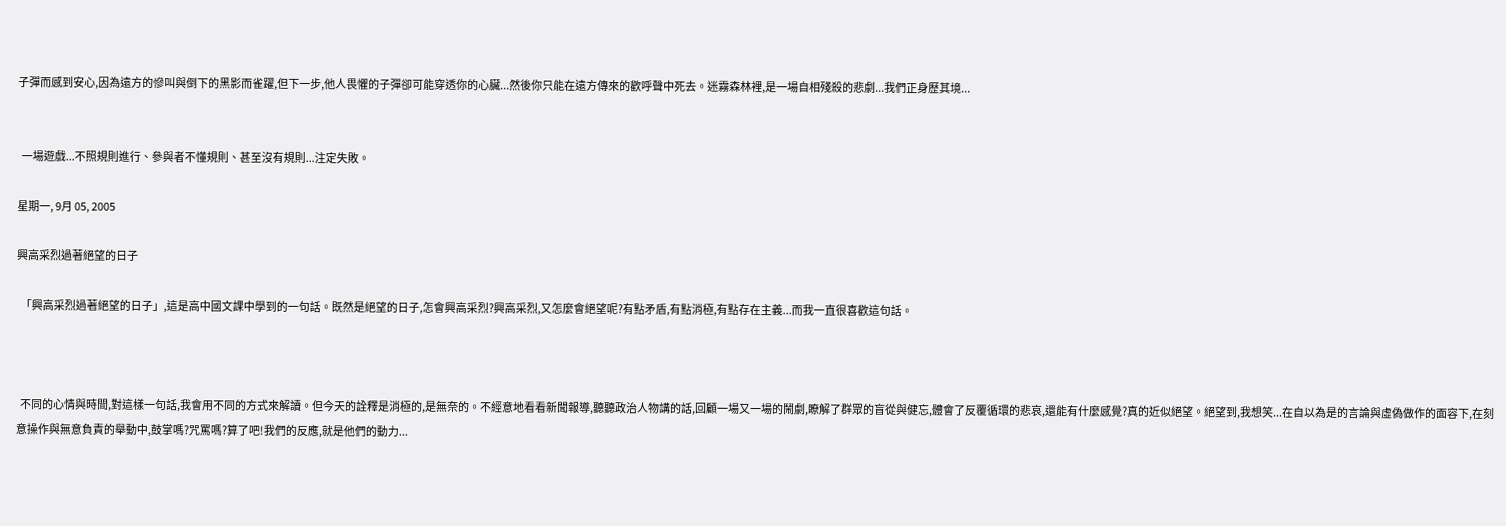子彈而感到安心,因為遠方的慘叫與倒下的黑影而雀躍,但下一步,他人畏懼的子彈卻可能穿透你的心臟...然後你只能在遠方傳來的歡呼聲中死去。迷霧森林裡,是一場自相殘殺的悲劇...我們正身歷其境...


  一場遊戲...不照規則進行、參與者不懂規則、甚至沒有規則...注定失敗。

星期一, 9月 05, 2005

興高采烈過著絕望的日子

  「興高采烈過著絕望的日子」,這是高中國文課中學到的一句話。既然是絕望的日子,怎會興高采烈?興高采烈,又怎麼會絕望呢?有點矛盾,有點消極,有點存在主義...而我一直很喜歡這句話。



  不同的心情與時間,對這樣一句話,我會用不同的方式來解讀。但今天的詮釋是消極的,是無奈的。不經意地看看新聞報導,聽聽政治人物講的話,回顧一場又一場的鬧劇,瞭解了群眾的盲從與健忘,體會了反覆循環的悲哀,還能有什麼感覺?真的近似絕望。絕望到,我想笑...在自以為是的言論與虛偽做作的面容下,在刻意操作與無意負責的舉動中,鼓掌嗎?咒罵嗎?算了吧!我們的反應,就是他們的動力...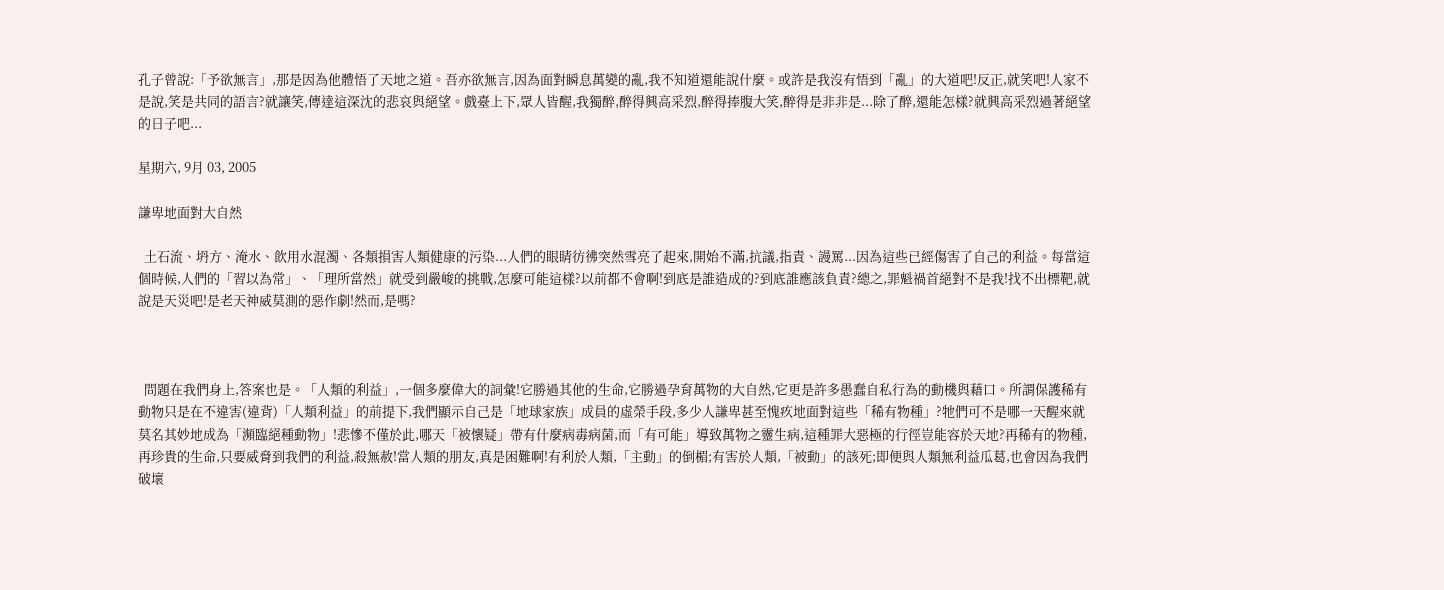孔子曾說:「予欲無言」,那是因為他體悟了天地之道。吾亦欲無言,因為面對瞬息萬變的亂,我不知道還能說什麼。或許是我沒有悟到「亂」的大道吧!反正,就笑吧!人家不是說,笑是共同的語言?就讓笑,傳達這深沈的悲哀與絕望。戲臺上下,眾人皆醒,我獨醉,醉得興高采烈,醉得捧腹大笑,醉得是非非是...除了醉,還能怎樣?就興高采烈過著絕望的日子吧...

星期六, 9月 03, 2005

謙卑地面對大自然

  土石流、坍方、淹水、飲用水混濁、各類損害人類健康的污染...人們的眼睛彷彿突然雪亮了起來,開始不滿,抗議,指責、謾罵...因為這些已經傷害了自己的利益。每當這個時候,人們的「習以為常」、「理所當然」就受到嚴峻的挑戰,怎麼可能這樣?以前都不會啊!到底是誰造成的?到底誰應該負責?總之,罪魁禍首絕對不是我!找不出標靶,就說是天災吧!是老天神威莫測的惡作劇!然而,是嗎?



  問題在我們身上,答案也是。「人類的利益」,一個多麼偉大的詞彙!它勝過其他的生命,它勝過孕育萬物的大自然,它更是許多愚蠢自私行為的動機與藉口。所謂保護稀有動物只是在不違害(違背)「人類利益」的前提下,我們顯示自己是「地球家族」成員的虛榮手段,多少人謙卑甚至愧疚地面對這些「稀有物種」?牠們可不是哪一天醒來就莫名其妙地成為「瀕臨絕種動物」!悲慘不僅於此,哪天「被懷疑」帶有什麼病毒病菌,而「有可能」導致萬物之靈生病,這種罪大惡極的行徑豈能容於天地?再稀有的物種,再珍貴的生命,只要威脅到我們的利益,殺無赦!當人類的朋友,真是困難啊!有利於人類,「主動」的倒楣;有害於人類,「被動」的該死;即便與人類無利益瓜葛,也會因為我們破壞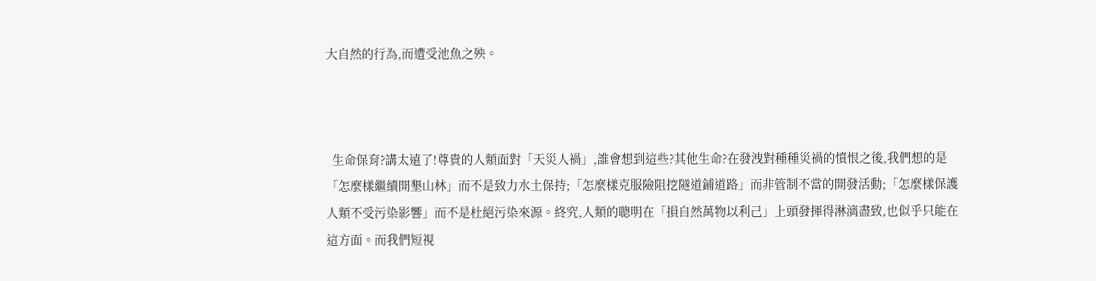大自然的行為,而遭受池魚之殃。



  生命保育?講太遠了!尊貴的人類面對「天災人禍」,誰會想到這些?其他生命?在發洩對種種災禍的憤恨之後,我們想的是「怎麼樣繼續開墾山林」而不是致力水土保持;「怎麼樣克服險阻挖隧道鋪道路」而非管制不當的開發活動;「怎麼樣保護人類不受污染影響」而不是杜絕污染來源。終究,人類的聰明在「損自然萬物以利己」上頭發揮得淋漓盡致,也似乎只能在這方面。而我們短視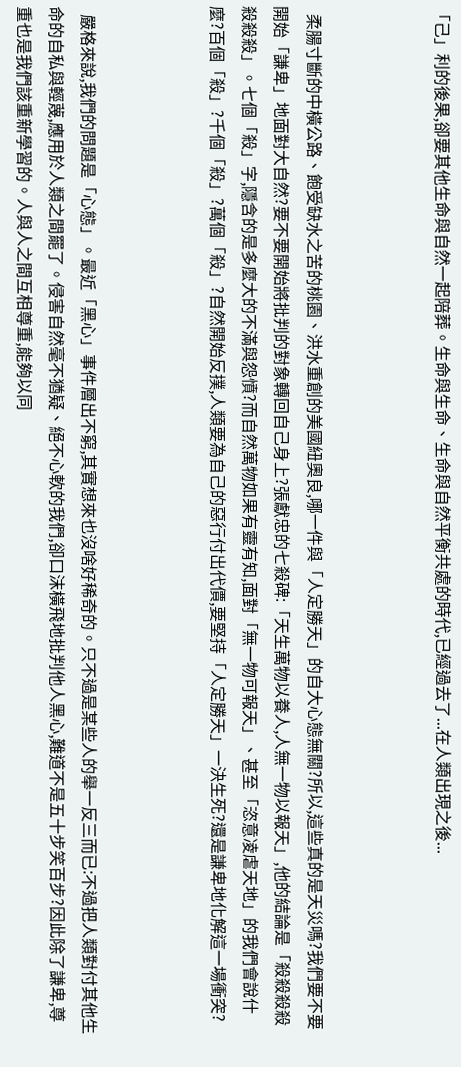「己」利的後果,卻要其他生命與自然一起陪葬。生命與生命、生命與自然平衡共處的時代,已經過去了...在人類出現之後...



  柔腸寸斷的中橫公路、飽受缺水之苦的桃園、洪水重創的美國紐奧良,哪一件與「人定勝天」的自大心態無關?所以,這些真的是天災嗎?我們要不要開始「謙卑」地面對大自然?要不要開始將批判的對象轉回自己身上?張獻忠的七殺碑:「天生萬物以養人,人無一物以報天」,他的結論是「殺殺殺殺殺殺殺」。七個「殺」字,隱含的是多麼大的不滿與怨憤?而自然萬物如果有靈有知,面對「無一物可報天」、甚至「恣意凌虐天地」的我們會說什麼?百個「殺」?千個「殺」?萬個「殺」?自然開始反撲,人類要為自己的惡行付出代價,要堅持「人定勝天」一決生死?還是謙卑地化解這一場衝突?



  嚴格來說,我們的問題是「心態」。最近「黑心」事件層出不窮,其實想來也沒啥好稀奇的。只不過是某些人的舉一反三而已:不過把人類對付其他生命的自私與輕蔑,應用於人類之間罷了。侵害自然毫不猶疑、絕不心軟的我們,卻口沫橫飛地批判他人黑心,難道不是五十步笑百步?因此除了謙卑,尊重也是我們該重新學習的。人與人之間互相尊重,能夠以同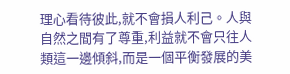理心看待彼此,就不會損人利己。人與自然之間有了尊重,利益就不會只往人類這一邊傾斜,而是一個平衡發展的美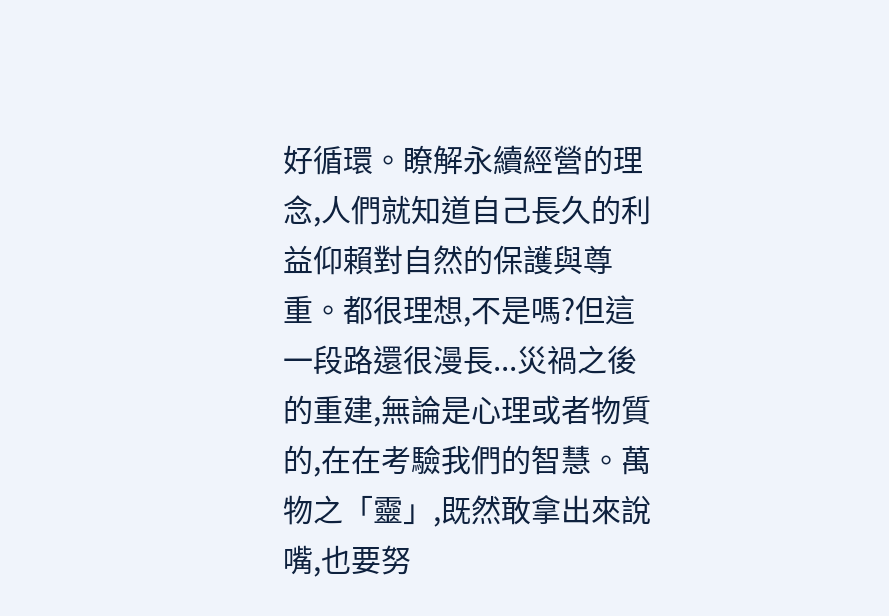好循環。瞭解永續經營的理念,人們就知道自己長久的利益仰賴對自然的保護與尊重。都很理想,不是嗎?但這一段路還很漫長...災禍之後的重建,無論是心理或者物質的,在在考驗我們的智慧。萬物之「靈」,既然敢拿出來說嘴,也要努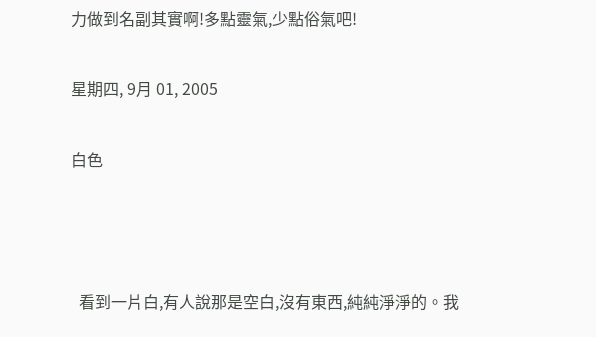力做到名副其實啊!多點靈氣,少點俗氣吧!

星期四, 9月 01, 2005

白色



  看到一片白,有人說那是空白,沒有東西,純純淨淨的。我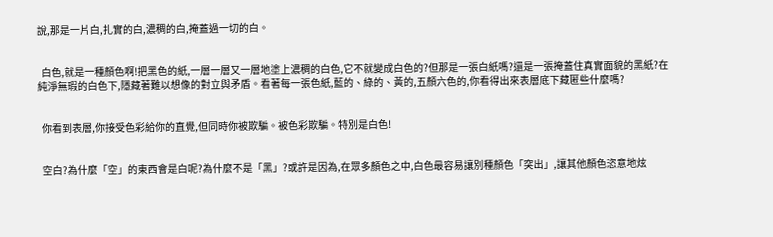說,那是一片白,扎實的白,濃稠的白,掩蓋過一切的白。


  白色,就是一種顏色啊!把黑色的紙,一層一層又一層地塗上濃稠的白色,它不就變成白色的?但那是一張白紙嗎?還是一張掩蓋住真實面貌的黑紙?在純淨無瑕的白色下,隱藏著難以想像的對立與矛盾。看著每一張色紙,藍的、綠的、黃的,五顏六色的,你看得出來表層底下藏匿些什麼嗎?


  你看到表層,你接受色彩給你的直覺,但同時你被欺騙。被色彩欺騙。特別是白色!


  空白?為什麼「空」的東西會是白呢?為什麼不是「黑」?或許是因為,在眾多顏色之中,白色最容易讓別種顏色「突出」,讓其他顏色恣意地炫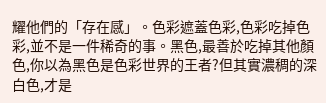耀他們的「存在感」。色彩遮蓋色彩,色彩吃掉色彩,並不是一件稀奇的事。黑色,最善於吃掉其他顏色,你以為黑色是色彩世界的王者?但其實濃稠的深白色,才是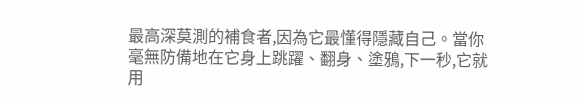最高深莫測的補食者,因為它最懂得隱藏自己。當你毫無防備地在它身上跳躍、翻身、塗鴉,下一秒,它就用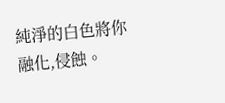純淨的白色將你融化,侵蝕。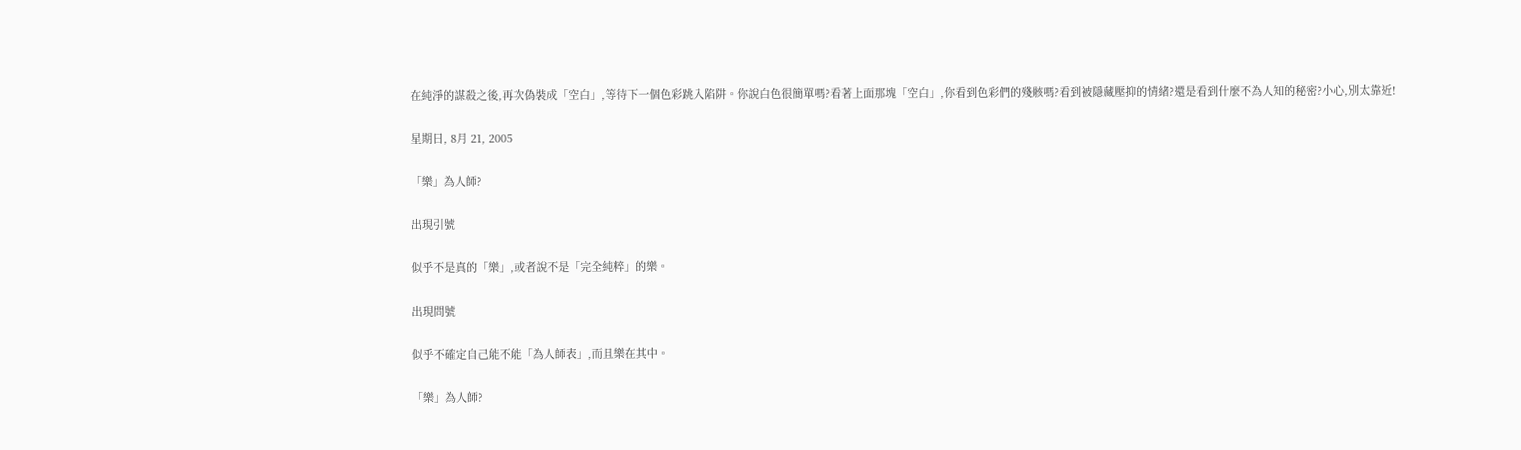在純淨的謀殺之後,再次偽裝成「空白」,等待下一個色彩跳入陷阱。你說白色很簡單嗎?看著上面那塊「空白」,你看到色彩們的殘骸嗎?看到被隱藏壓抑的情緒?還是看到什麼不為人知的秘密?小心,別太靠近!

星期日, 8月 21, 2005

「樂」為人師?

出現引號

似乎不是真的「樂」,或者說不是「完全純粹」的樂。

出現問號

似乎不確定自己能不能「為人師表」,而且樂在其中。

「樂」為人師?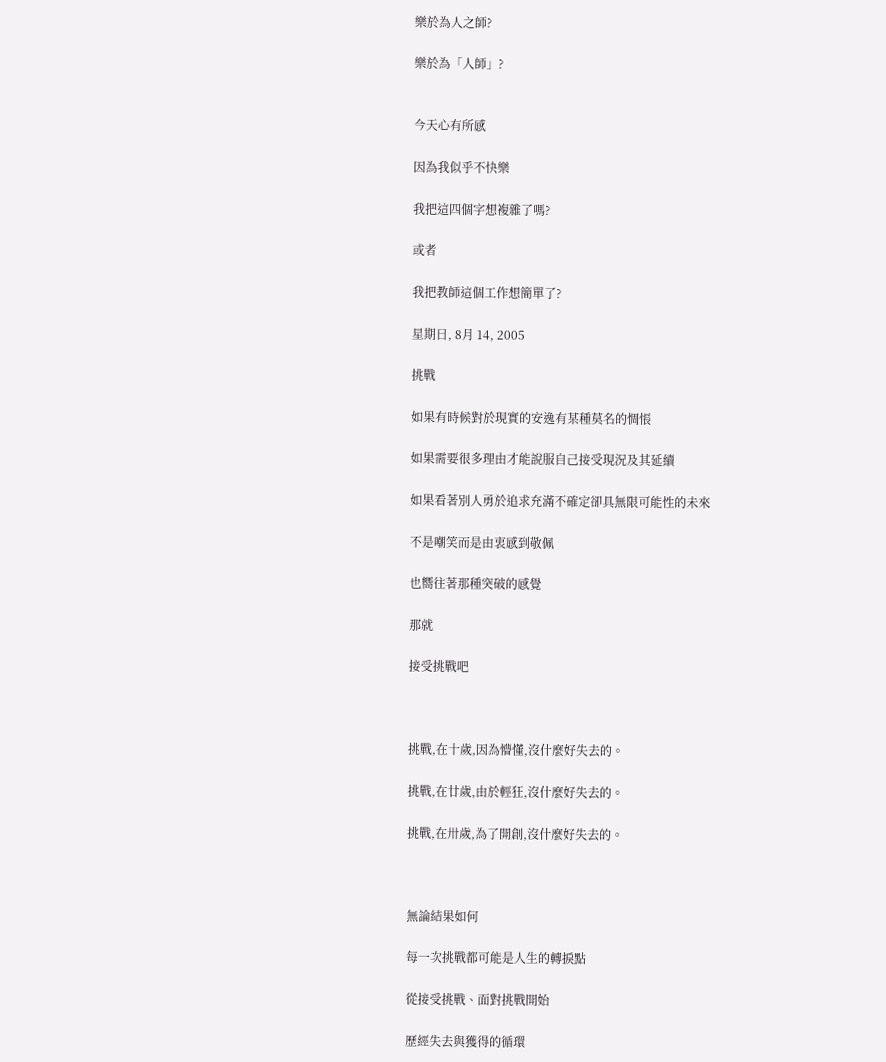樂於為人之師?

樂於為「人師」?


今天心有所感

因為我似乎不快樂

我把這四個字想複雜了嗎?

或者

我把教師這個工作想簡單了?

星期日, 8月 14, 2005

挑戰

如果有時候對於現實的安逸有某種莫名的惆悵

如果需要很多理由才能說服自己接受現況及其延續

如果看著別人勇於追求充滿不確定卻具無限可能性的未來

不是嘲笑而是由衷感到敬佩

也嚮往著那種突破的感覺

那就

接受挑戰吧



挑戰,在十歲,因為懵懂,沒什麼好失去的。

挑戰,在廿歲,由於輕狂,沒什麼好失去的。

挑戰,在卅歲,為了開創,沒什麼好失去的。



無論結果如何

每一次挑戰都可能是人生的轉捩點

從接受挑戰、面對挑戰開始

歷經失去與獲得的循環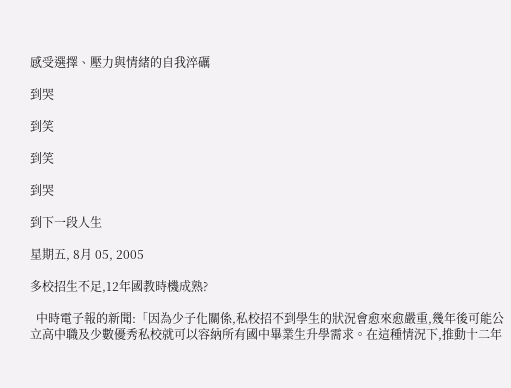感受選擇、壓力與情緒的自我淬礪

到哭

到笑

到笑

到哭

到下一段人生

星期五, 8月 05, 2005

多校招生不足,12年國教時機成熟?

  中時電子報的新聞:「因為少子化關係,私校招不到學生的狀況會愈來愈嚴重,幾年後可能公立高中職及少數優秀私校就可以容納所有國中畢業生升學需求。在這種情況下,推動十二年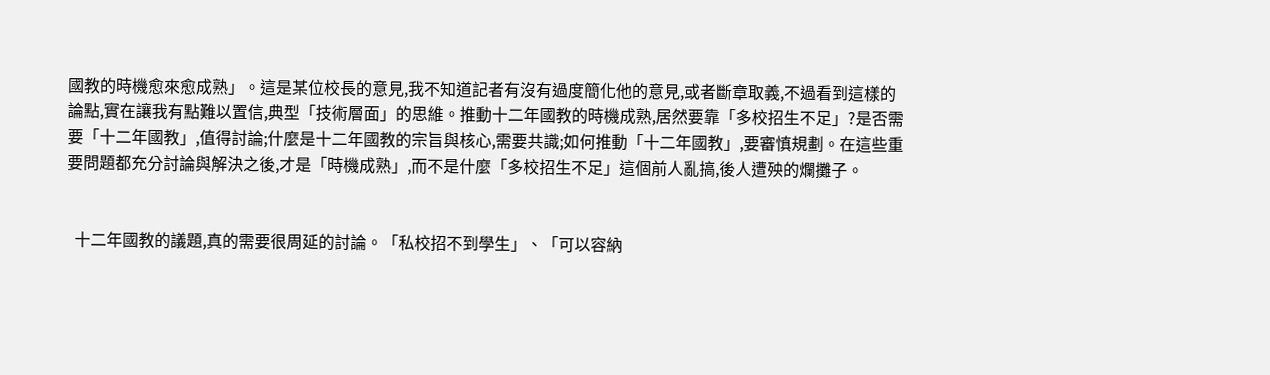國教的時機愈來愈成熟」。這是某位校長的意見,我不知道記者有沒有過度簡化他的意見,或者斷章取義,不過看到這樣的論點,實在讓我有點難以置信,典型「技術層面」的思維。推動十二年國教的時機成熟,居然要靠「多校招生不足」?是否需要「十二年國教」,值得討論;什麼是十二年國教的宗旨與核心,需要共識;如何推動「十二年國教」,要審慎規劃。在這些重要問題都充分討論與解決之後,才是「時機成熟」,而不是什麼「多校招生不足」這個前人亂搞,後人遭殃的爛攤子。


  十二年國教的議題,真的需要很周延的討論。「私校招不到學生」、「可以容納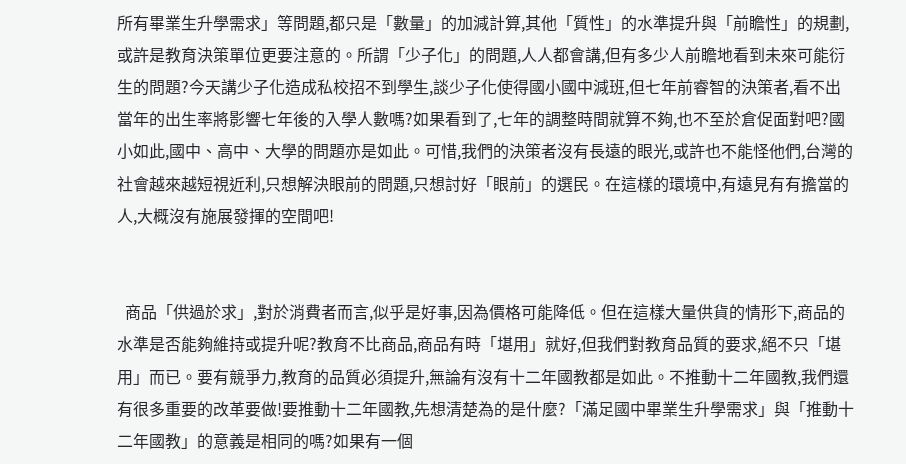所有畢業生升學需求」等問題,都只是「數量」的加減計算,其他「質性」的水準提升與「前瞻性」的規劃,或許是教育決策單位更要注意的。所謂「少子化」的問題,人人都會講,但有多少人前瞻地看到未來可能衍生的問題?今天講少子化造成私校招不到學生,談少子化使得國小國中減班,但七年前睿智的決策者,看不出當年的出生率將影響七年後的入學人數嗎?如果看到了,七年的調整時間就算不夠,也不至於倉促面對吧?國小如此,國中、高中、大學的問題亦是如此。可惜,我們的決策者沒有長遠的眼光,或許也不能怪他們,台灣的社會越來越短視近利,只想解決眼前的問題,只想討好「眼前」的選民。在這樣的環境中,有遠見有有擔當的人,大概沒有施展發揮的空間吧!


  商品「供過於求」,對於消費者而言,似乎是好事,因為價格可能降低。但在這樣大量供貨的情形下,商品的水準是否能夠維持或提升呢?教育不比商品,商品有時「堪用」就好,但我們對教育品質的要求,絕不只「堪用」而已。要有競爭力,教育的品質必須提升,無論有沒有十二年國教都是如此。不推動十二年國教,我們還有很多重要的改革要做!要推動十二年國教,先想清楚為的是什麼?「滿足國中畢業生升學需求」與「推動十二年國教」的意義是相同的嗎?如果有一個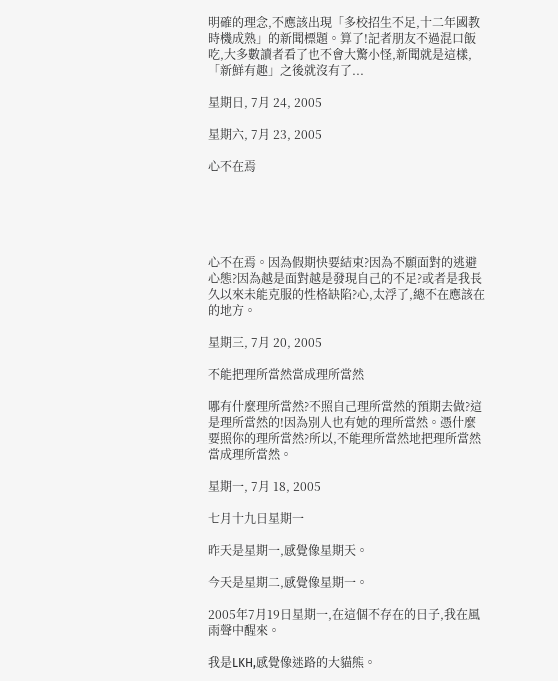明確的理念,不應該出現「多校招生不足,十二年國教時機成熟」的新聞標題。算了!記者朋友不過混口飯吃,大多數讀者看了也不會大驚小怪,新聞就是這樣,「新鮮有趣」之後就沒有了...

星期日, 7月 24, 2005

星期六, 7月 23, 2005

心不在焉





心不在焉。因為假期快要結束?因為不願面對的逃避心態?因為越是面對越是發現自己的不足?或者是我長久以來未能克服的性格缺陷?心,太浮了,總不在應該在的地方。

星期三, 7月 20, 2005

不能把理所當然當成理所當然

哪有什麼理所當然?不照自己理所當然的預期去做?這是理所當然的!因為別人也有她的理所當然。憑什麼要照你的理所當然?所以,不能理所當然地把理所當然當成理所當然。

星期一, 7月 18, 2005

七月十九日星期一

昨天是星期一,感覺像星期天。

今天是星期二,感覺像星期一。

2005年7月19日星期一,在這個不存在的日子,我在風雨聲中醒來。

我是LKH,感覺像迷路的大貓熊。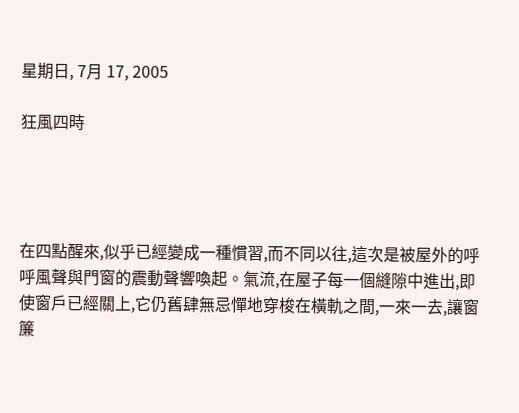星期日, 7月 17, 2005

狂風四時




在四點醒來,似乎已經變成一種慣習,而不同以往,這次是被屋外的呼呼風聲與門窗的震動聲響喚起。氣流,在屋子每一個縫隙中進出,即使窗戶已經關上,它仍舊肆無忌憚地穿梭在橫軌之間,一來一去,讓窗簾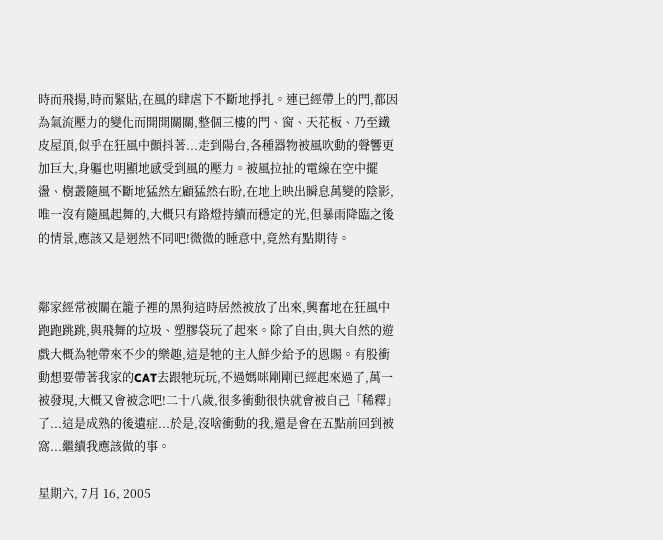時而飛揚,時而緊貼,在風的肆虐下不斷地掙扎。連已經帶上的門,都因為氣流壓力的變化而開開關關,整個三樓的門、窗、天花板、乃至鐵皮屋頂,似乎在狂風中顫抖著...走到陽台,各種器物被風吹動的聲響更加巨大,身軀也明顯地感受到風的壓力。被風拉扯的電線在空中擺盪、樹叢隨風不斷地猛然左顧猛然右盼,在地上映出瞬息萬變的陰影,唯一沒有隨風起舞的,大概只有路燈持續而穩定的光,但暴雨降臨之後的情景,應該又是迥然不同吧!微微的睡意中,竟然有點期待。


鄰家經常被關在籠子裡的黑狗這時居然被放了出來,興奮地在狂風中跑跑跳跳,與飛舞的垃圾、塑膠袋玩了起來。除了自由,與大自然的遊戲大概為牠帶來不少的樂趣,這是牠的主人鮮少給予的恩賜。有股衝動想要帶著我家的CAT去跟牠玩玩,不過媽咪剛剛已經起來過了,萬一被發現,大概又會被念吧!二十八歲,很多衝動很快就會被自己「稀釋」了...這是成熟的後遺症...於是,沒啥衝動的我,還是會在五點前回到被窩...繼續我應該做的事。

星期六, 7月 16, 2005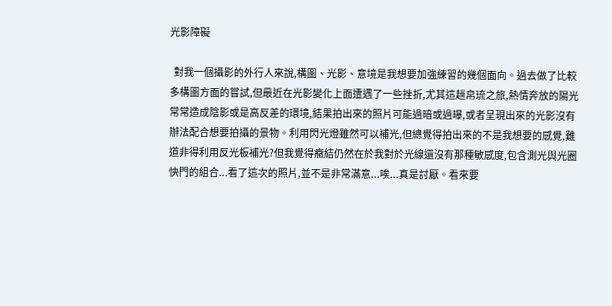光影障礙

  對我一個攝影的外行人來說,構圖、光影、意境是我想要加強練習的幾個面向。過去做了比較多構圖方面的嘗試,但最近在光影變化上面遭遇了一些挫折,尤其這趟帛琉之旅,熱情奔放的陽光常常造成陰影或是高反差的環境,結果拍出來的照片可能過暗或過曝,或者呈現出來的光影沒有辦法配合想要拍攝的景物。利用閃光燈雖然可以補光,但總覺得拍出來的不是我想要的感覺,難道非得利用反光板補光?但我覺得癥結仍然在於我對於光線還沒有那種敏感度,包含測光與光圈快門的組合...看了這次的照片,並不是非常滿意...唉...真是討厭。看來要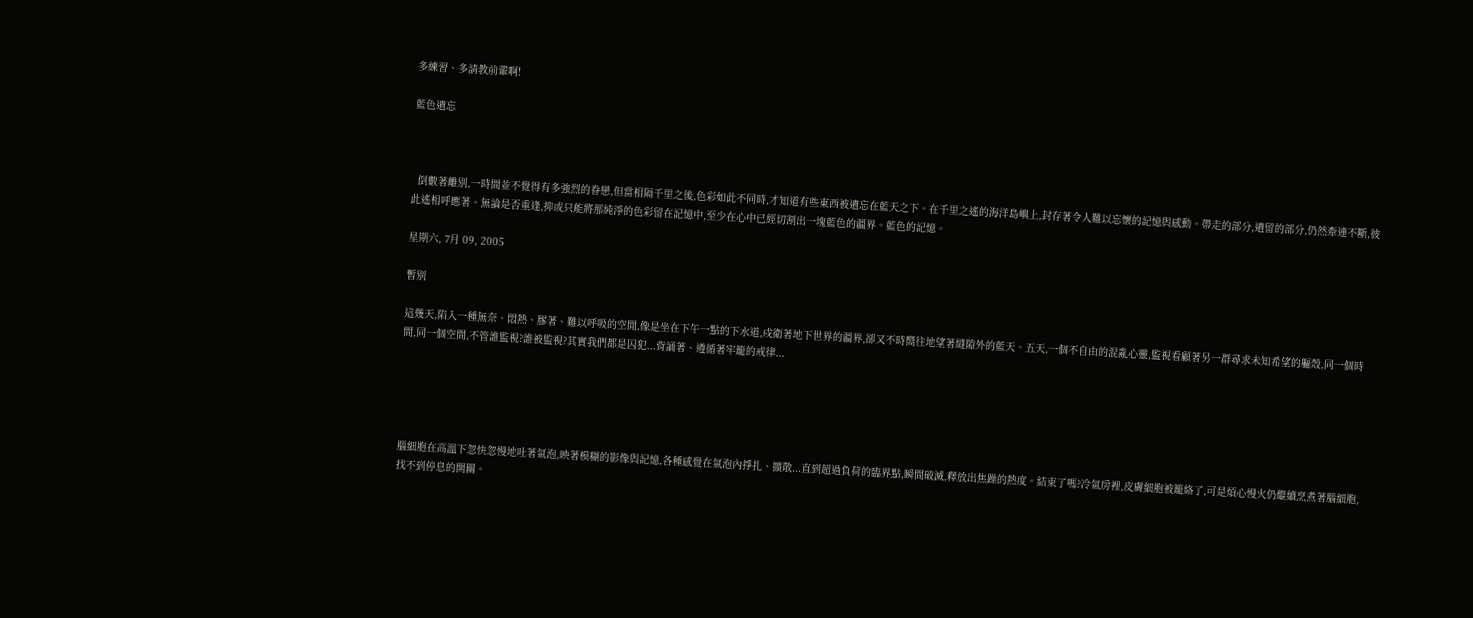多練習、多請教前輩啊!

藍色遺忘



  倒數著離別,一時間並不覺得有多強烈的眷戀,但當相隔千里之後,色彩如此不同時,才知道有些東西被遺忘在藍天之下。在千里之遙的海洋島嶼上,封存著令人難以忘懷的記憶與感動。帶走的部分,遺留的部分,仍然牽連不斷,彼此遙相呼應著。無論是否重逢,抑或只能將那純淨的色彩留在記憶中,至少在心中已經切割出一塊藍色的疆界。藍色的記憶。

星期六, 7月 09, 2005

暫別

這幾天,陷入一種無奈、悶熱、膠著、難以呼吸的空閒,像是坐在下午一點的下水道,戍衛著地下世界的疆界,卻又不時嚮往地望著縫隙外的藍天。五天,一個不自由的混亂心靈,監視看顧著另一群尋求未知希望的軀殼,同一個時間,同一個空間,不管誰監視?誰被監視?其實我們都是囚犯...背誦著、遵循著牢籠的戒律...





腦細胞在高溫下忽快忽慢地吐著氣泡,映著模糊的影像與記憶,各種感覺在氣泡內掙扎、擴散...直到超過負荷的臨界點,瞬間破滅,釋放出焦躁的熱度。結束了嗎?冷氣房裡,皮膚細胞被籠絡了,可是煩心慢火仍繼續烹煮著腦細胞,找不到停息的開關。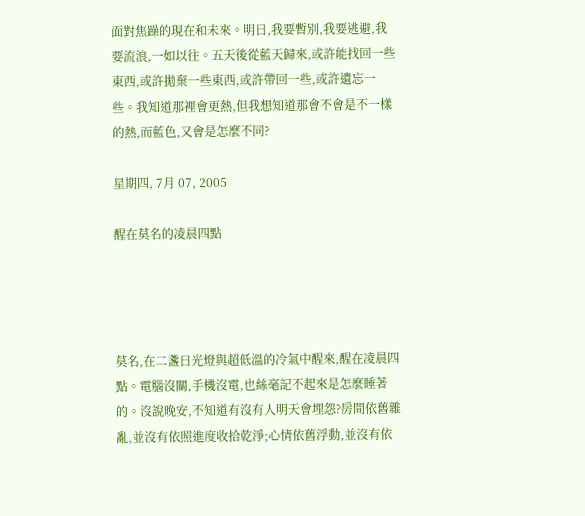面對焦躁的現在和未來。明日,我要暫別,我要逃避,我要流浪,一如以往。五天後從藍天歸來,或許能找回一些東西,或許拋棄一些東西,或許帶回一些,或許遺忘一些。我知道那裡會更熱,但我想知道那會不會是不一樣的熱,而藍色,又會是怎麼不同?

星期四, 7月 07, 2005

醒在莫名的凌晨四點




莫名,在二盞日光燈與超低溫的冷氣中醒來,醒在凌晨四點。電腦沒關,手機沒電,也絲毫記不起來是怎麼睡著的。沒說晚安,不知道有沒有人明天會埋怨?房間依舊雜亂,並沒有依照進度收拾乾淨;心情依舊浮動,並沒有依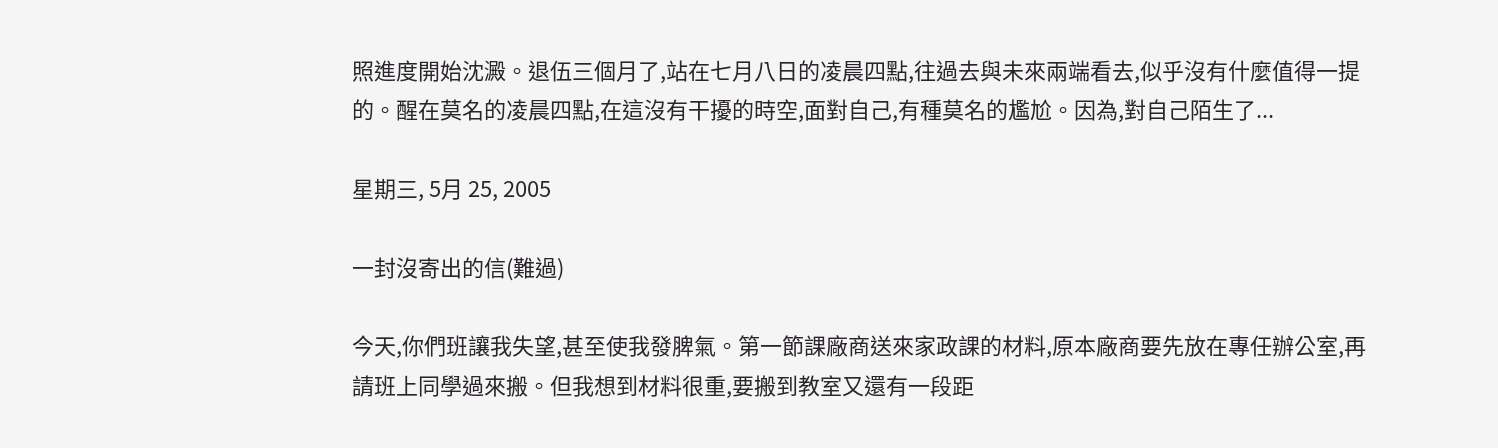照進度開始沈澱。退伍三個月了,站在七月八日的凌晨四點,往過去與未來兩端看去,似乎沒有什麼值得一提的。醒在莫名的凌晨四點,在這沒有干擾的時空,面對自己,有種莫名的尷尬。因為,對自己陌生了...

星期三, 5月 25, 2005

一封沒寄出的信(難過)

今天,你們班讓我失望,甚至使我發脾氣。第一節課廠商送來家政課的材料,原本廠商要先放在專任辦公室,再請班上同學過來搬。但我想到材料很重,要搬到教室又還有一段距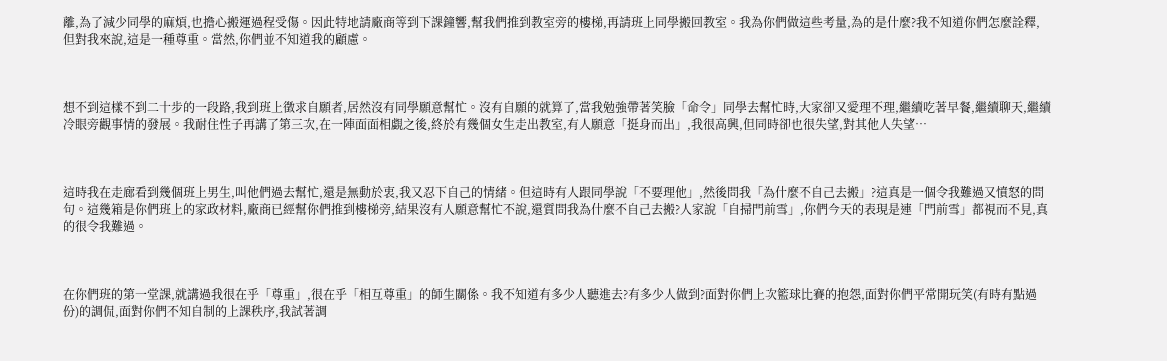離,為了減少同學的麻煩,也擔心搬運過程受傷。因此特地請廠商等到下課鐘響,幫我們推到教室旁的樓梯,再請班上同學搬回教室。我為你們做這些考量,為的是什麼?我不知道你們怎麼詮釋,但對我來說,這是一種尊重。當然,你們並不知道我的顧慮。



想不到這樣不到二十步的一段路,我到班上徵求自願者,居然沒有同學願意幫忙。沒有自願的就算了,當我勉強帶著笑臉「命令」同學去幫忙時,大家卻又愛理不理,繼續吃著早餐,繼續聊天,繼續冷眼旁觀事情的發展。我耐住性子再講了第三次,在一陣面面相覷之後,終於有幾個女生走出教室,有人願意「挺身而出」,我很高興,但同時卻也很失望,對其他人失望…



這時我在走廊看到幾個班上男生,叫他們過去幫忙,還是無動於衷,我又忍下自己的情緒。但這時有人跟同學說「不要理他」,然後問我「為什麼不自己去搬」?這真是一個令我難過又憤怒的問句。這幾箱是你們班上的家政材料,廠商已經幫你們推到樓梯旁,結果沒有人願意幫忙不說,還質問我為什麼不自己去搬?人家說「自掃門前雪」,你們今天的表現是連「門前雪」都視而不見,真的很令我難過。



在你們班的第一堂課,就講過我很在乎「尊重」,很在乎「相互尊重」的師生關係。我不知道有多少人聽進去?有多少人做到?面對你們上次籃球比賽的抱怨,面對你們平常開玩笑(有時有點過份)的調侃,面對你們不知自制的上課秩序,我試著調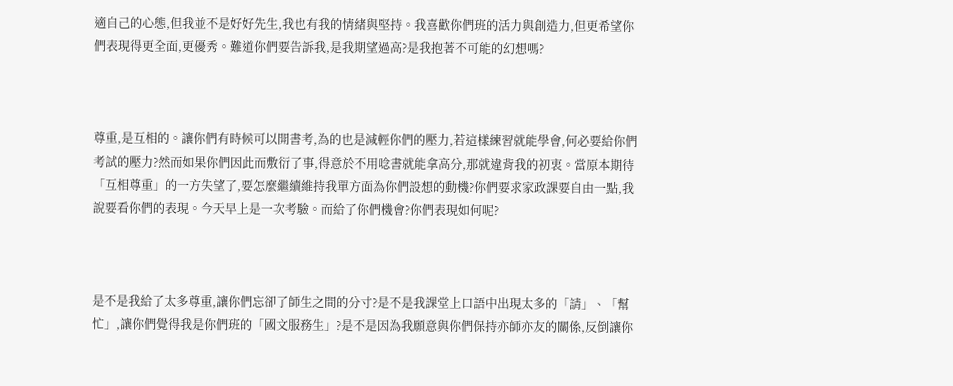適自己的心態,但我並不是好好先生,我也有我的情緒與堅持。我喜歡你們班的活力與創造力,但更希望你們表現得更全面,更優秀。難道你們要告訴我,是我期望過高?是我抱著不可能的幻想嗎?



尊重,是互相的。讓你們有時候可以開書考,為的也是減輕你們的壓力,若這樣練習就能學會,何必要給你們考試的壓力?然而如果你們因此而敷衍了事,得意於不用唸書就能拿高分,那就違背我的初衷。當原本期待「互相尊重」的一方失望了,要怎麼繼續維持我單方面為你們設想的動機?你們要求家政課要自由一點,我說要看你們的表現。今天早上是一次考驗。而給了你們機會?你們表現如何呢?



是不是我給了太多尊重,讓你們忘卻了師生之間的分寸?是不是我課堂上口語中出現太多的「請」、「幫忙」,讓你們覺得我是你們班的「國文服務生」?是不是因為我願意與你們保持亦師亦友的關係,反倒讓你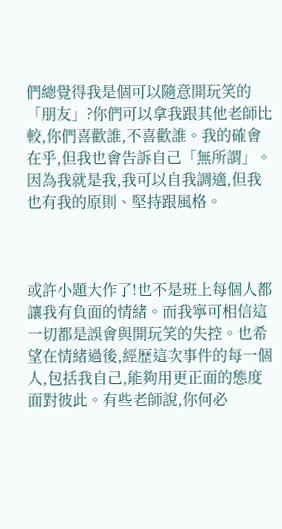們總覺得我是個可以隨意開玩笑的「朋友」?你們可以拿我跟其他老師比較,你們喜歡誰,不喜歡誰。我的確會在乎,但我也會告訴自己「無所謂」。因為我就是我,我可以自我調適,但我也有我的原則、堅持跟風格。



或許小題大作了!也不是班上每個人都讓我有負面的情緒。而我寧可相信這一切都是誤會與開玩笑的失控。也希望在情緒過後,經歷這次事件的每一個人,包括我自己,能夠用更正面的態度面對彼此。有些老師說,你何必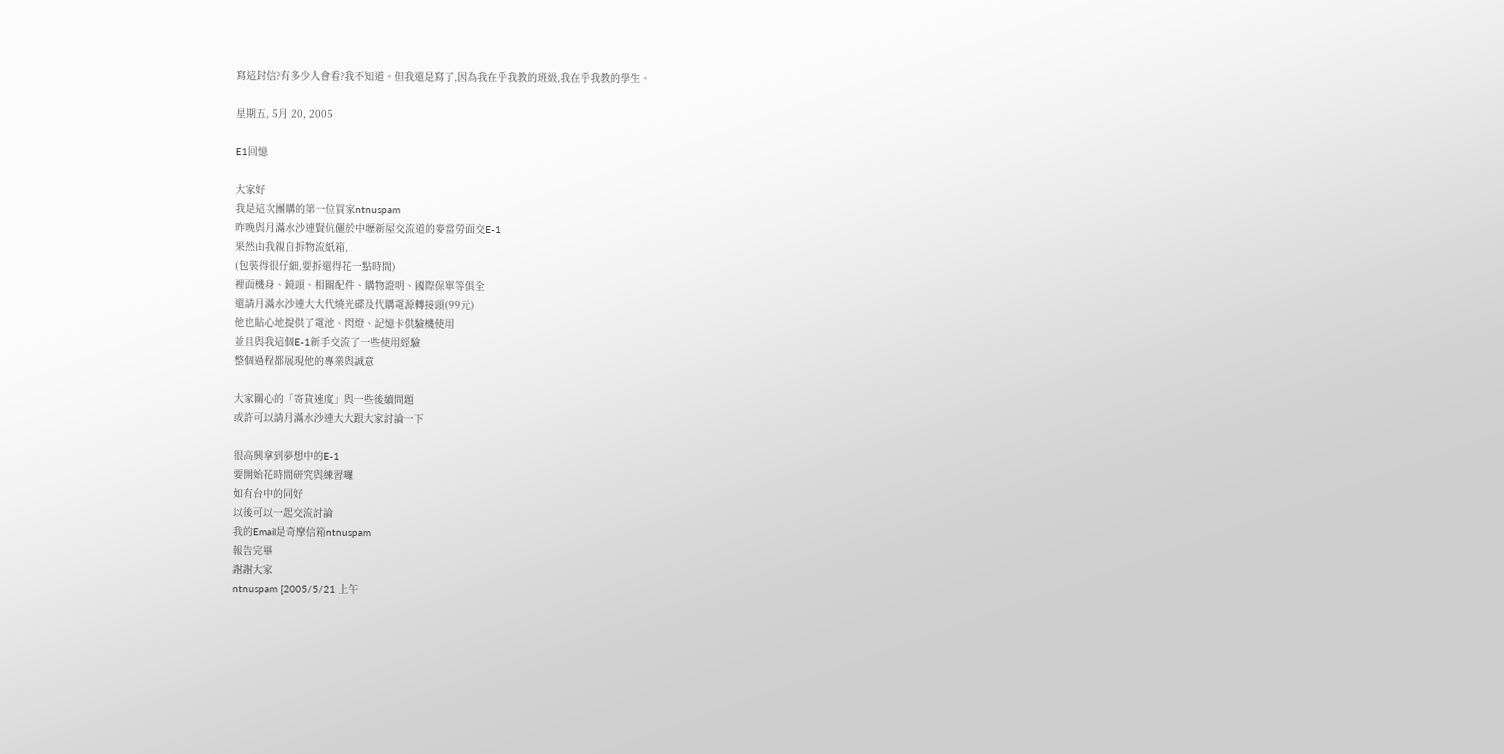寫這封信?有多少人會看?我不知道。但我還是寫了,因為我在乎我教的班級,我在乎我教的學生。

星期五, 5月 20, 2005

E1回憶

大家好
我是這次團購的第一位買家ntnuspam
昨晚與月滿水沙連賢伉儷於中壢新屋交流道的麥當勞面交E-1
果然由我親自拆物流紙箱,
(包裝得很仔細,要拆還得花一點時間)
裡面機身、鏡頭、相關配件、購物證明、國際保單等俱全
還請月滿水沙連大大代燒光碟及代購電源轉接頭(99元)
他也貼心地提供了電池、閃燈、記憶卡供驗機使用
並且與我這個E-1新手交流了一些使用經驗
整個過程都展現他的專業與誠意

大家關心的「寄貨速度」與一些後續問題
或許可以請月滿水沙連大大跟大家討論一下

很高興拿到夢想中的E-1
要開始花時間研究與練習囉
如有台中的同好
以後可以一起交流討論
我的Email是奇摩信箱ntnuspam
報告完畢
謝謝大家
ntnuspam [2005/5/21 上午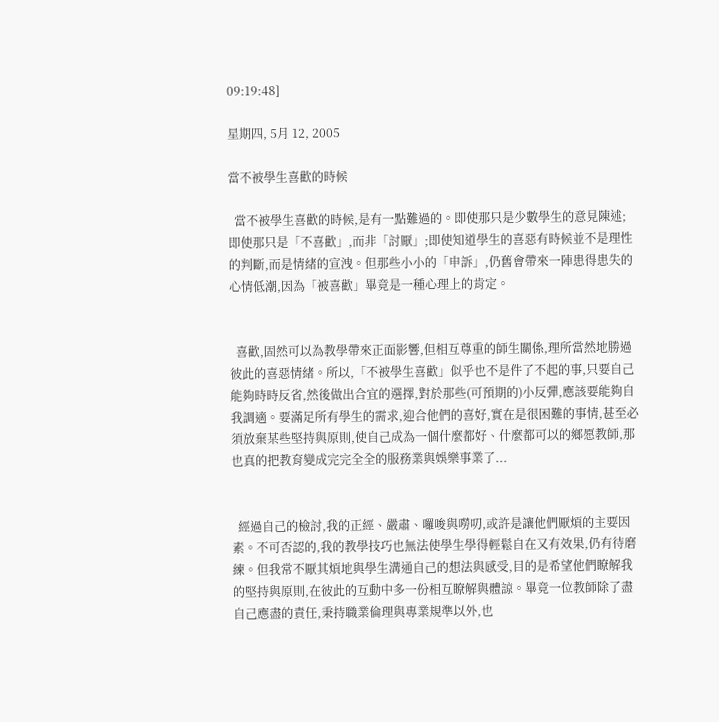09:19:48]

星期四, 5月 12, 2005

當不被學生喜歡的時候

  當不被學生喜歡的時候,是有一點難過的。即使那只是少數學生的意見陳述;即使那只是「不喜歡」,而非「討厭」;即使知道學生的喜惡有時候並不是理性的判斷,而是情緒的宣洩。但那些小小的「申訴」,仍舊會帶來一陣患得患失的心情低潮,因為「被喜歡」畢竟是一種心理上的肯定。


  喜歡,固然可以為教學帶來正面影響,但相互尊重的師生關係,理所當然地勝過彼此的喜惡情緒。所以,「不被學生喜歡」似乎也不是件了不起的事,只要自己能夠時時反省,然後做出合宜的選擇,對於那些(可預期的)小反彈,應該要能夠自我調適。要滿足所有學生的需求,迎合他們的喜好,實在是很困難的事情,甚至必須放棄某些堅持與原則,使自己成為一個什麼都好、什麼都可以的鄉愿教師,那也真的把教育變成完完全全的服務業與娛樂事業了...


  經過自己的檢討,我的正經、嚴肅、囉唆與嘮叨,或許是讓他們厭煩的主要因素。不可否認的,我的教學技巧也無法使學生學得輕鬆自在又有效果,仍有待磨練。但我常不厭其煩地與學生溝通自己的想法與感受,目的是希望他們瞭解我的堅持與原則,在彼此的互動中多一份相互瞭解與體諒。畢竟一位教師除了盡自己應盡的責任,秉持職業倫理與專業規準以外,也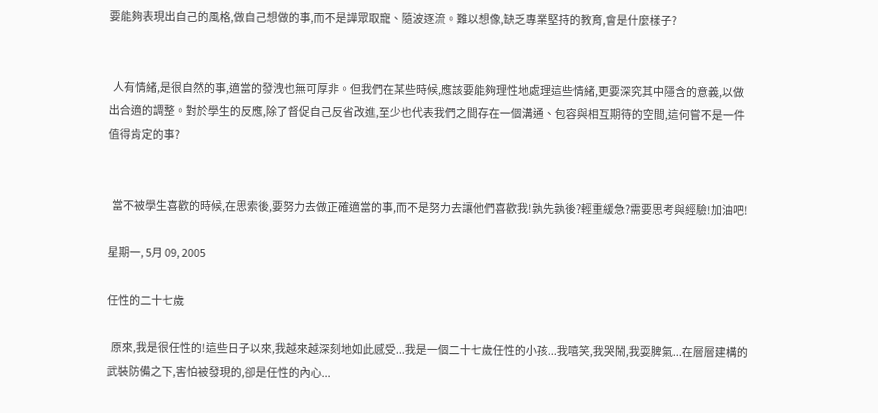要能夠表現出自己的風格,做自己想做的事,而不是譁眾取寵、隨波逐流。難以想像,缺乏專業堅持的教育,會是什麼樣子?


  人有情緒,是很自然的事,適當的發洩也無可厚非。但我們在某些時候,應該要能夠理性地處理這些情緒,更要深究其中隱含的意義,以做出合適的調整。對於學生的反應,除了督促自己反省改進,至少也代表我們之間存在一個溝通、包容與相互期待的空間,這何嘗不是一件值得肯定的事?


  當不被學生喜歡的時候,在思索後,要努力去做正確適當的事,而不是努力去讓他們喜歡我!孰先孰後?輕重緩急?需要思考與經驗!加油吧!

星期一, 5月 09, 2005

任性的二十七歲

  原來,我是很任性的!這些日子以來,我越來越深刻地如此感受...我是一個二十七歲任性的小孩...我嘻笑,我哭鬧,我耍脾氣...在層層建構的武裝防備之下,害怕被發現的,卻是任性的內心...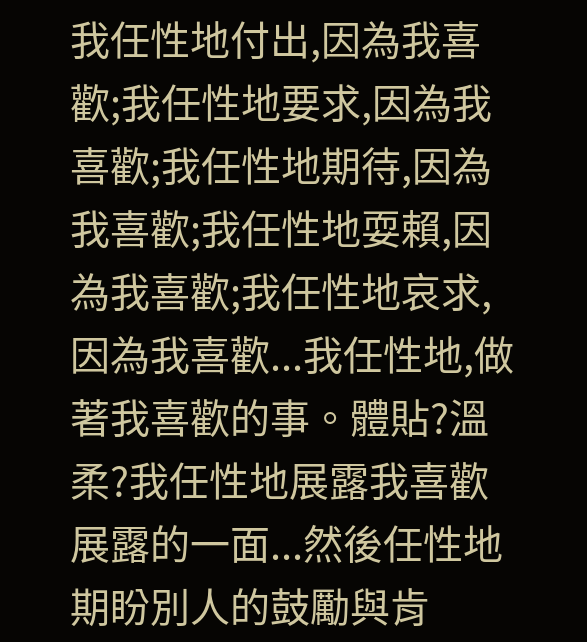我任性地付出,因為我喜歡;我任性地要求,因為我喜歡;我任性地期待,因為我喜歡;我任性地耍賴,因為我喜歡;我任性地哀求,因為我喜歡...我任性地,做著我喜歡的事。體貼?溫柔?我任性地展露我喜歡展露的一面...然後任性地期盼別人的鼓勵與肯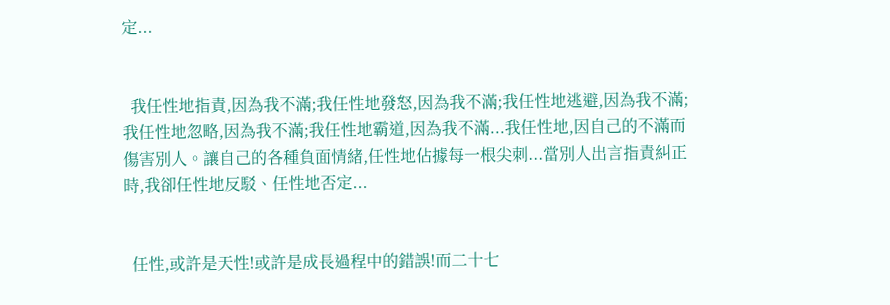定...


  我任性地指責,因為我不滿;我任性地發怒,因為我不滿;我任性地逃避,因為我不滿;我任性地忽略,因為我不滿;我任性地霸道,因為我不滿...我任性地,因自己的不滿而傷害別人。讓自己的各種負面情緒,任性地佔據每一根尖刺...當別人出言指責糾正時,我卻任性地反駁、任性地否定...


  任性,或許是天性!或許是成長過程中的錯誤!而二十七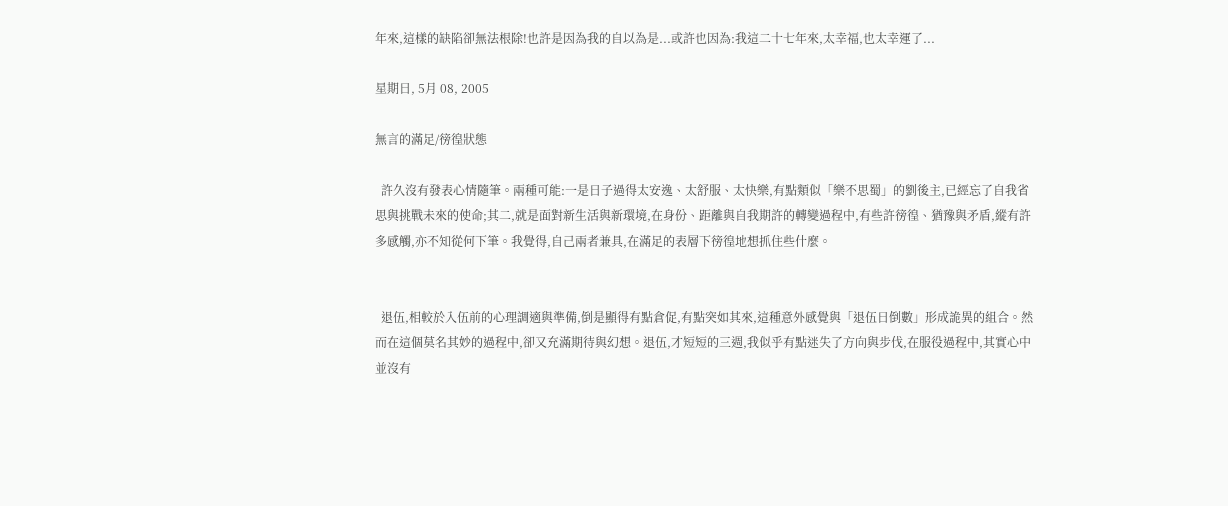年來,這樣的缺陷卻無法根除!也許是因為我的自以為是...或許也因為:我這二十七年來,太幸福,也太幸運了...

星期日, 5月 08, 2005

無言的滿足/徬徨狀態

  許久沒有發表心情隨筆。兩種可能:一是日子過得太安逸、太舒服、太快樂,有點類似「樂不思蜀」的劉後主,已經忘了自我省思與挑戰未來的使命;其二,就是面對新生活與新環境,在身份、距離與自我期許的轉變過程中,有些許徬徨、猶豫與矛盾,縱有許多感觸,亦不知從何下筆。我覺得,自己兩者兼具,在滿足的表層下徬徨地想抓住些什麼。


  退伍,相較於入伍前的心理調適與準備,倒是顯得有點倉促,有點突如其來,這種意外感覺與「退伍日倒數」形成詭異的組合。然而在這個莫名其妙的過程中,卻又充滿期待與幻想。退伍,才短短的三週,我似乎有點迷失了方向與步伐,在服役過程中,其實心中並沒有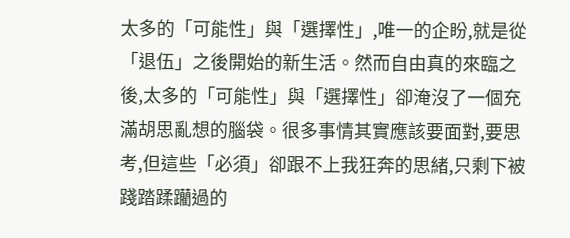太多的「可能性」與「選擇性」,唯一的企盼,就是從「退伍」之後開始的新生活。然而自由真的來臨之後,太多的「可能性」與「選擇性」卻淹沒了一個充滿胡思亂想的腦袋。很多事情其實應該要面對,要思考,但這些「必須」卻跟不上我狂奔的思緒,只剩下被踐踏蹂躪過的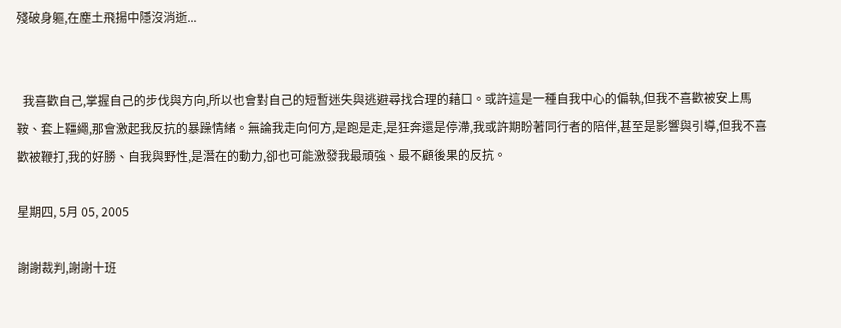殘破身軀,在塵土飛揚中隱沒消逝...


  我喜歡自己,掌握自己的步伐與方向,所以也會對自己的短暫迷失與逃避尋找合理的藉口。或許這是一種自我中心的偏執,但我不喜歡被安上馬鞍、套上韁繩,那會激起我反抗的暴躁情緒。無論我走向何方,是跑是走,是狂奔還是停滯,我或許期盼著同行者的陪伴,甚至是影響與引導,但我不喜歡被鞭打,我的好勝、自我與野性,是潛在的動力,卻也可能激發我最頑強、最不顧後果的反抗。

星期四, 5月 05, 2005

謝謝裁判,謝謝十班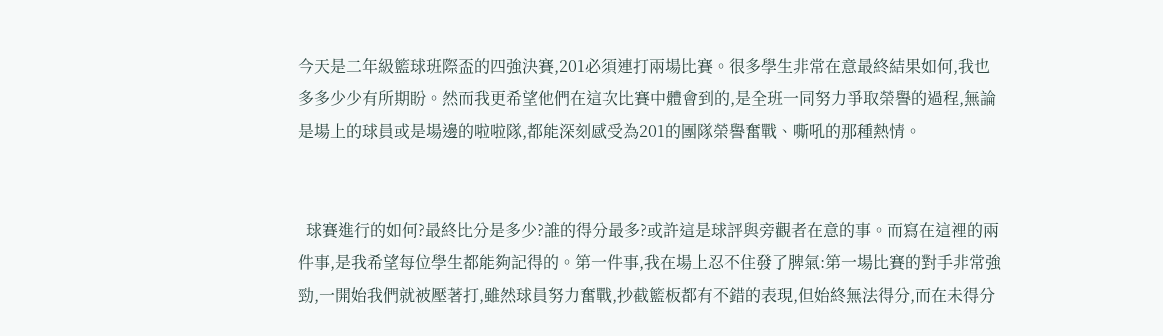今天是二年級籃球班際盃的四強決賽,201必須連打兩場比賽。很多學生非常在意最終結果如何,我也多多少少有所期盼。然而我更希望他們在這次比賽中體會到的,是全班一同努力爭取榮譽的過程,無論是場上的球員或是場邊的啦啦隊,都能深刻感受為201的團隊榮譽奮戰、嘶吼的那種熱情。


  球賽進行的如何?最終比分是多少?誰的得分最多?或許這是球評與旁觀者在意的事。而寫在這裡的兩件事,是我希望每位學生都能夠記得的。第一件事,我在場上忍不住發了脾氣:第一場比賽的對手非常強勁,一開始我們就被壓著打,雖然球員努力奮戰,抄截籃板都有不錯的表現,但始終無法得分,而在未得分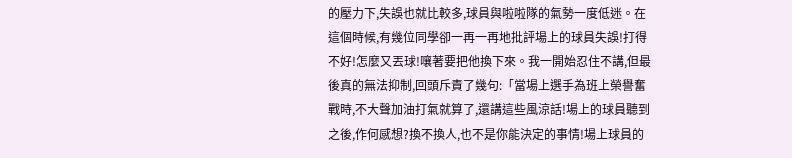的壓力下,失誤也就比較多,球員與啦啦隊的氣勢一度低迷。在這個時候,有幾位同學卻一再一再地批評場上的球員失誤!打得不好!怎麼又丟球!嚷著要把他換下來。我一開始忍住不講,但最後真的無法抑制,回頭斥責了幾句:「當場上選手為班上榮譽奮戰時,不大聲加油打氣就算了,還講這些風涼話!場上的球員聽到之後,作何感想?換不換人,也不是你能決定的事情!場上球員的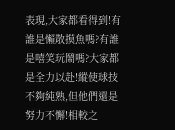表現,大家都看得到!有誰是懶散摸魚嗎?有誰是嘻笑玩鬧嗎?大家都是全力以赴!縱使球技不夠純熟,但他們還是努力不懈!相較之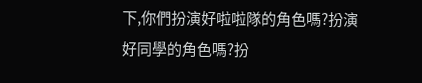下,你們扮演好啦啦隊的角色嗎?扮演好同學的角色嗎?扮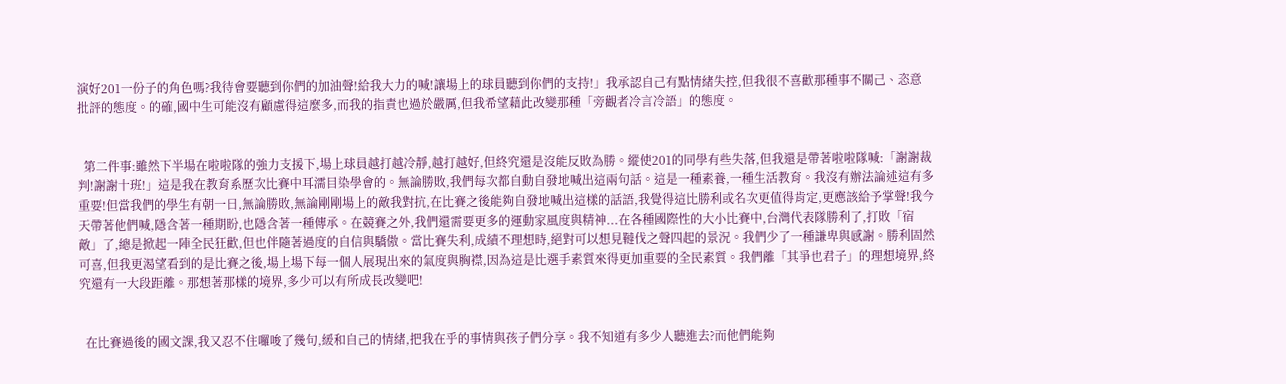演好201一份子的角色嗎?我待會要聽到你們的加油聲!給我大力的喊!讓場上的球員聽到你們的支持!」我承認自己有點情緒失控,但我很不喜歡那種事不關己、恣意批評的態度。的確,國中生可能沒有顧慮得這麼多,而我的指責也過於嚴厲,但我希望藉此改變那種「旁觀者冷言冷語」的態度。


  第二件事:雖然下半場在啦啦隊的強力支援下,場上球員越打越冷靜,越打越好,但終究還是沒能反敗為勝。縱使201的同學有些失落,但我還是帶著啦啦隊喊:「謝謝裁判!謝謝十班!」這是我在教育系歷次比賽中耳濡目染學會的。無論勝敗,我們每次都自動自發地喊出這兩句話。這是一種素養,一種生活教育。我沒有辦法論述這有多重要!但當我們的學生有朝一日,無論勝敗,無論剛剛場上的敵我對抗,在比賽之後能夠自發地喊出這樣的話語,我覺得這比勝利或名次更值得肯定,更應該給予掌聲!我今天帶著他們喊,隱含著一種期盼,也隱含著一種傳承。在競賽之外,我們還需要更多的運動家風度與精神...在各種國際性的大小比賽中,台灣代表隊勝利了,打敗「宿敵」了,總是掀起一陣全民狂歡,但也伴隨著過度的自信與驕傲。當比賽失利,成績不理想時,絕對可以想見韃伐之聲四起的景況。我們少了一種謙卑與感謝。勝利固然可喜,但我更渴望看到的是比賽之後,場上場下每一個人展現出來的氣度與胸襟,因為這是比選手素質來得更加重要的全民素質。我們離「其爭也君子」的理想境界,終究還有一大段距離。那想著那樣的境界,多少可以有所成長改變吧!


  在比賽過後的國文課,我又忍不住囉唆了幾句,緩和自己的情緒,把我在乎的事情與孩子們分享。我不知道有多少人聽進去?而他們能夠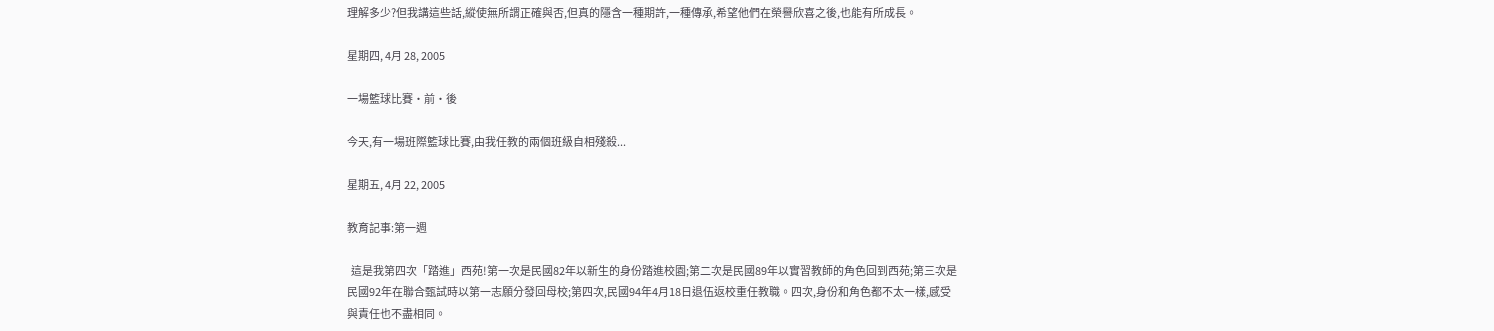理解多少?但我講這些話,縱使無所謂正確與否,但真的隱含一種期許,一種傳承,希望他們在榮譽欣喜之後,也能有所成長。

星期四, 4月 28, 2005

一場籃球比賽‧前‧後

今天,有一場班際籃球比賽,由我任教的兩個班級自相殘殺...

星期五, 4月 22, 2005

教育記事:第一週

  這是我第四次「踏進」西苑!第一次是民國82年以新生的身份踏進校園;第二次是民國89年以實習教師的角色回到西苑;第三次是民國92年在聯合甄試時以第一志願分發回母校;第四次,民國94年4月18日退伍返校重任教職。四次,身份和角色都不太一樣,感受與責任也不盡相同。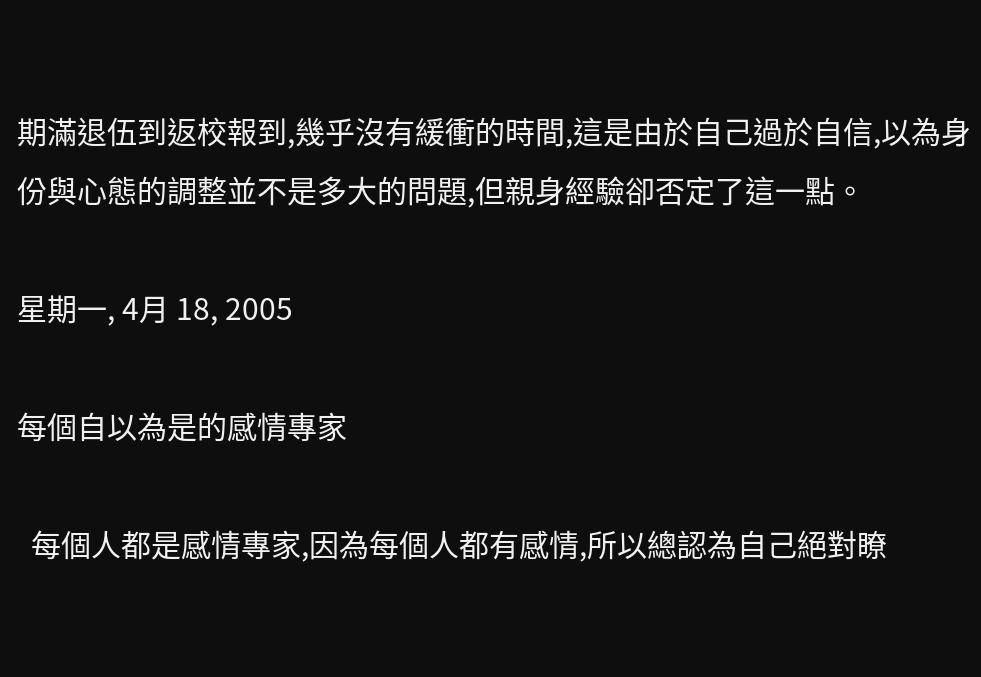期滿退伍到返校報到,幾乎沒有緩衝的時間,這是由於自己過於自信,以為身份與心態的調整並不是多大的問題,但親身經驗卻否定了這一點。

星期一, 4月 18, 2005

每個自以為是的感情專家

  每個人都是感情專家,因為每個人都有感情,所以總認為自己絕對瞭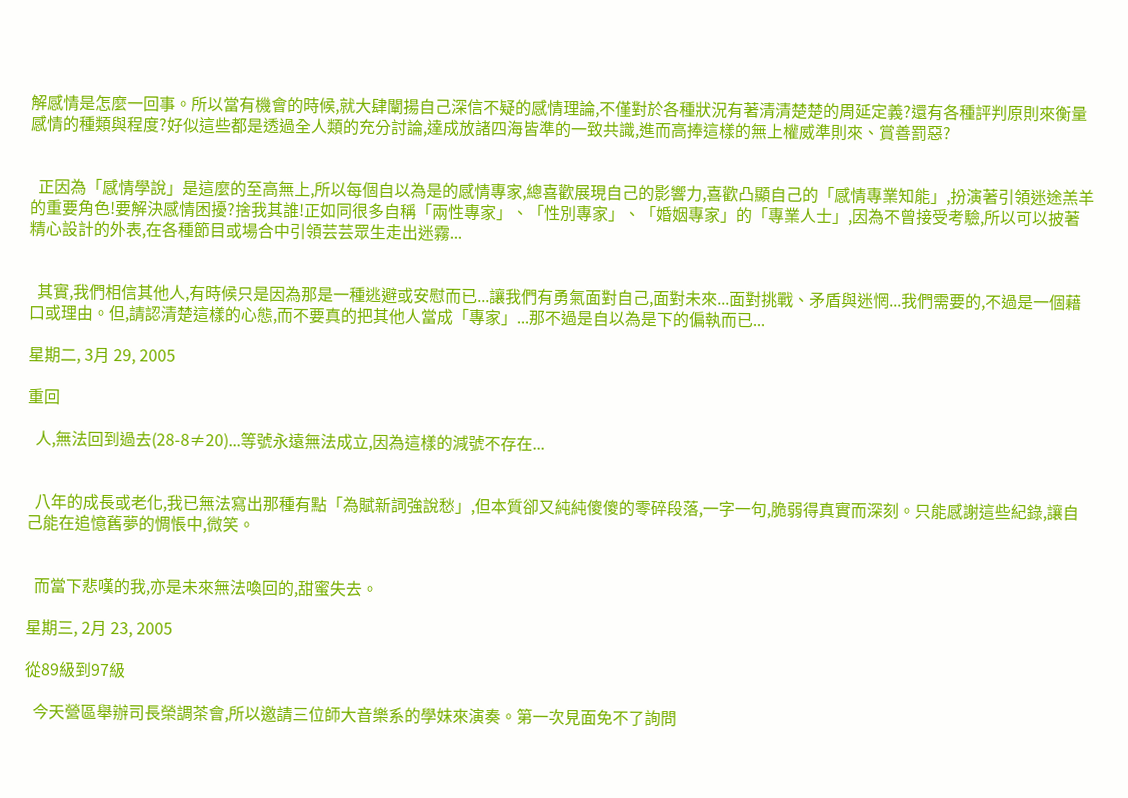解感情是怎麼一回事。所以當有機會的時候,就大肆闡揚自己深信不疑的感情理論,不僅對於各種狀況有著清清楚楚的周延定義?還有各種評判原則來衡量感情的種類與程度?好似這些都是透過全人類的充分討論,達成放諸四海皆準的一致共識,進而高捧這樣的無上權威準則來、賞善罰惡?


  正因為「感情學說」是這麼的至高無上,所以每個自以為是的感情專家,總喜歡展現自己的影響力,喜歡凸顯自己的「感情專業知能」,扮演著引領迷途羔羊的重要角色!要解決感情困擾?捨我其誰!正如同很多自稱「兩性專家」、「性別專家」、「婚姻專家」的「專業人士」,因為不曾接受考驗,所以可以披著精心設計的外表,在各種節目或場合中引領芸芸眾生走出迷霧...


  其實,我們相信其他人,有時候只是因為那是一種逃避或安慰而已...讓我們有勇氣面對自己,面對未來...面對挑戰、矛盾與迷惘...我們需要的,不過是一個藉口或理由。但,請認清楚這樣的心態,而不要真的把其他人當成「專家」...那不過是自以為是下的偏執而已...

星期二, 3月 29, 2005

重回

  人,無法回到過去(28-8≠20)...等號永遠無法成立,因為這樣的減號不存在...


  八年的成長或老化,我已無法寫出那種有點「為賦新詞強說愁」,但本質卻又純純傻傻的零碎段落,一字一句,脆弱得真實而深刻。只能感謝這些紀錄,讓自己能在追憶舊夢的惆悵中,微笑。


  而當下悲嘆的我,亦是未來無法喚回的,甜蜜失去。

星期三, 2月 23, 2005

從89級到97級

  今天營區舉辦司長榮調茶會,所以邀請三位師大音樂系的學妹來演奏。第一次見面免不了詢問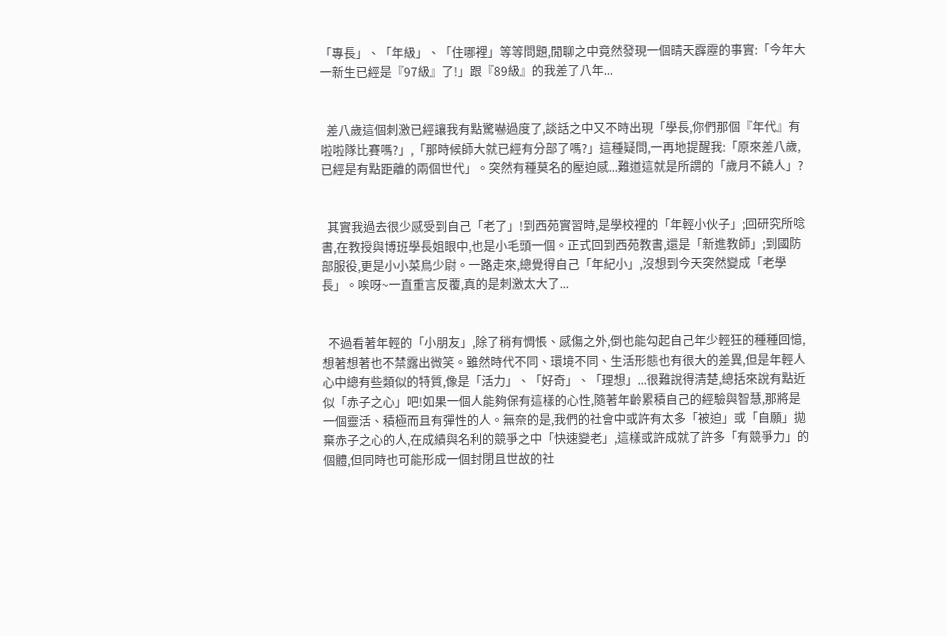「專長」、「年級」、「住哪裡」等等問題,閒聊之中竟然發現一個晴天霹靂的事實:「今年大一新生已經是『97級』了!」跟『89級』的我差了八年...


  差八歲這個刺激已經讓我有點驚嚇過度了,談話之中又不時出現「學長,你們那個『年代』有啦啦隊比賽嗎?」,「那時候師大就已經有分部了嗎?」這種疑問,一再地提醒我:「原來差八歲,已經是有點距離的兩個世代」。突然有種莫名的壓迫感...難道這就是所謂的「歲月不饒人」?


  其實我過去很少感受到自己「老了」!到西苑實習時,是學校裡的「年輕小伙子」;回研究所唸書,在教授與博班學長姐眼中,也是小毛頭一個。正式回到西苑教書,還是「新進教師」;到國防部服役,更是小小菜鳥少尉。一路走來,總覺得自己「年紀小」,沒想到今天突然變成「老學長」。唉呀~一直重言反覆,真的是刺激太大了...


  不過看著年輕的「小朋友」,除了稍有惆悵、感傷之外,倒也能勾起自己年少輕狂的種種回憶,想著想著也不禁露出微笑。雖然時代不同、環境不同、生活形態也有很大的差異,但是年輕人心中總有些類似的特質,像是「活力」、「好奇」、「理想」...很難說得清楚,總括來說有點近似「赤子之心」吧!如果一個人能夠保有這樣的心性,隨著年齡累積自己的經驗與智慧,那將是一個靈活、積極而且有彈性的人。無奈的是,我們的社會中或許有太多「被迫」或「自願」拋棄赤子之心的人,在成績與名利的競爭之中「快速變老」,這樣或許成就了許多「有競爭力」的個體,但同時也可能形成一個封閉且世故的社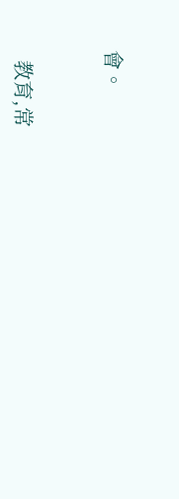會。


  教育,常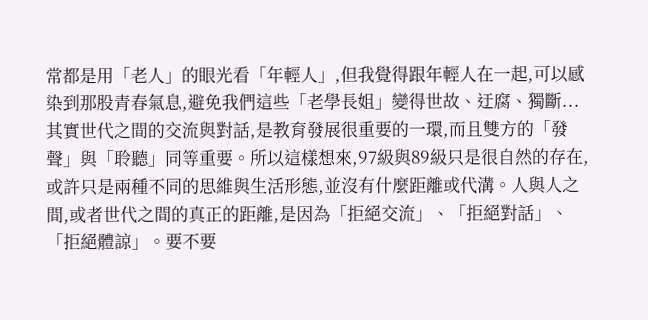常都是用「老人」的眼光看「年輕人」,但我覺得跟年輕人在一起,可以感染到那股青春氣息,避免我們這些「老學長姐」變得世故、迂腐、獨斷...其實世代之間的交流與對話,是教育發展很重要的一環,而且雙方的「發聲」與「聆聽」同等重要。所以這樣想來,97級與89級只是很自然的存在,或許只是兩種不同的思維與生活形態,並沒有什麼距離或代溝。人與人之間,或者世代之間的真正的距離,是因為「拒絕交流」、「拒絕對話」、「拒絕體諒」。要不要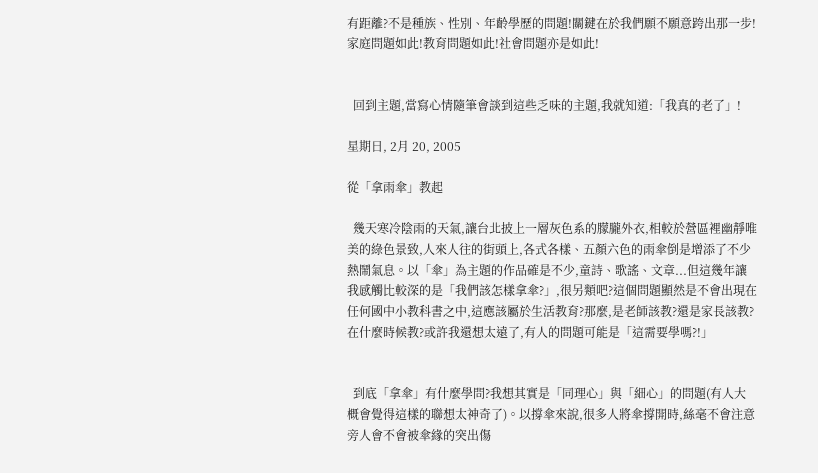有距離?不是種族、性別、年齡學歷的問題!關鍵在於我們願不願意跨出那一步!家庭問題如此!教育問題如此!社會問題亦是如此!


  回到主題,當寫心情隨筆會談到這些乏味的主題,我就知道:「我真的老了」!

星期日, 2月 20, 2005

從「拿雨傘」教起

  幾天寒冷陰雨的天氣,讓台北披上一層灰色系的朦朧外衣,相較於營區裡幽靜唯美的綠色景致,人來人往的街頭上,各式各樣、五顏六色的雨傘倒是增添了不少熱鬧氣息。以「傘」為主題的作品確是不少,童詩、歌謠、文章...但這幾年讓我感觸比較深的是「我們該怎樣拿傘?」,很另類吧?這個問題顯然是不會出現在任何國中小教科書之中,這應該屬於生活教育?那麼,是老師該教?還是家長該教?在什麼時候教?或許我還想太遠了,有人的問題可能是「這需要學嗎?!」


  到底「拿傘」有什麼學問?我想其實是「同理心」與「細心」的問題(有人大概會覺得這樣的聯想太神奇了)。以撐傘來說,很多人將傘撐開時,絲毫不會注意旁人會不會被傘緣的突出傷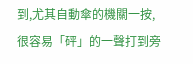到,尤其自動傘的機關一按,很容易「砰」的一聲打到旁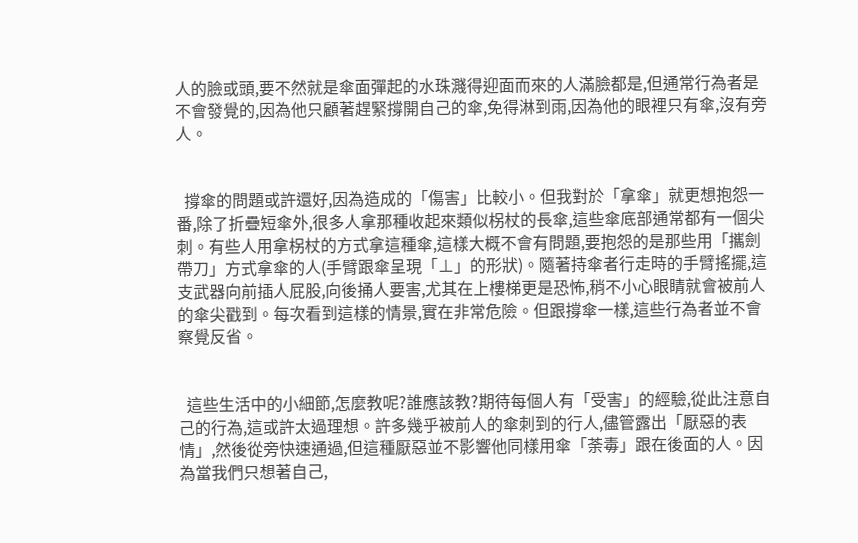人的臉或頭,要不然就是傘面彈起的水珠濺得迎面而來的人滿臉都是,但通常行為者是不會發覺的,因為他只顧著趕緊撐開自己的傘,免得淋到雨,因為他的眼裡只有傘,沒有旁人。


  撐傘的問題或許還好,因為造成的「傷害」比較小。但我對於「拿傘」就更想抱怨一番,除了折疊短傘外,很多人拿那種收起來類似柺杖的長傘,這些傘底部通常都有一個尖刺。有些人用拿柺杖的方式拿這種傘,這樣大概不會有問題,要抱怨的是那些用「攜劍帶刀」方式拿傘的人(手臂跟傘呈現「⊥」的形狀)。隨著持傘者行走時的手臂搖擺,這支武器向前插人屁股,向後捅人要害,尤其在上樓梯更是恐怖,稍不小心眼睛就會被前人的傘尖戳到。每次看到這樣的情景,實在非常危險。但跟撐傘一樣,這些行為者並不會察覺反省。


  這些生活中的小細節,怎麼教呢?誰應該教?期待每個人有「受害」的經驗,從此注意自己的行為,這或許太過理想。許多幾乎被前人的傘刺到的行人,儘管露出「厭惡的表情」,然後從旁快速通過,但這種厭惡並不影響他同樣用傘「荼毒」跟在後面的人。因為當我們只想著自己,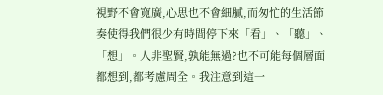視野不會寬廣,心思也不會細膩,而匆忙的生活節奏使得我們很少有時間停下來「看」、「聽」、「想」。人非聖賢,孰能無過?也不可能每個層面都想到,都考慮周全。我注意到這一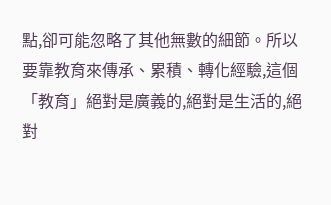點,卻可能忽略了其他無數的細節。所以要靠教育來傳承、累積、轉化經驗,這個「教育」絕對是廣義的,絕對是生活的,絕對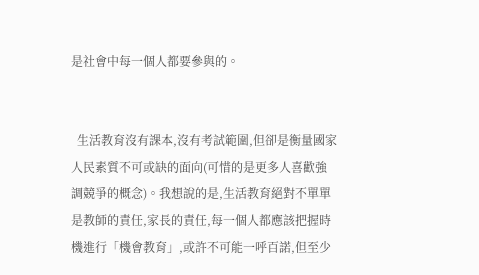是社會中每一個人都要參與的。


  生活教育沒有課本,沒有考試範圍,但卻是衡量國家人民素質不可或缺的面向(可惜的是更多人喜歡強調競爭的概念)。我想說的是,生活教育絕對不單單是教師的責任,家長的責任,每一個人都應該把握時機進行「機會教育」,或許不可能一呼百諾,但至少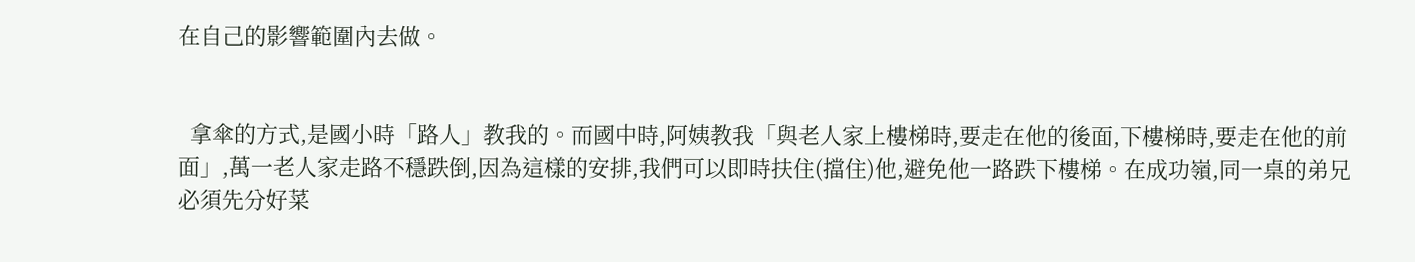在自己的影響範圍內去做。


  拿傘的方式,是國小時「路人」教我的。而國中時,阿姨教我「與老人家上樓梯時,要走在他的後面,下樓梯時,要走在他的前面」,萬一老人家走路不穩跌倒,因為這樣的安排,我們可以即時扶住(擋住)他,避免他一路跌下樓梯。在成功嶺,同一桌的弟兄必須先分好菜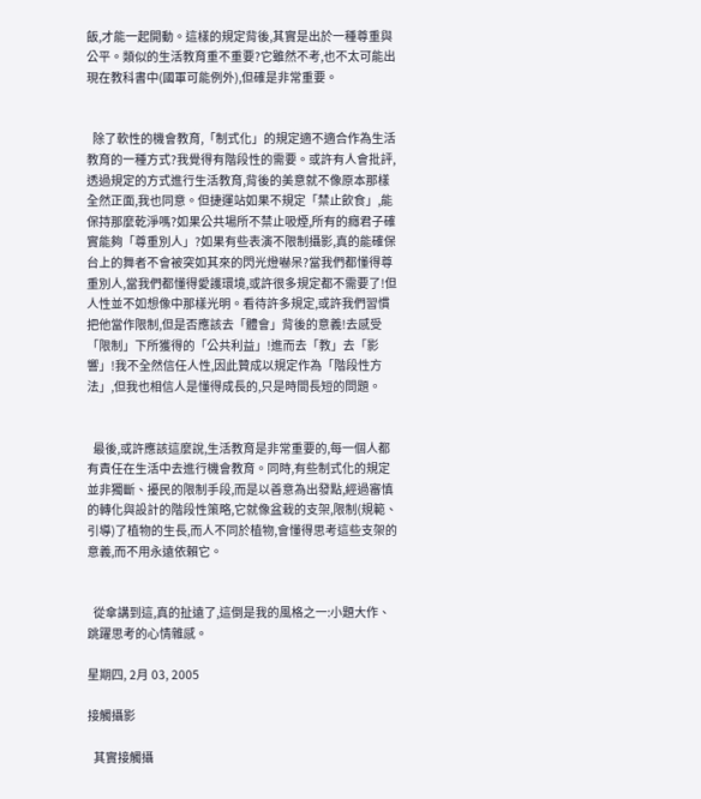飯,才能一起開動。這樣的規定背後,其實是出於一種尊重與公平。類似的生活教育重不重要?它雖然不考,也不太可能出現在教科書中(國軍可能例外),但確是非常重要。


  除了軟性的機會教育,「制式化」的規定適不適合作為生活教育的一種方式?我覺得有階段性的需要。或許有人會批評,透過規定的方式進行生活教育,背後的美意就不像原本那樣全然正面,我也同意。但捷運站如果不規定「禁止飲食」,能保持那麼乾淨嗎?如果公共場所不禁止吸煙,所有的癮君子確實能夠「尊重別人」?如果有些表演不限制攝影,真的能確保台上的舞者不會被突如其來的閃光燈嚇呆?當我們都懂得尊重別人,當我們都懂得愛護環境,或許很多規定都不需要了!但人性並不如想像中那樣光明。看待許多規定,或許我們習慣把他當作限制,但是否應該去「體會」背後的意義!去感受「限制」下所獲得的「公共利益」!進而去「教」去「影響」!我不全然信任人性,因此贊成以規定作為「階段性方法」,但我也相信人是懂得成長的,只是時間長短的問題。


  最後,或許應該這麼說,生活教育是非常重要的,每一個人都有責任在生活中去進行機會教育。同時,有些制式化的規定並非獨斷、擾民的限制手段,而是以善意為出發點,經過審慎的轉化與設計的階段性策略,它就像盆栽的支架,限制(規範、引導)了植物的生長,而人不同於植物,會懂得思考這些支架的意義,而不用永遠依賴它。


  從傘講到這,真的扯遠了,這倒是我的風格之一:小題大作、跳躍思考的心情雜感。

星期四, 2月 03, 2005

接觸攝影

  其實接觸攝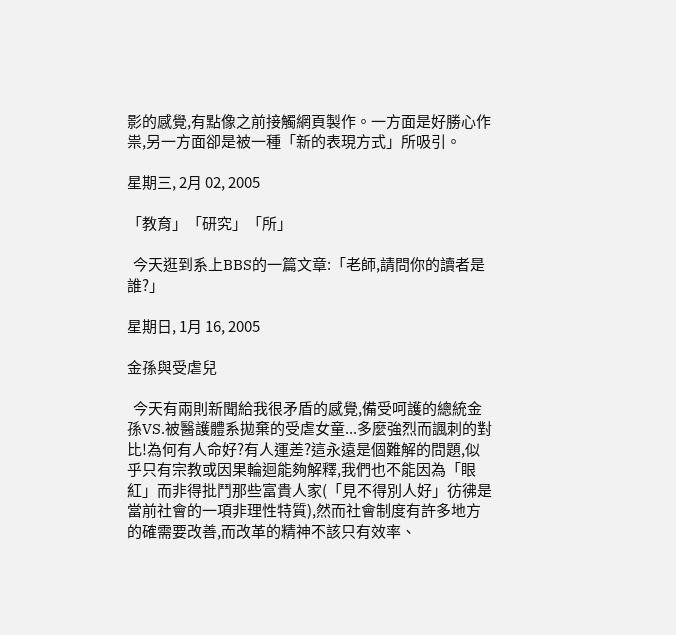影的感覺,有點像之前接觸網頁製作。一方面是好勝心作祟,另一方面卻是被一種「新的表現方式」所吸引。

星期三, 2月 02, 2005

「教育」「研究」「所」

  今天逛到系上BBS的一篇文章:「老師,請問你的讀者是誰?」

星期日, 1月 16, 2005

金孫與受虐兒

  今天有兩則新聞給我很矛盾的感覺,備受呵護的總統金孫VS.被醫護體系拋棄的受虐女童...多麼強烈而諷刺的對比!為何有人命好?有人運差?這永遠是個難解的問題,似乎只有宗教或因果輪迴能夠解釋,我們也不能因為「眼紅」而非得批鬥那些富貴人家(「見不得別人好」彷彿是當前社會的一項非理性特質),然而社會制度有許多地方的確需要改善,而改革的精神不該只有效率、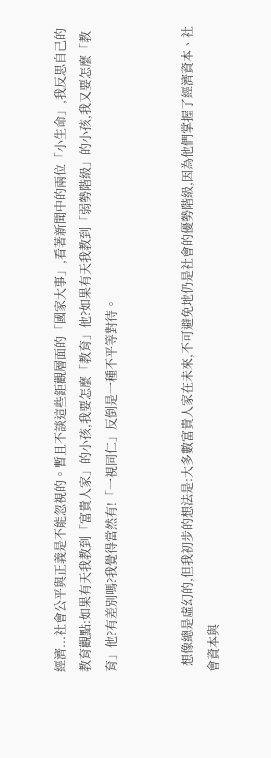經濟...社會公平與正義是不能忽視的。暫且不談這些鉅觀層面的「國家大事」,看著新聞中的兩位「小生命」,我反思自己的教育觀點:如果有天我教到「富貴人家」的小孩,我要怎麼「教育」他?如果有天我教到「弱勢階級」的小孩,我又要怎麼「教育」他?有差別嗎?我覺得當然有!「一視同仁」反倒是一種不平等對待。


  想像總是虛幻的,但我初步的想法是:大多數富貴人家在未來,不可避免地仍是社會的優勢階級,因為他們掌握了經濟資本、社會資本與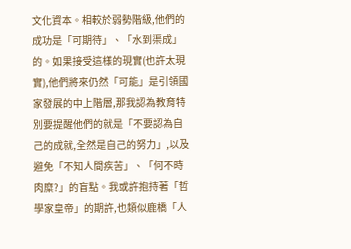文化資本。相較於弱勢階級,他們的成功是「可期待」、「水到渠成」的。如果接受這樣的現實(也許太現實),他們將來仍然「可能」是引領國家發展的中上階層,那我認為教育特別要提醒他們的就是「不要認為自己的成就,全然是自己的努力」,以及避免「不知人間疾苦」、「何不時肉糜?」的盲點。我或許抱持著「哲學家皇帝」的期許,也類似鹿橋「人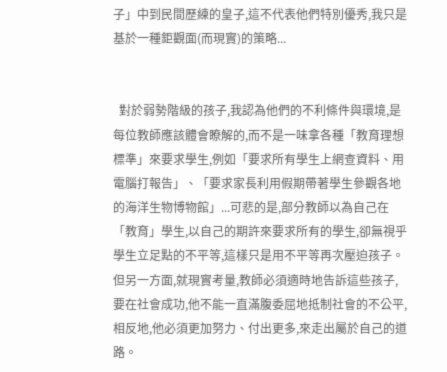子」中到民間歷練的皇子,這不代表他們特別優秀,我只是基於一種鉅觀面(而現實)的策略...


  對於弱勢階級的孩子,我認為他們的不利條件與環境,是每位教師應該體會瞭解的,而不是一味拿各種「教育理想標準」來要求學生,例如「要求所有學生上網查資料、用電腦打報告」、「要求家長利用假期帶著學生參觀各地的海洋生物博物館」...可悲的是,部分教師以為自己在「教育」學生,以自己的期許來要求所有的學生,卻無視乎學生立足點的不平等,這樣只是用不平等再次壓迫孩子。但另一方面,就現實考量,教師必須適時地告訴這些孩子,要在社會成功,他不能一直滿腹委屈地抵制社會的不公平,相反地,他必須更加努力、付出更多,來走出屬於自己的道路。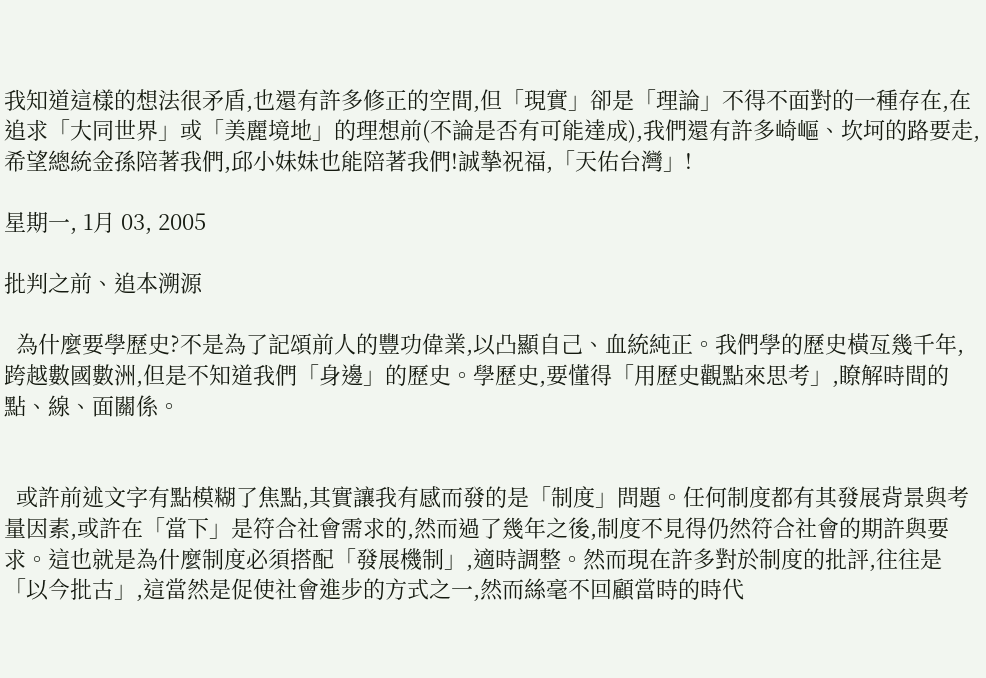我知道這樣的想法很矛盾,也還有許多修正的空間,但「現實」卻是「理論」不得不面對的一種存在,在追求「大同世界」或「美麗境地」的理想前(不論是否有可能達成),我們還有許多崎嶇、坎坷的路要走,希望總統金孫陪著我們,邱小妹妹也能陪著我們!誠摯祝福,「天佑台灣」!

星期一, 1月 03, 2005

批判之前、追本溯源

  為什麼要學歷史?不是為了記頌前人的豐功偉業,以凸顯自己、血統純正。我們學的歷史橫亙幾千年,跨越數國數洲,但是不知道我們「身邊」的歷史。學歷史,要懂得「用歷史觀點來思考」,瞭解時間的點、線、面關係。


  或許前述文字有點模糊了焦點,其實讓我有感而發的是「制度」問題。任何制度都有其發展背景與考量因素,或許在「當下」是符合社會需求的,然而過了幾年之後,制度不見得仍然符合社會的期許與要求。這也就是為什麼制度必須搭配「發展機制」,適時調整。然而現在許多對於制度的批評,往往是「以今批古」,這當然是促使社會進步的方式之一,然而絲毫不回顧當時的時代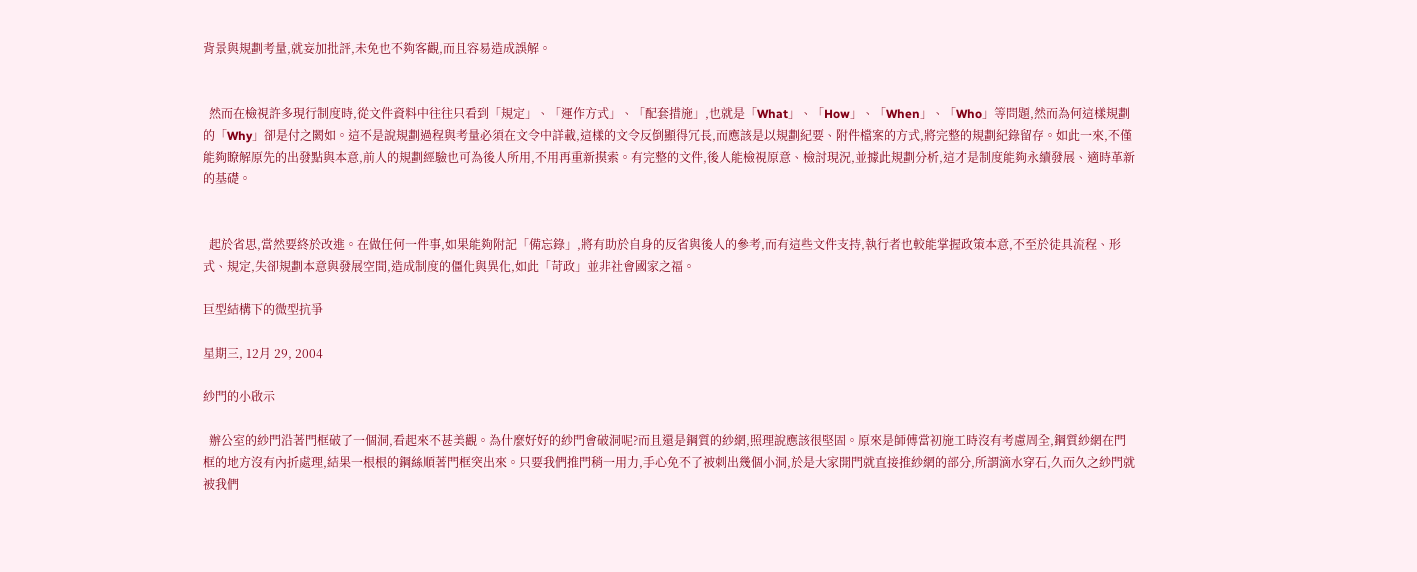背景與規劃考量,就妄加批評,未免也不夠客觀,而且容易造成誤解。


  然而在檢視許多現行制度時,從文件資料中往往只看到「規定」、「運作方式」、「配套措施」,也就是「What」、「How」、「When」、「Who」等問題,然而為何這樣規劃的「Why」卻是付之闕如。這不是說規劃過程與考量必須在文令中詳載,這樣的文令反倒顯得冗長,而應該是以規劃紀要、附件檔案的方式,將完整的規劃紀錄留存。如此一來,不僅能夠瞭解原先的出發點與本意,前人的規劃經驗也可為後人所用,不用再重新摸索。有完整的文件,後人能檢視原意、檢討現況,並據此規劃分析,這才是制度能夠永續發展、適時革新的基礎。


  起於省思,當然要終於改進。在做任何一件事,如果能夠附記「備忘錄」,將有助於自身的反省與後人的參考,而有這些文件支持,執行者也較能掌握政策本意,不至於徒具流程、形式、規定,失卻規劃本意與發展空間,造成制度的僵化與異化,如此「苛政」並非社會國家之福。

巨型結構下的微型抗爭

星期三, 12月 29, 2004

紗門的小啟示

  辦公室的紗門沿著門框破了一個洞,看起來不甚美觀。為什麼好好的紗門會破洞呢?而且還是鋼質的紗網,照理說應該很堅固。原來是師傅當初施工時沒有考慮周全,鋼質紗網在門框的地方沒有內折處理,結果一根根的鋼絲順著門框突出來。只要我們推門稍一用力,手心免不了被刺出幾個小洞,於是大家開門就直接推紗網的部分,所謂滴水穿石,久而久之紗門就被我們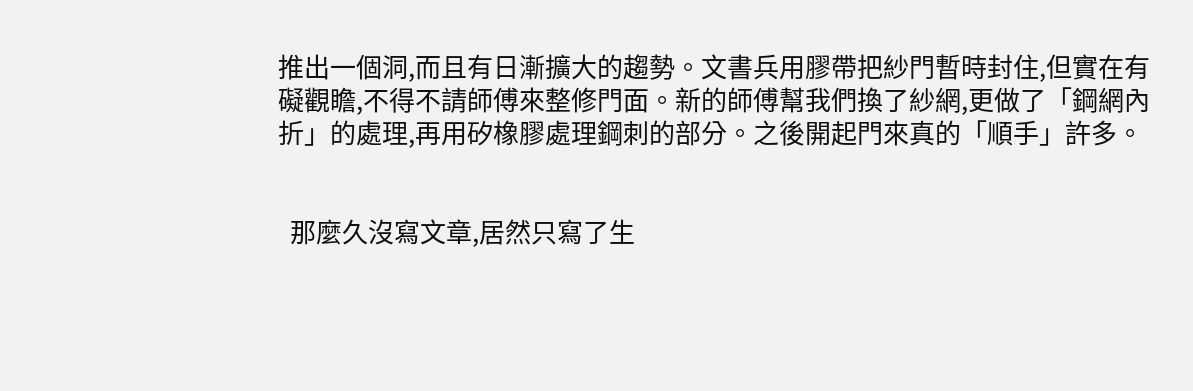推出一個洞,而且有日漸擴大的趨勢。文書兵用膠帶把紗門暫時封住,但實在有礙觀瞻,不得不請師傅來整修門面。新的師傅幫我們換了紗網,更做了「鋼網內折」的處理,再用矽橡膠處理鋼刺的部分。之後開起門來真的「順手」許多。


  那麼久沒寫文章,居然只寫了生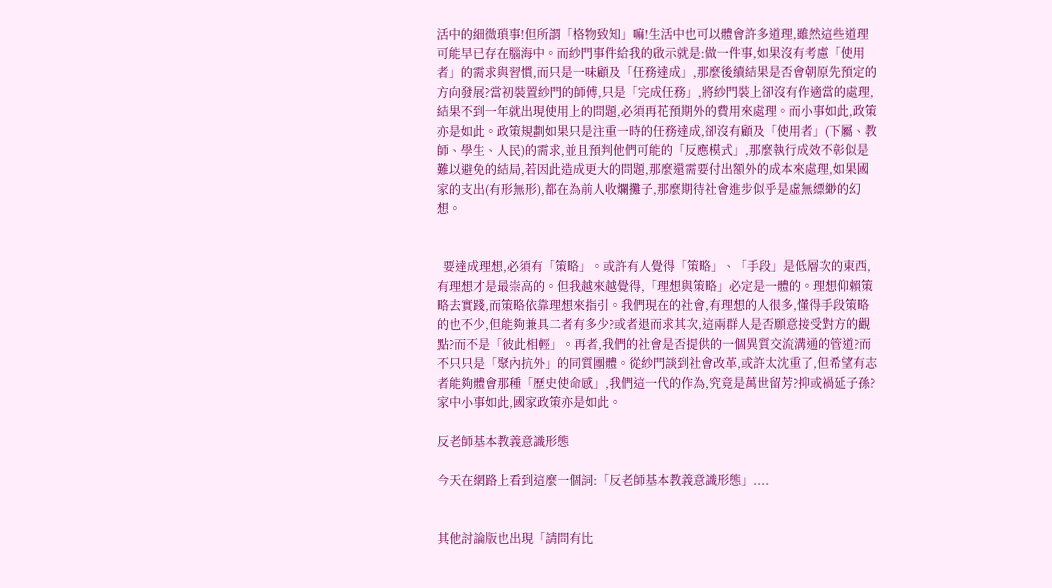活中的細微瑣事!但所謂「格物致知」嘛!生活中也可以體會許多道理,雖然這些道理可能早已存在腦海中。而紗門事件給我的啟示就是:做一件事,如果沒有考慮「使用者」的需求與習慣,而只是一味顧及「任務達成」,那麼後續結果是否會朝原先預定的方向發展?當初裝置紗門的師傅,只是「完成任務」,將紗門裝上卻沒有作適當的處理,結果不到一年就出現使用上的問題,必須再花預期外的費用來處理。而小事如此,政策亦是如此。政策規劃如果只是注重一時的任務達成,卻沒有顧及「使用者」(下屬、教師、學生、人民)的需求,並且預判他們可能的「反應模式」,那麼執行成效不彰似是難以避免的結局,若因此造成更大的問題,那麼還需要付出額外的成本來處理,如果國家的支出(有形無形),都在為前人收爛攤子,那麼期待社會進步似乎是虛無縹緲的幻想。


  要達成理想,必須有「策略」。或許有人覺得「策略」、「手段」是低層次的東西,有理想才是最崇高的。但我越來越覺得,「理想與策略」必定是一體的。理想仰賴策略去實踐,而策略依靠理想來指引。我們現在的社會,有理想的人很多,懂得手段策略的也不少,但能夠兼具二者有多少?或者退而求其次,這兩群人是否願意接受對方的觀點?而不是「彼此相輕」。再者,我們的社會是否提供的一個異質交流溝通的管道?而不只只是「聚內抗外」的同質團體。從紗門談到社會改革,或許太沈重了,但希望有志者能夠體會那種「歷史使命感」,我們這一代的作為,究竟是萬世留芳?抑或禍延子孫?家中小事如此,國家政策亦是如此。

反老師基本教義意識形態

今天在網路上看到這麼一個詞:「反老師基本教義意識形態」....


其他討論版也出現「請問有比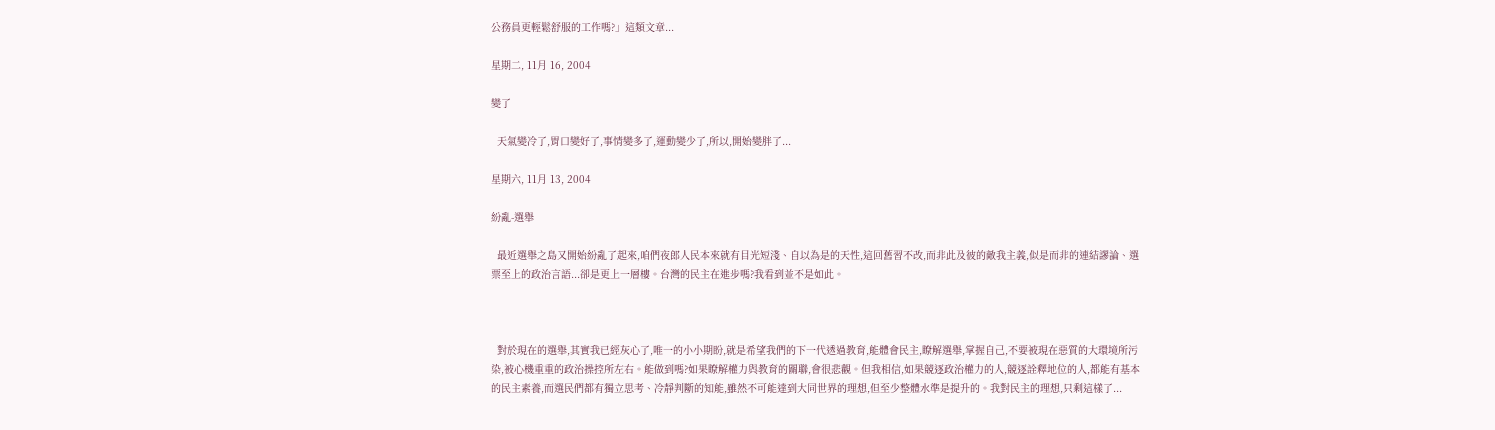公務員更輕鬆舒服的工作嗎?」這類文章...

星期二, 11月 16, 2004

變了

  天氣變冷了,胃口變好了,事情變多了,運動變少了,所以,開始變胖了...

星期六, 11月 13, 2004

紛亂-選舉

  最近選舉之島又開始紛亂了起來,咱們夜郎人民本來就有目光短淺、自以為是的天性,這回舊習不改,而非此及彼的敵我主義,似是而非的連結謬論、選票至上的政治言語...卻是更上一層樓。台灣的民主在進步嗎?我看到並不是如此。



  對於現在的選舉,其實我已經灰心了,唯一的小小期盼,就是希望我們的下一代透過教育,能體會民主,瞭解選舉,掌握自己,不要被現在惡質的大環境所污染,被心機重重的政治操控所左右。能做到嗎?如果瞭解權力與教育的關聯,會很悲觀。但我相信,如果競逐政治權力的人,競逐詮釋地位的人,都能有基本的民主素養,而選民們都有獨立思考、冷靜判斷的知能,雖然不可能達到大同世界的理想,但至少整體水準是提升的。我對民主的理想,只剩這樣了...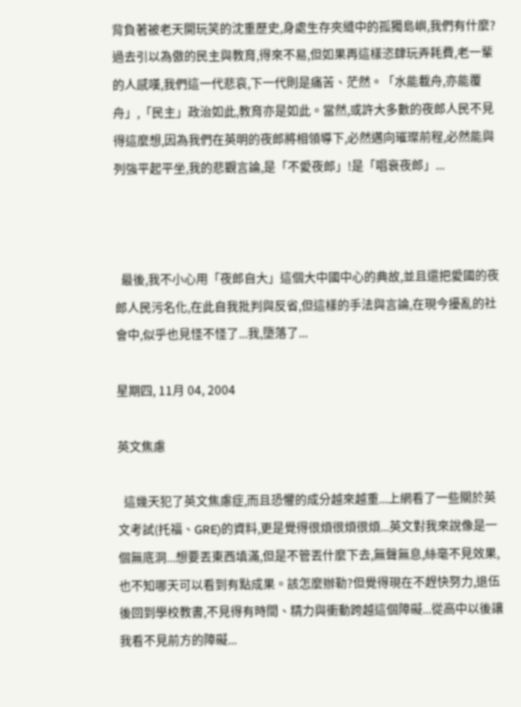背負著被老天開玩笑的沈重歷史,身處生存夾縫中的孤獨島嶼,我們有什麼?過去引以為傲的民主與教育,得來不易,但如果再這樣恣肆玩弄耗費,老一輩的人感嘆,我們這一代悲哀,下一代則是痛苦、茫然。「水能載舟,亦能覆舟」,「民主」政治如此,教育亦是如此。當然,或許大多數的夜郎人民不見得這麼想,因為我們在英明的夜郎將相領導下,必然邁向璀璨前程,必然能與列強平起平坐,我的悲觀言論,是「不愛夜郎」!是「唱衰夜郎」...



  最後,我不小心用「夜郎自大」這個大中國中心的典故,並且還把愛國的夜郎人民污名化,在此自我批判與反省,但這樣的手法與言論,在現今擾亂的社會中,似乎也見怪不怪了...我,墮落了...

星期四, 11月 04, 2004

英文焦慮

  這幾天犯了英文焦慮症,而且恐懼的成分越來越重...上網看了一些關於英文考試(托福、GRE)的資料,更是覺得很煩很煩很煩...英文對我來說像是一個無底洞...想要丟東西填滿,但是不管丟什麼下去,無聲無息,絲毫不見效果,也不知哪天可以看到有點成果。該怎麼辦勒?但覺得現在不趕快努力,退伍後回到學校教書,不見得有時間、精力與衝動跨越這個障礙...從高中以後讓我看不見前方的障礙...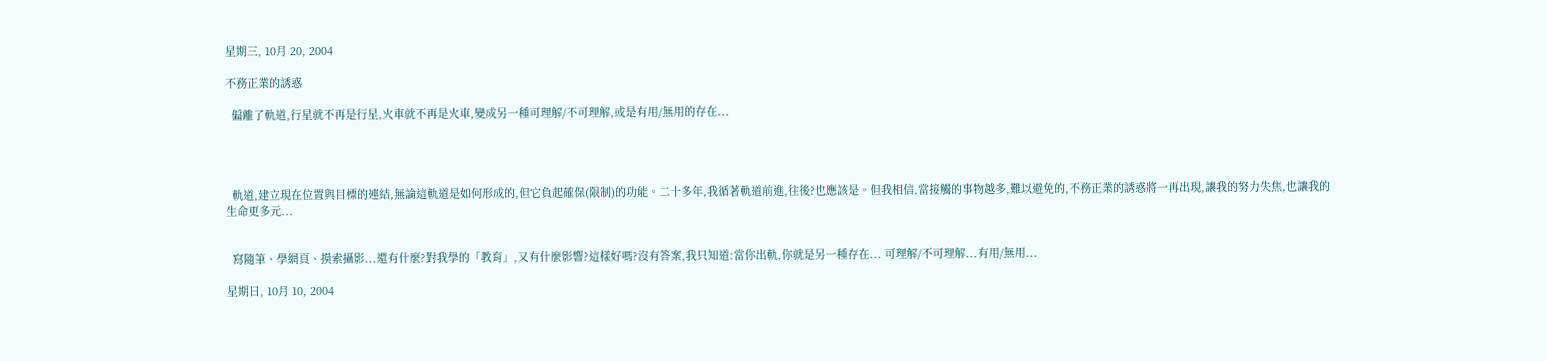星期三, 10月 20, 2004

不務正業的誘惑

  偏離了軌道,行星就不再是行星,火車就不再是火車,變成另一種可理解/不可理解,或是有用/無用的存在...




  軌道,建立現在位置與目標的連結,無論這軌道是如何形成的,但它負起確保(限制)的功能。二十多年,我循著軌道前進,往後?也應該是。但我相信,當接觸的事物越多,難以避免的,不務正業的誘惑將一再出現,讓我的努力失焦,也讓我的生命更多元...


  寫隨筆、學網頁、摸索攝影...還有什麼?對我學的「教育」,又有什麼影響?這樣好嗎?沒有答案,我只知道:當你出軌,你就是另一種存在... 可理解/不可理解...有用/無用...

星期日, 10月 10, 2004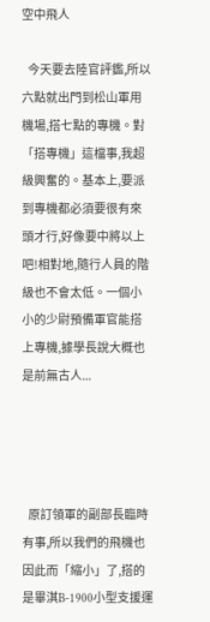空中飛人

  今天要去陸官評鑑,所以六點就出門到松山軍用機場,搭七點的專機。對「搭專機」這檔事,我超級興奮的。基本上,要派到專機都必須要很有來頭才行,好像要中將以上吧!相對地,隨行人員的階級也不會太低。一個小小的少尉預備軍官能搭上專機,據學長說大概也是前無古人...




  原訂領軍的副部長臨時有事,所以我們的飛機也因此而「縮小」了,搭的是畢淇B-1900小型支援運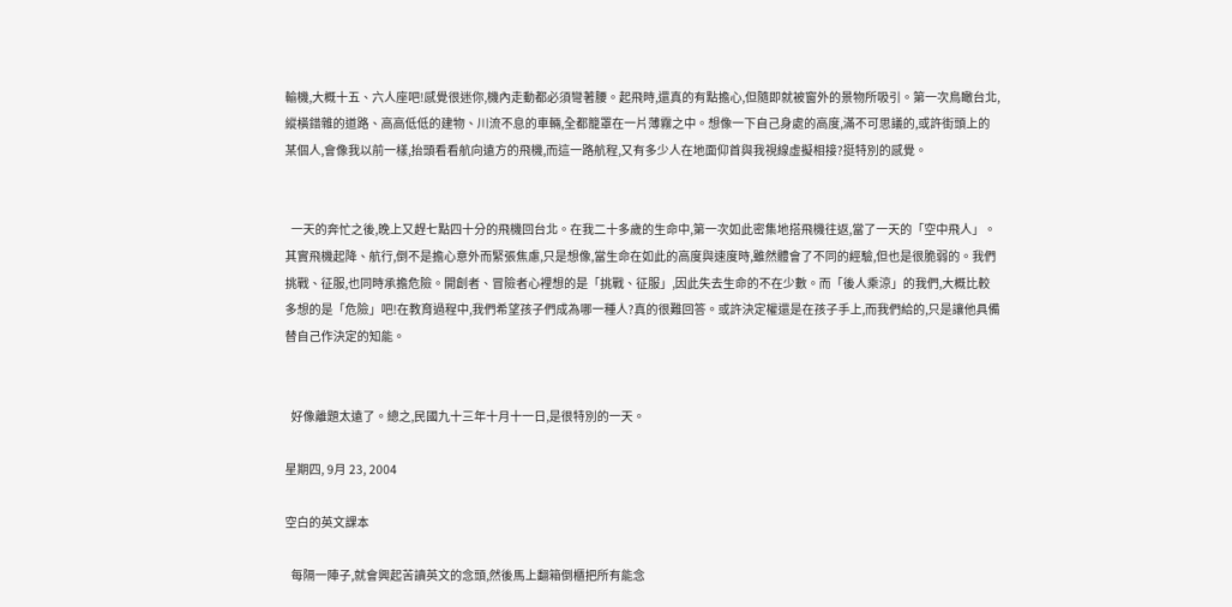輸機,大概十五、六人座吧!感覺很迷你,機內走動都必須彎著腰。起飛時,還真的有點擔心,但隨即就被窗外的景物所吸引。第一次鳥瞰台北,縱橫錯雜的道路、高高低低的建物、川流不息的車輛,全都籠罩在一片薄霧之中。想像一下自己身處的高度,滿不可思議的,或許街頭上的某個人,會像我以前一樣,抬頭看看航向遠方的飛機,而這一路航程,又有多少人在地面仰首與我視線虛擬相接?挺特別的感覺。


  一天的奔忙之後,晚上又趕七點四十分的飛機回台北。在我二十多歲的生命中,第一次如此密集地搭飛機往返,當了一天的「空中飛人」。其實飛機起降、航行,倒不是擔心意外而緊張焦慮,只是想像,當生命在如此的高度與速度時,雖然體會了不同的經驗,但也是很脆弱的。我們挑戰、征服,也同時承擔危險。開創者、冒險者心裡想的是「挑戰、征服」,因此失去生命的不在少數。而「後人乘涼」的我們,大概比較多想的是「危險」吧!在教育過程中,我們希望孩子們成為哪一種人?真的很難回答。或許決定權還是在孩子手上,而我們給的,只是讓他具備替自己作決定的知能。


  好像離題太遠了。總之,民國九十三年十月十一日,是很特別的一天。

星期四, 9月 23, 2004

空白的英文課本

  每隔一陣子,就會興起苦讀英文的念頭,然後馬上翻箱倒櫃把所有能念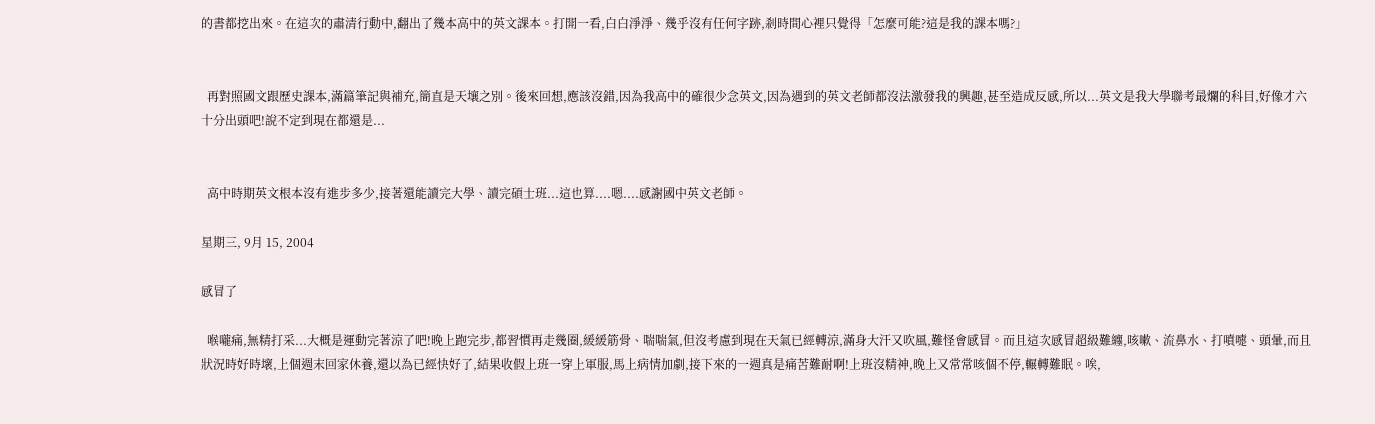的書都挖出來。在這次的肅清行動中,翻出了幾本高中的英文課本。打開一看,白白淨淨、幾乎沒有任何字跡,剎時間心裡只覺得「怎麼可能?這是我的課本嗎?」


  再對照國文跟歷史課本,滿篇筆記與補充,簡直是天壤之別。後來回想,應該沒錯,因為我高中的確很少念英文,因為遇到的英文老師都沒法激發我的興趣,甚至造成反感,所以...英文是我大學聯考最爛的科目,好像才六十分出頭吧!說不定到現在都還是...


  高中時期英文根本沒有進步多少,接著還能讀完大學、讀完碩士班...這也算....嗯....感謝國中英文老師。

星期三, 9月 15, 2004

感冒了

  喉嚨痛,無精打采...大概是運動完著涼了吧!晚上跑完步,都習慣再走幾圈,緩緩筋骨、喘喘氣,但沒考慮到現在天氣已經轉涼,滿身大汗又吹風,難怪會感冒。而且這次感冒超級難纏,咳嗽、流鼻水、打噴嚏、頭暈,而且狀況時好時壞,上個週末回家休養,還以為已經快好了,結果收假上班一穿上軍服,馬上病情加劇,接下來的一週真是痛苦難耐啊!上班沒精神,晚上又常常咳個不停,輾轉難眠。唉,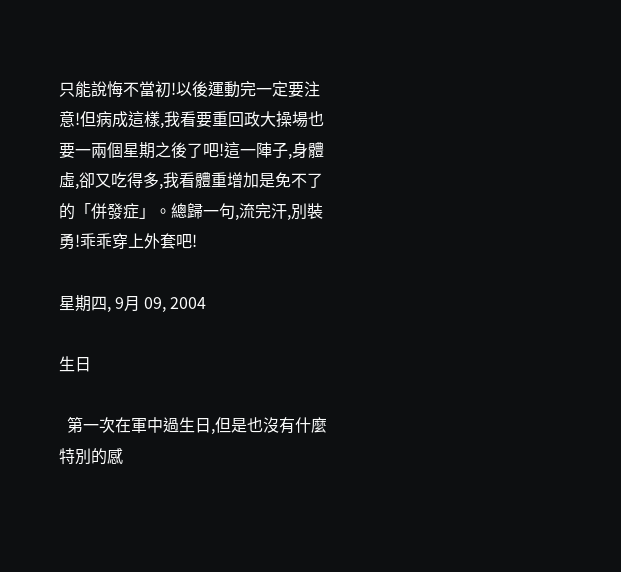只能說悔不當初!以後運動完一定要注意!但病成這樣,我看要重回政大操場也要一兩個星期之後了吧!這一陣子,身體虛,卻又吃得多,我看體重增加是免不了的「併發症」。總歸一句,流完汗,別裝勇!乖乖穿上外套吧!

星期四, 9月 09, 2004

生日

  第一次在軍中過生日,但是也沒有什麼特別的感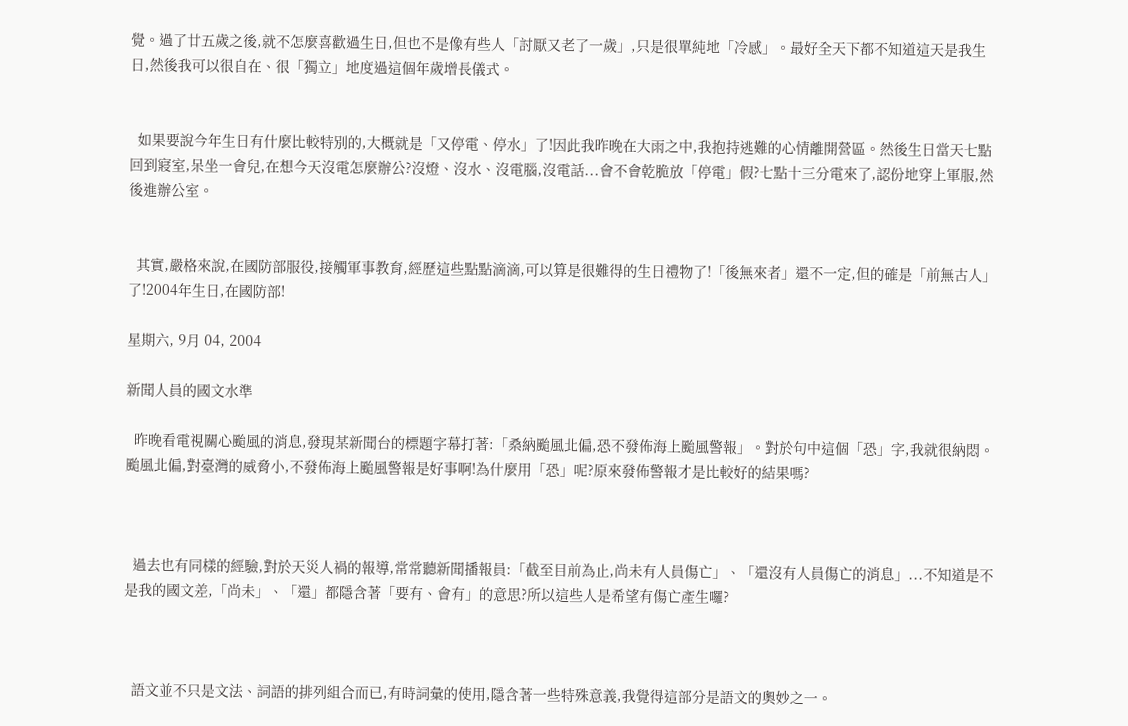覺。過了廿五歲之後,就不怎麼喜歡過生日,但也不是像有些人「討厭又老了一歲」,只是很單純地「冷感」。最好全天下都不知道這天是我生日,然後我可以很自在、很「獨立」地度過這個年歲增長儀式。


  如果要說今年生日有什麼比較特別的,大概就是「又停電、停水」了!因此我昨晚在大雨之中,我抱持逃難的心情離開營區。然後生日當天七點回到寢室,呆坐一會兒,在想今天沒電怎麼辦公?沒燈、沒水、沒電腦,沒電話...會不會乾脆放「停電」假?七點十三分電來了,認份地穿上軍服,然後進辦公室。


  其實,嚴格來說,在國防部服役,接觸軍事教育,經歷這些點點滴滴,可以算是很難得的生日禮物了!「後無來者」還不一定,但的確是「前無古人」了!2004年生日,在國防部!

星期六, 9月 04, 2004

新聞人員的國文水準

  昨晚看電視關心颱風的消息,發現某新聞台的標題字幕打著:「桑納颱風北偏,恐不發佈海上颱風警報」。對於句中這個「恐」字,我就很納悶。颱風北偏,對臺灣的威脅小,不發佈海上颱風警報是好事啊!為什麼用「恐」呢?原來發佈警報才是比較好的結果嗎?



  過去也有同樣的經驗,對於天災人禍的報導,常常聽新聞播報員:「截至目前為止,尚未有人員傷亡」、「還沒有人員傷亡的消息」...不知道是不是我的國文差,「尚未」、「還」都隱含著「要有、會有」的意思?所以這些人是希望有傷亡產生囉?



  語文並不只是文法、詞語的排列組合而已,有時詞彙的使用,隱含著一些特殊意義,我覺得這部分是語文的奧妙之一。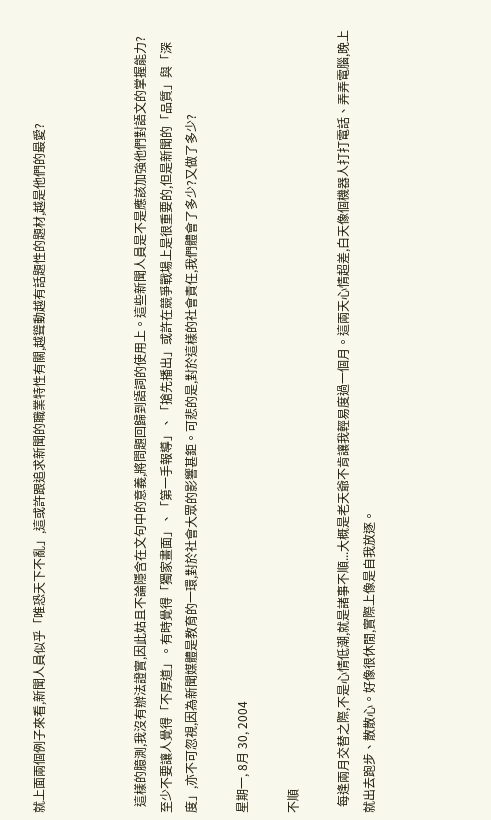就上面兩個例子來看,新聞人員似乎「唯恐天下不亂」,這或許跟追求新聞的職業特性有關,越聳動越有話題性的題材,越是他們的最愛?



  這樣的臆測,我沒有辦法證實,因此姑且不論隱含在文句中的意義,將問題回歸到語詞的使用上。這些新聞人員是不是應該加強他們對語文的掌握能力?至少不要讓人覺得「不厚道」。有時覺得「獨家畫面」、「第一手報導」、「搶先播出」或許在競爭戰場上是很重要的,但是新聞的「品質」與「深度」,亦不可忽視,因為新聞媒體是教育的一環,對於社會大眾的影響甚鉅。可悲的是,對於這樣的社會責任,我們體會了多少?又做了多少?

星期一, 8月 30, 2004

不順

  每逢兩月交替之際,不是心情低潮,就是諸事不順...大概是老天爺不肯讓我輕易度過一個月。這兩天心情超差,白天像個機器人打打電話、弄弄電腦,晚上就出去跑步、散散心。好像很休閒,實際上像是自我放逐。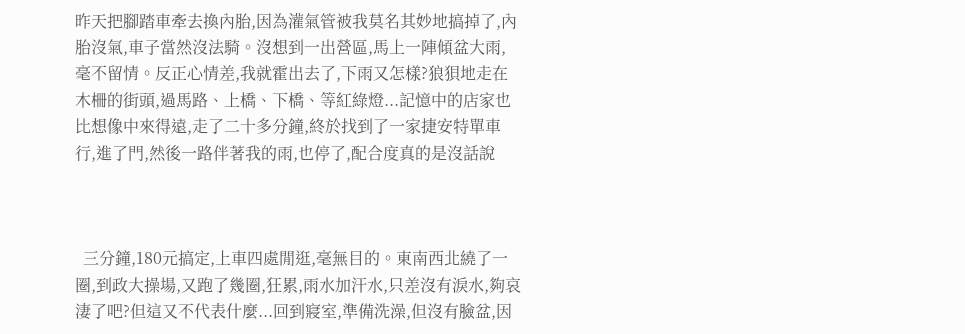昨天把腳踏車牽去換內胎,因為灌氣管被我莫名其妙地搞掉了,內胎沒氣,車子當然沒法騎。沒想到一出營區,馬上一陣傾盆大雨,毫不留情。反正心情差,我就霍出去了,下雨又怎樣?狼狽地走在木柵的街頭,過馬路、上橋、下橋、等紅綠燈...記憶中的店家也比想像中來得遠,走了二十多分鐘,終於找到了一家捷安特單車行,進了門,然後一路伴著我的雨,也停了,配合度真的是沒話說



  三分鐘,180元搞定,上車四處閒逛,毫無目的。東南西北繞了一圈,到政大操場,又跑了幾圈,狂累,雨水加汗水,只差沒有淚水,夠哀淒了吧?但這又不代表什麼...回到寢室,準備洗澡,但沒有臉盆,因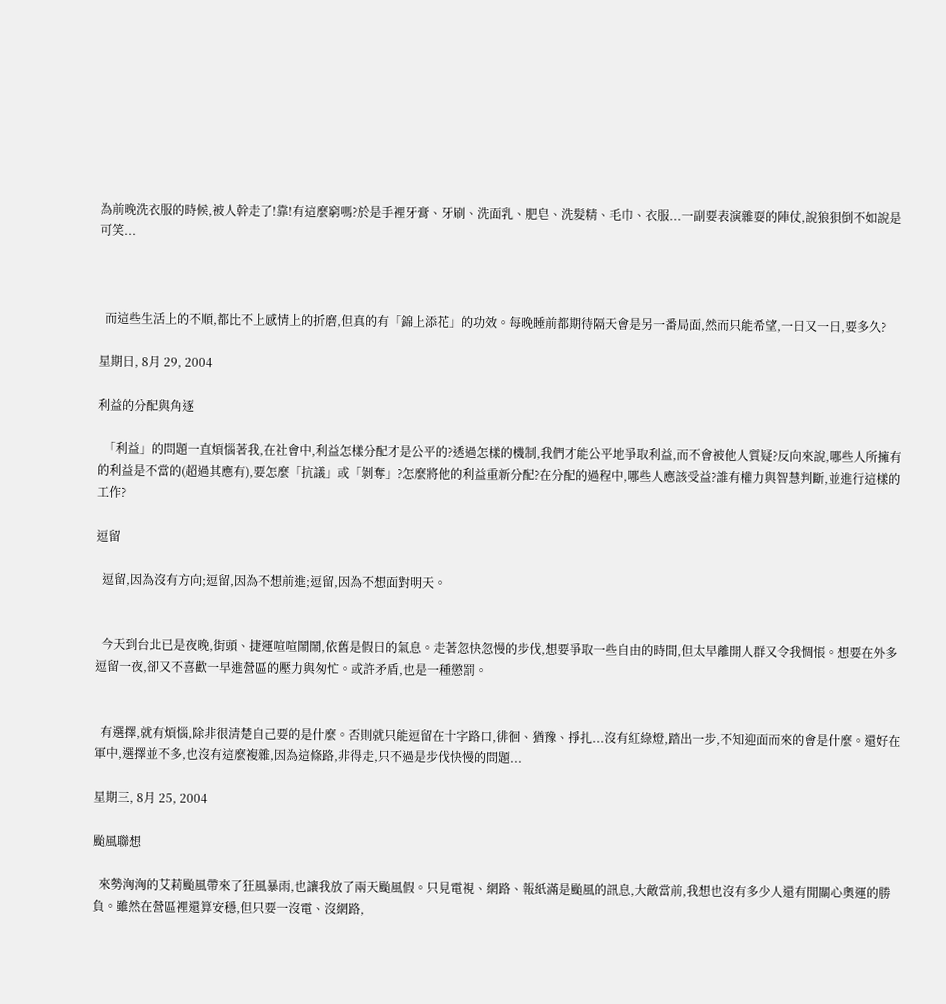為前晚洗衣服的時候,被人幹走了!靠!有這麼窮嗎?於是手裡牙膏、牙刷、洗面乳、肥皂、洗髮精、毛巾、衣服...一副要表演雜耍的陣仗,說狼狽倒不如說是可笑...



  而這些生活上的不順,都比不上感情上的折磨,但真的有「錦上添花」的功效。每晚睡前都期待隔天會是另一番局面,然而只能希望,一日又一日,要多久?

星期日, 8月 29, 2004

利益的分配與角逐

  「利益」的問題一直煩惱著我,在社會中,利益怎樣分配才是公平的?透過怎樣的機制,我們才能公平地爭取利益,而不會被他人質疑?反向來說,哪些人所擁有的利益是不當的(超過其應有),要怎麼「抗議」或「剝奪」?怎麼將他的利益重新分配?在分配的過程中,哪些人應該受益?誰有權力與智慧判斷,並進行這樣的工作?

逗留

  逗留,因為沒有方向;逗留,因為不想前進;逗留,因為不想面對明天。


  今天到台北已是夜晚,街頭、捷運喧喧鬧鬧,依舊是假日的氣息。走著忽快忽慢的步伐,想要爭取一些自由的時間,但太早離開人群又令我惆悵。想要在外多逗留一夜,卻又不喜歡一早進營區的壓力與匆忙。或許矛盾,也是一種懲罰。


  有選擇,就有煩惱,除非很清楚自己要的是什麼。否則就只能逗留在十字路口,徘徊、猶豫、掙扎...沒有紅綠燈,踏出一步,不知迎面而來的會是什麼。還好在軍中,選擇並不多,也沒有這麼複雜,因為這條路,非得走,只不過是步伐快慢的問題...

星期三, 8月 25, 2004

颱風聯想

  來勢洶洶的艾莉颱風帶來了狂風暴雨,也讓我放了兩天颱風假。只見電視、網路、報紙滿是颱風的訊息,大敵當前,我想也沒有多少人還有閒關心奧運的勝負。雖然在營區裡還算安穩,但只要一沒電、沒網路,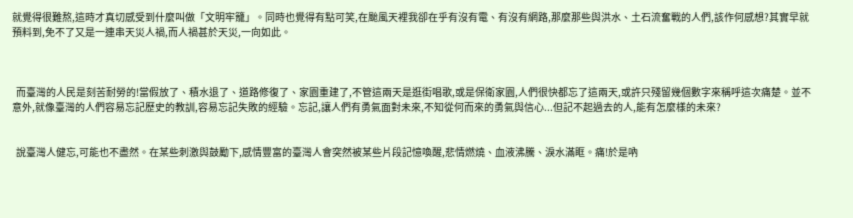就覺得很難熬,這時才真切感受到什麼叫做「文明牢籠」。同時也覺得有點可笑,在颱風天裡我卻在乎有沒有電、有沒有網路,那麼那些與洪水、土石流奮戰的人們,該作何感想?其實早就預料到,免不了又是一連串天災人禍,而人禍甚於天災,一向如此。



  而臺灣的人民是刻苦耐勞的!當假放了、積水退了、道路修復了、家園重建了,不管這兩天是逛街唱歌,或是保衛家園,人們很快都忘了這兩天,或許只殘留幾個數字來稱呼這次痛楚。並不意外,就像臺灣的人們容易忘記歷史的教訓,容易忘記失敗的經驗。忘記,讓人們有勇氣面對未來,不知從何而來的勇氣與信心...但記不起過去的人,能有怎麼樣的未來?


  說臺灣人健忘,可能也不盡然。在某些刺激與鼓勵下,感情豐富的臺灣人會突然被某些片段記憶喚醒,悲情燃燒、血液沸騰、淚水滿眶。痛!於是吶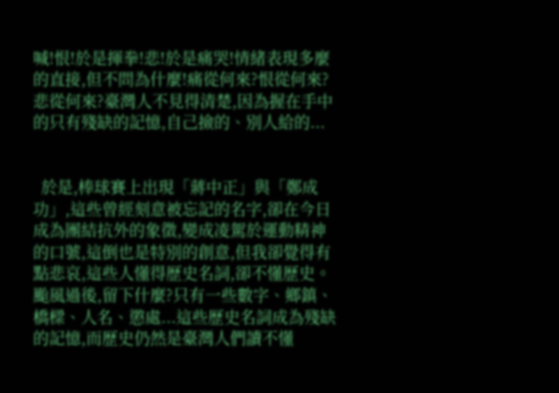喊!恨!於是揮拳!悲!於是痛哭!情緒表現多麼的直接,但不問為什麼!痛從何來?恨從何來?悲從何來?臺灣人不見得清楚,因為握在手中的只有殘缺的記憶,自己撿的、別人給的...


  於是,棒球賽上出現「蔣中正」與「鄭成功」,這些曾經刻意被忘記的名字,卻在今日成為團結抗外的象徵,變成凌駕於運動精神的口號,這倒也是特別的創意,但我卻覺得有點悲哀,這些人懂得歷史名詞,卻不懂歷史。颱風過後,留下什麼?只有一些數字、鄉鎮、橋樑、人名、懲處...這些歷史名詞成為殘缺的記憶,而歷史仍然是臺灣人們讀不懂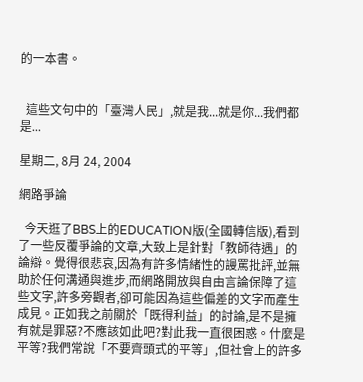的一本書。


  這些文句中的「臺灣人民」,就是我...就是你...我們都是...

星期二, 8月 24, 2004

網路爭論

  今天逛了BBS上的EDUCATION版(全國轉信版),看到了一些反覆爭論的文章,大致上是針對「教師待遇」的論辯。覺得很悲哀,因為有許多情緒性的謾罵批評,並無助於任何溝通與進步,而網路開放與自由言論保障了這些文字,許多旁觀者,卻可能因為這些偏差的文字而產生成見。正如我之前關於「既得利益」的討論,是不是擁有就是罪惡?不應該如此吧?對此我一直很困惑。什麼是平等?我們常說「不要齊頭式的平等」,但社會上的許多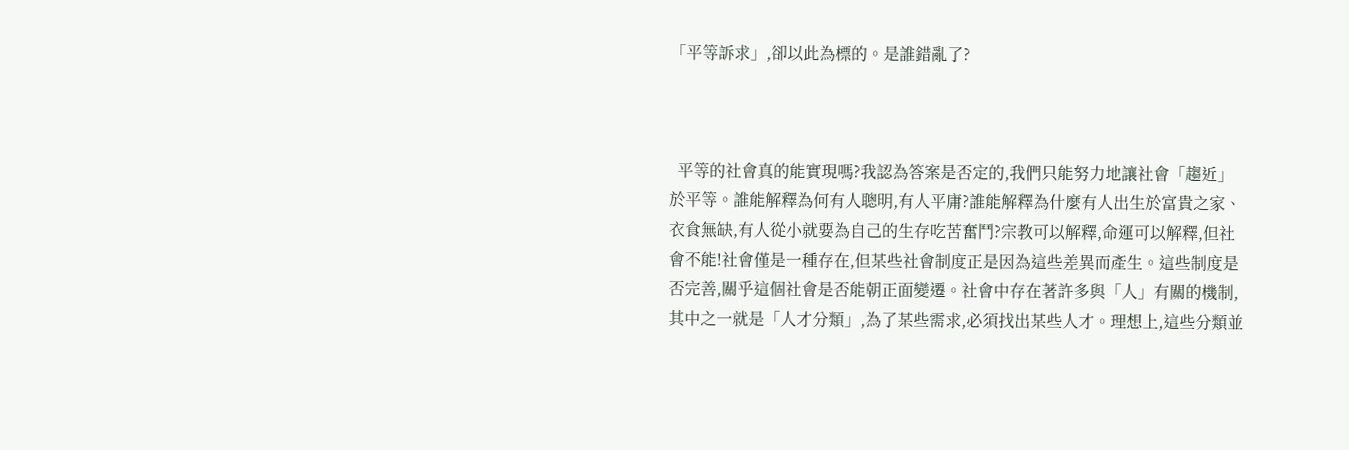「平等訴求」,卻以此為標的。是誰錯亂了?



  平等的社會真的能實現嗎?我認為答案是否定的,我們只能努力地讓社會「趨近」於平等。誰能解釋為何有人聰明,有人平庸?誰能解釋為什麼有人出生於富貴之家、衣食無缺,有人從小就要為自己的生存吃苦奮鬥?宗教可以解釋,命運可以解釋,但社會不能!社會僅是一種存在,但某些社會制度正是因為這些差異而產生。這些制度是否完善,關乎這個社會是否能朝正面變遷。社會中存在著許多與「人」有關的機制,其中之一就是「人才分類」,為了某些需求,必須找出某些人才。理想上,這些分類並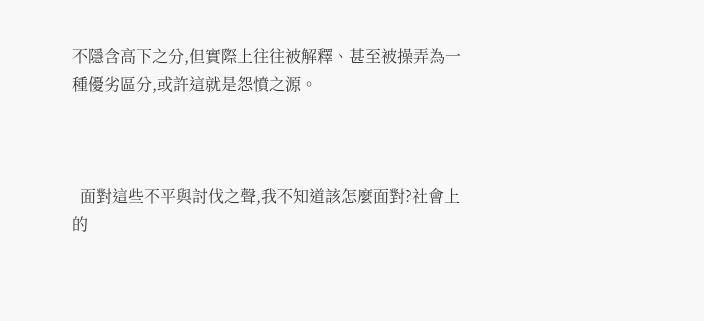不隱含高下之分,但實際上往往被解釋、甚至被操弄為一種優劣區分,或許這就是怨憤之源。



  面對這些不平與討伐之聲,我不知道該怎麼面對?社會上的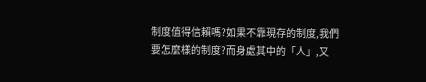制度值得信賴嗎?如果不靠現存的制度,我們要怎麼樣的制度?而身處其中的「人」,又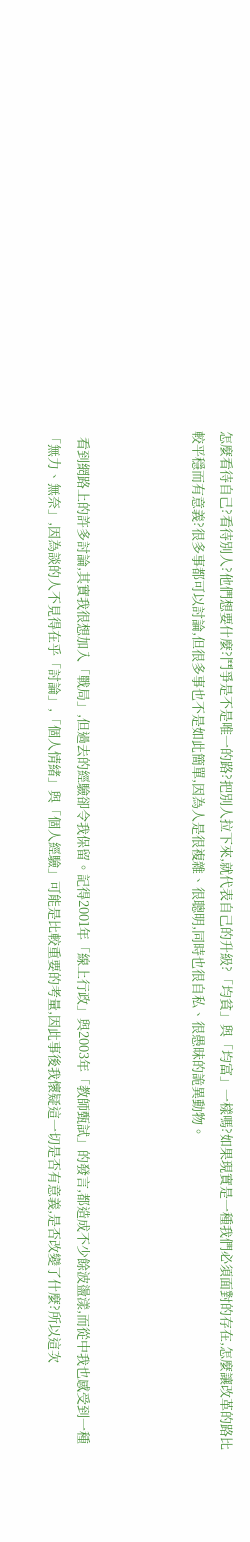怎麼看待自己?看待別人?他們想要什麼?鬥爭是不是唯一的路?把別人拉下來,就代表自己的升級?「均貧」與「均富」一樣嗎?如果現實是一種我們必須面對的存在,怎麼讓改革的路比較平穩而有意義?很多事都可以討論,但很多事也不是如此簡單,因為人是很複雜、很聰明,同時也很自私、很愚昧的詭異動物。



  看到網路上的許多討論,其實我很想加入「戰局」,但過去的經驗卻令我保留。記得2001年「線上行政」與2003年「教師甄試」的發言,都造成不少餘波盪漾,而從中我也感受到一種「無力、無奈」,因為談的人不見得在乎「討論」,「個人情緒」與「個人經驗」可能是比較重要的考量,因此事後我懷疑這一切是否有意義,是否改變了什麼?所以這次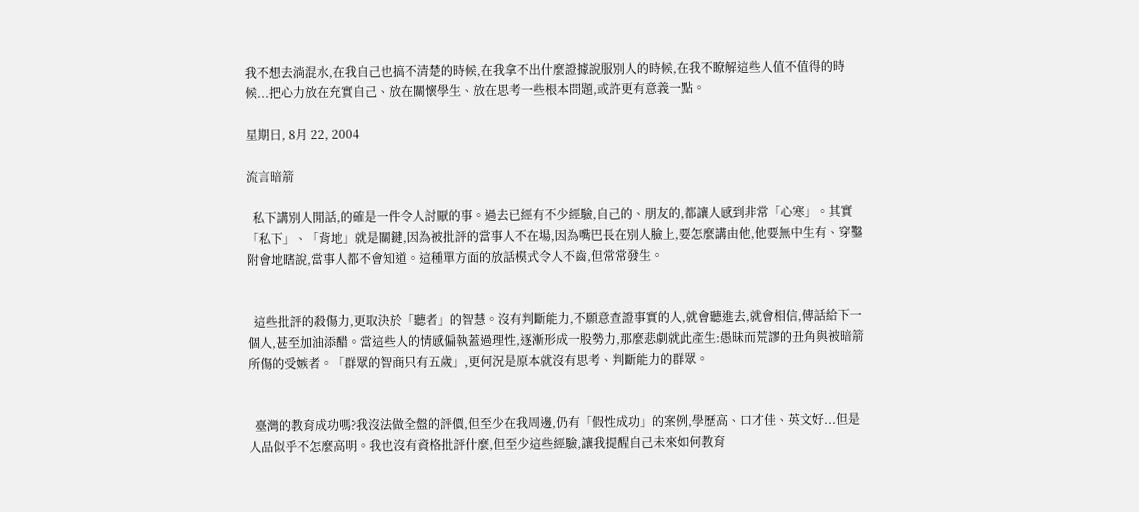我不想去淌混水,在我自己也搞不清楚的時候,在我拿不出什麼證據說服別人的時候,在我不瞭解這些人值不值得的時候...把心力放在充實自己、放在關懷學生、放在思考一些根本問題,或許更有意義一點。

星期日, 8月 22, 2004

流言暗箭

  私下講別人閒話,的確是一件令人討厭的事。過去已經有不少經驗,自己的、朋友的,都讓人感到非常「心寒」。其實「私下」、「背地」就是關鍵,因為被批評的當事人不在場,因為嘴巴長在別人臉上,要怎麼講由他,他要無中生有、穿鑿附會地瞎說,當事人都不會知道。這種單方面的放話模式令人不齒,但常常發生。


  這些批評的殺傷力,更取決於「聽者」的智慧。沒有判斷能力,不願意查證事實的人,就會聽進去,就會相信,傳話給下一個人,甚至加油添醋。當這些人的情感偏執蓋過理性,逐漸形成一股勢力,那麼悲劇就此產生:愚昧而荒謬的丑角與被暗箭所傷的受嫉者。「群眾的智商只有五歲」,更何況是原本就沒有思考、判斷能力的群眾。


  臺灣的教育成功嗎?我沒法做全盤的評價,但至少在我周邊,仍有「假性成功」的案例,學歷高、口才佳、英文好...但是人品似乎不怎麼高明。我也沒有資格批評什麼,但至少這些經驗,讓我提醒自己未來如何教育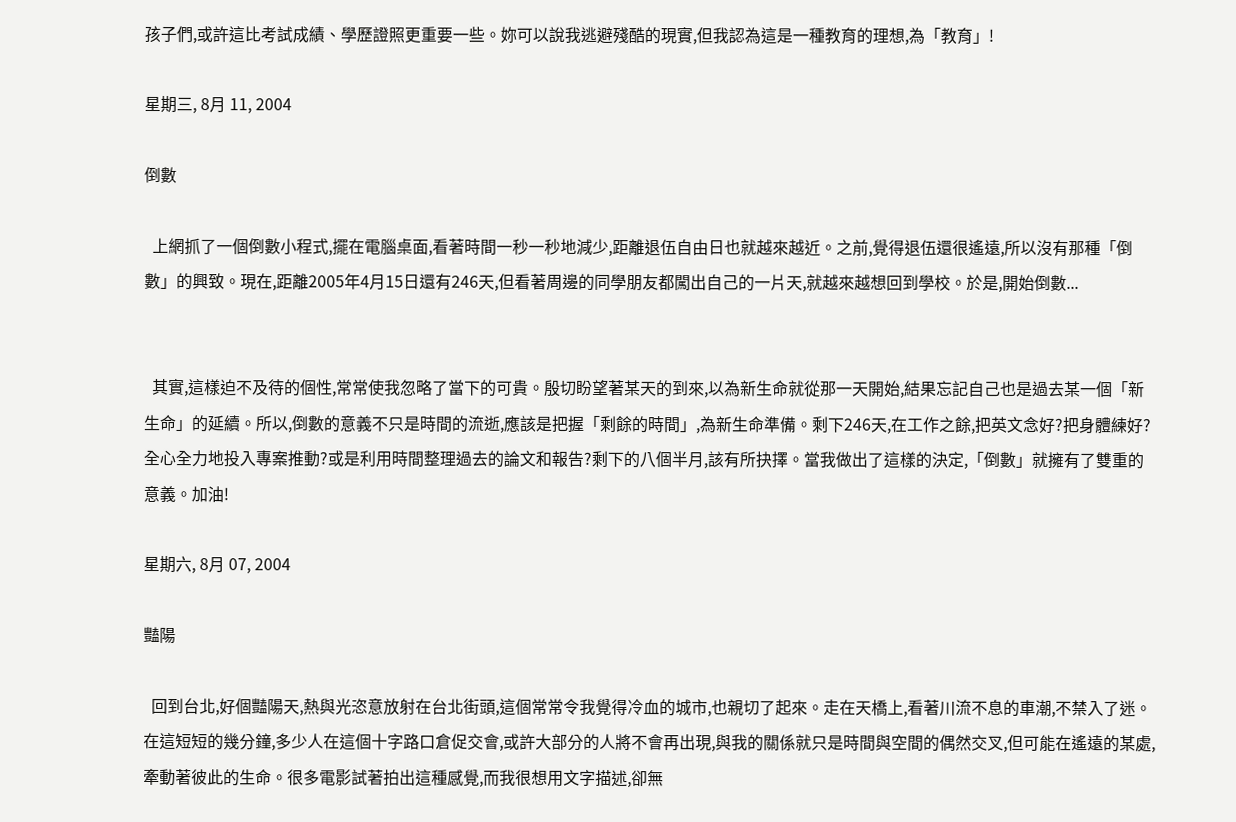孩子們,或許這比考試成績、學歷證照更重要一些。妳可以說我逃避殘酷的現實,但我認為這是一種教育的理想,為「教育」!

星期三, 8月 11, 2004

倒數

  上網抓了一個倒數小程式,擺在電腦桌面,看著時間一秒一秒地減少,距離退伍自由日也就越來越近。之前,覺得退伍還很遙遠,所以沒有那種「倒數」的興致。現在,距離2005年4月15日還有246天,但看著周邊的同學朋友都闖出自己的一片天,就越來越想回到學校。於是,開始倒數...


  其實,這樣迫不及待的個性,常常使我忽略了當下的可貴。殷切盼望著某天的到來,以為新生命就從那一天開始,結果忘記自己也是過去某一個「新生命」的延續。所以,倒數的意義不只是時間的流逝,應該是把握「剩餘的時間」,為新生命準備。剩下246天,在工作之餘,把英文念好?把身體練好?全心全力地投入專案推動?或是利用時間整理過去的論文和報告?剩下的八個半月,該有所抉擇。當我做出了這樣的決定,「倒數」就擁有了雙重的意義。加油!

星期六, 8月 07, 2004

豔陽

  回到台北,好個豔陽天,熱與光恣意放射在台北街頭,這個常常令我覺得冷血的城市,也親切了起來。走在天橋上,看著川流不息的車潮,不禁入了迷。在這短短的幾分鐘,多少人在這個十字路口倉促交會,或許大部分的人將不會再出現,與我的關係就只是時間與空間的偶然交叉,但可能在遙遠的某處,牽動著彼此的生命。很多電影試著拍出這種感覺,而我很想用文字描述,卻無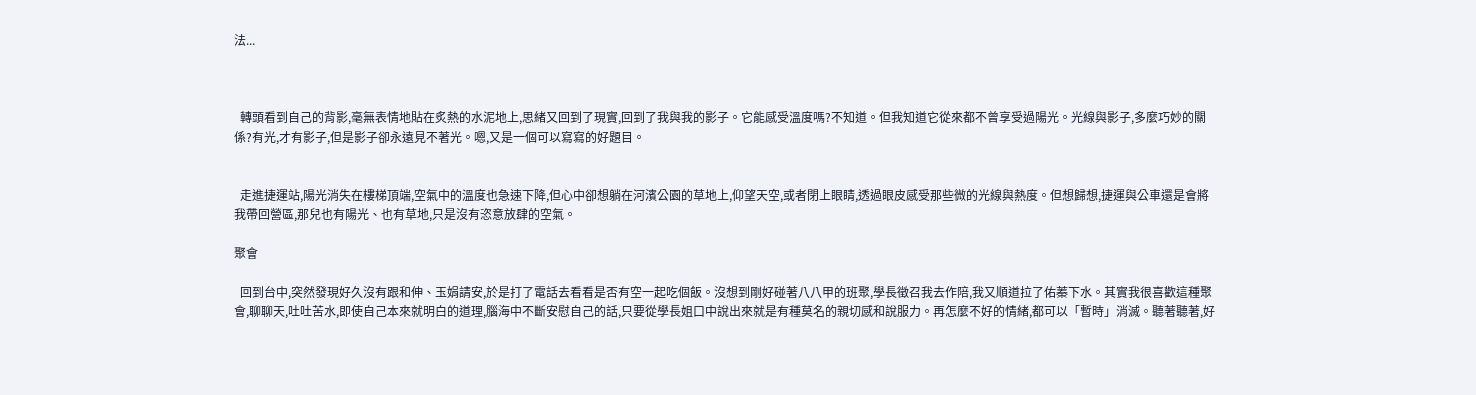法...



  轉頭看到自己的背影,毫無表情地貼在炙熱的水泥地上,思緒又回到了現實,回到了我與我的影子。它能感受溫度嗎?不知道。但我知道它從來都不曾享受過陽光。光線與影子,多麼巧妙的關係?有光,才有影子,但是影子卻永遠見不著光。嗯,又是一個可以寫寫的好題目。


  走進捷運站,陽光消失在樓梯頂端,空氣中的溫度也急速下降,但心中卻想躺在河濱公園的草地上,仰望天空,或者閉上眼睛,透過眼皮感受那些微的光線與熱度。但想歸想,捷運與公車還是會將我帶回營區,那兒也有陽光、也有草地,只是沒有恣意放肆的空氣。

聚會

  回到台中,突然發現好久沒有跟和伸、玉娟請安,於是打了電話去看看是否有空一起吃個飯。沒想到剛好碰著八八甲的班聚,學長徵召我去作陪,我又順道拉了佑蓁下水。其實我很喜歡這種聚會,聊聊天,吐吐苦水,即使自己本來就明白的道理,腦海中不斷安慰自己的話,只要從學長姐口中說出來就是有種莫名的親切感和說服力。再怎麼不好的情緒,都可以「暫時」消滅。聽著聽著,好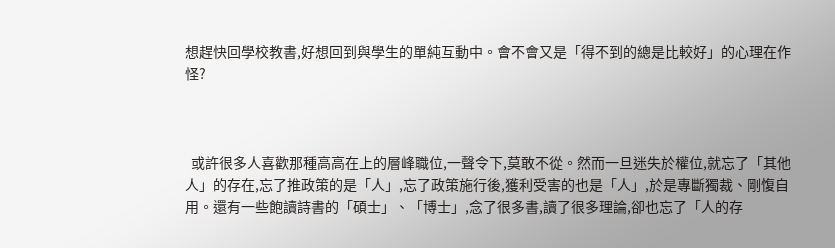想趕快回學校教書,好想回到與學生的單純互動中。會不會又是「得不到的總是比較好」的心理在作怪?



  或許很多人喜歡那種高高在上的層峰職位,一聲令下,莫敢不從。然而一旦迷失於權位,就忘了「其他人」的存在,忘了推政策的是「人」,忘了政策施行後,獲利受害的也是「人」,於是專斷獨裁、剛愎自用。還有一些飽讀詩書的「碩士」、「博士」,念了很多書,讀了很多理論,卻也忘了「人的存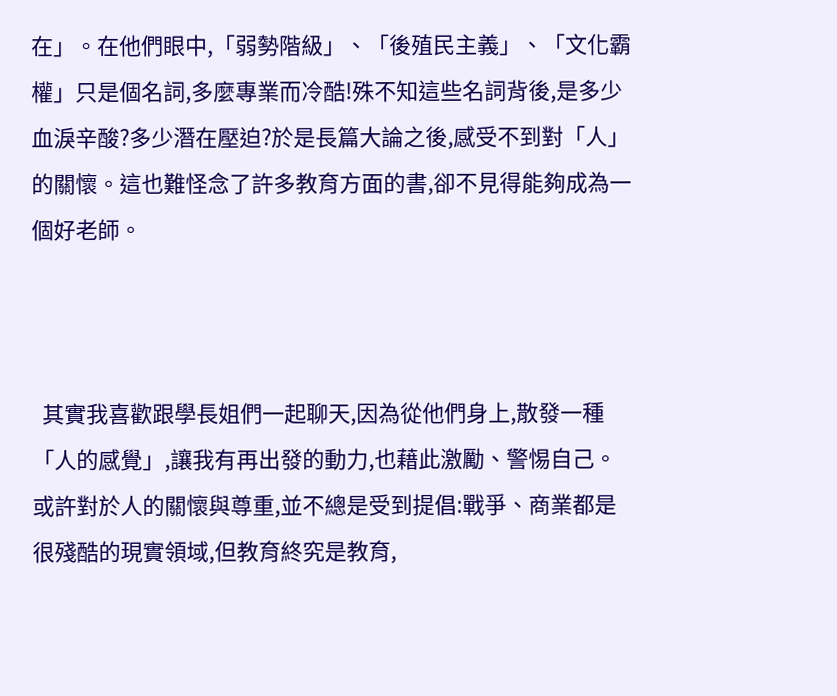在」。在他們眼中,「弱勢階級」、「後殖民主義」、「文化霸權」只是個名詞,多麼專業而冷酷!殊不知這些名詞背後,是多少血淚辛酸?多少潛在壓迫?於是長篇大論之後,感受不到對「人」的關懷。這也難怪念了許多教育方面的書,卻不見得能夠成為一個好老師。



  其實我喜歡跟學長姐們一起聊天,因為從他們身上,散發一種「人的感覺」,讓我有再出發的動力,也藉此激勵、警惕自己。或許對於人的關懷與尊重,並不總是受到提倡:戰爭、商業都是很殘酷的現實領域,但教育終究是教育,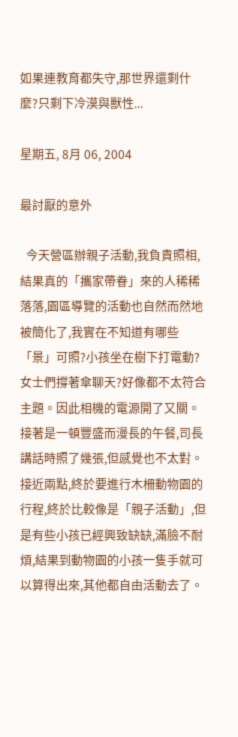如果連教育都失守,那世界還剩什麼?只剩下冷漠與獸性...

星期五, 8月 06, 2004

最討厭的意外

  今天營區辦親子活動,我負責照相,結果真的「攜家帶眷」來的人稀稀落落,園區導覽的活動也自然而然地被簡化了,我實在不知道有哪些「景」可照?小孩坐在樹下打電動?女士們撐著傘聊天?好像都不太符合主題。因此相機的電源開了又關。接著是一頓豐盛而漫長的午餐,司長講話時照了幾張,但感覺也不太對。接近兩點,終於要進行木柵動物園的行程,終於比較像是「親子活動」,但是有些小孩已經興致缺缺,滿臉不耐煩,結果到動物園的小孩一隻手就可以算得出來,其他都自由活動去了。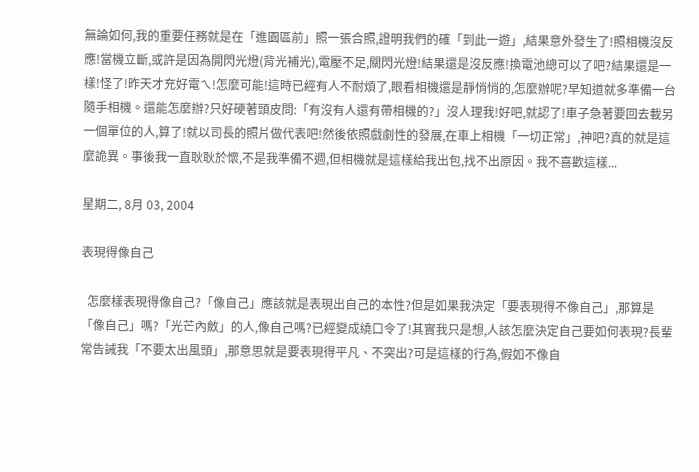無論如何,我的重要任務就是在「進園區前」照一張合照,證明我們的確「到此一遊」,結果意外發生了!照相機沒反應!當機立斷,或許是因為開閃光燈(背光補光),電壓不足,關閃光燈!結果還是沒反應!換電池總可以了吧?結果還是一樣!怪了!昨天才充好電ㄟ!怎麼可能!這時已經有人不耐煩了,眼看相機還是靜悄悄的,怎麼辦呢?早知道就多準備一台隨手相機。還能怎麼辦?只好硬著頭皮問:「有沒有人還有帶相機的?」沒人理我!好吧,就認了!車子急著要回去載另一個單位的人,算了!就以司長的照片做代表吧!然後依照戲劇性的發展,在車上相機「一切正常」,神吧?真的就是這麼詭異。事後我一直耿耿於懷,不是我準備不週,但相機就是這樣給我出包,找不出原因。我不喜歡這樣...

星期二, 8月 03, 2004

表現得像自己

  怎麼樣表現得像自己?「像自己」應該就是表現出自己的本性?但是如果我決定「要表現得不像自己」,那算是「像自己」嗎?「光芒內斂」的人,像自己嗎?已經變成繞口令了!其實我只是想,人該怎麼決定自己要如何表現?長輩常告誡我「不要太出風頭」,那意思就是要表現得平凡、不突出?可是這樣的行為,假如不像自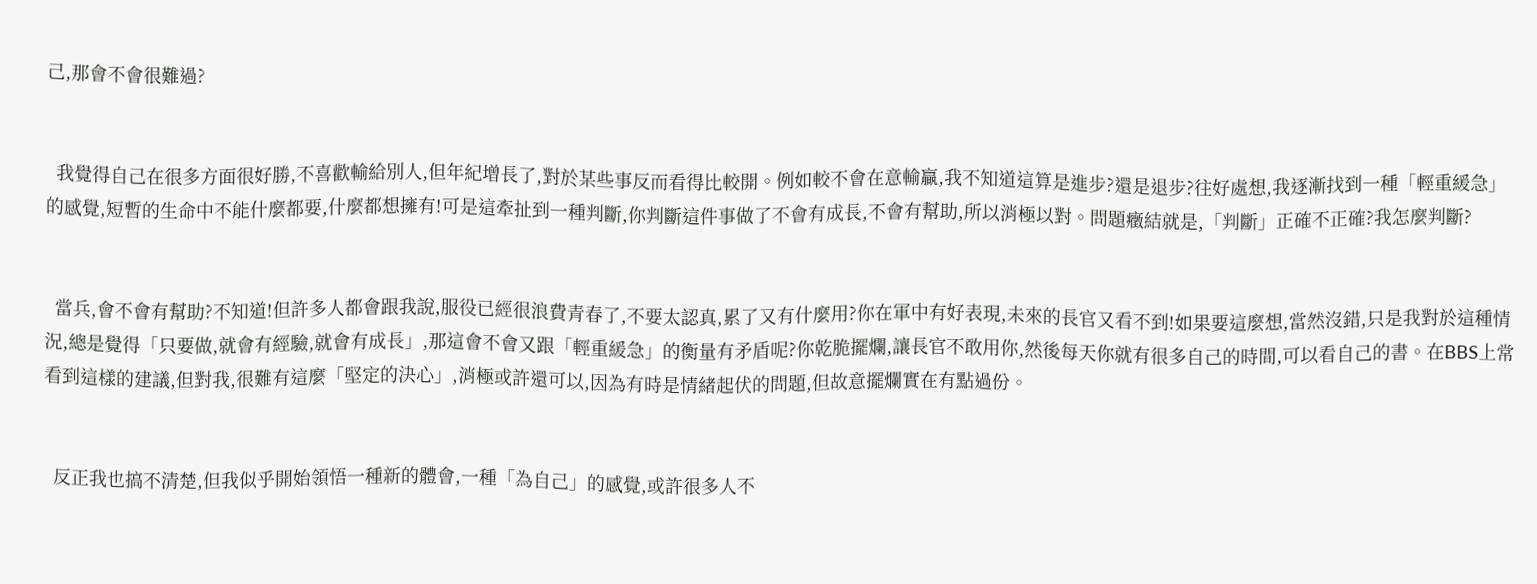己,那會不會很難過?


  我覺得自己在很多方面很好勝,不喜歡輸給別人,但年紀增長了,對於某些事反而看得比較開。例如較不會在意輸贏,我不知道這算是進步?還是退步?往好處想,我逐漸找到一種「輕重緩急」的感覺,短暫的生命中不能什麼都要,什麼都想擁有!可是這牽扯到一種判斷,你判斷這件事做了不會有成長,不會有幫助,所以消極以對。問題癥結就是,「判斷」正確不正確?我怎麼判斷?


  當兵,會不會有幫助?不知道!但許多人都會跟我說,服役已經很浪費青春了,不要太認真,累了又有什麼用?你在軍中有好表現,未來的長官又看不到!如果要這麼想,當然沒錯,只是我對於這種情況,總是覺得「只要做,就會有經驗,就會有成長」,那這會不會又跟「輕重緩急」的衡量有矛盾呢?你乾脆擺爛,讓長官不敢用你,然後每天你就有很多自己的時間,可以看自己的書。在BBS上常看到這樣的建議,但對我,很難有這麼「堅定的決心」,消極或許還可以,因為有時是情緒起伏的問題,但故意擺爛實在有點過份。


  反正我也搞不清楚,但我似乎開始領悟一種新的體會,一種「為自己」的感覺,或許很多人不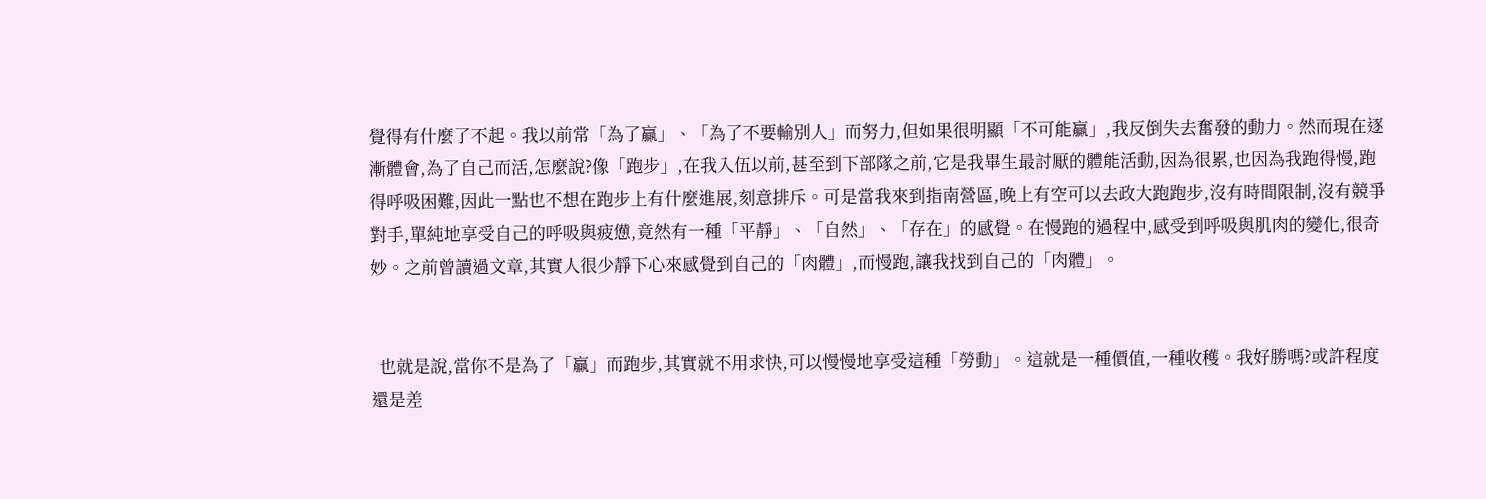覺得有什麼了不起。我以前常「為了贏」、「為了不要輸別人」而努力,但如果很明顯「不可能贏」,我反倒失去奮發的動力。然而現在逐漸體會,為了自己而活,怎麼說?像「跑步」,在我入伍以前,甚至到下部隊之前,它是我畢生最討厭的體能活動,因為很累,也因為我跑得慢,跑得呼吸困難,因此一點也不想在跑步上有什麼進展,刻意排斥。可是當我來到指南營區,晚上有空可以去政大跑跑步,沒有時間限制,沒有競爭對手,單純地享受自己的呼吸與疲憊,竟然有一種「平靜」、「自然」、「存在」的感覺。在慢跑的過程中,感受到呼吸與肌肉的變化,很奇妙。之前曾讀過文章,其實人很少靜下心來感覺到自己的「肉體」,而慢跑,讓我找到自己的「肉體」。


  也就是說,當你不是為了「贏」而跑步,其實就不用求快,可以慢慢地享受這種「勞動」。這就是一種價值,一種收穫。我好勝嗎?或許程度還是差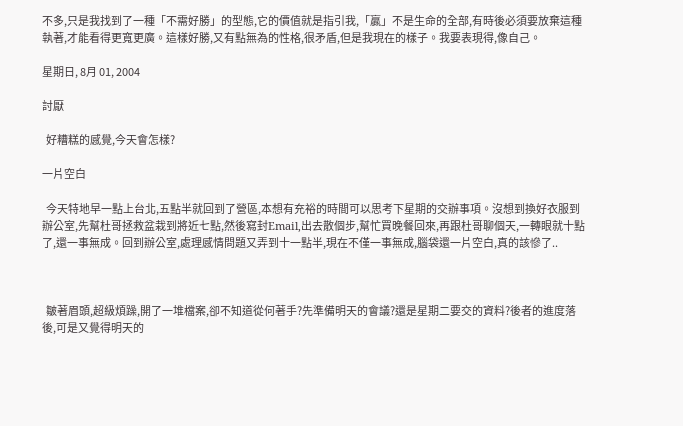不多,只是我找到了一種「不需好勝」的型態,它的價值就是指引我,「贏」不是生命的全部,有時後必須要放棄這種執著,才能看得更寬更廣。這樣好勝,又有點無為的性格,很矛盾,但是我現在的樣子。我要表現得,像自己。

星期日, 8月 01, 2004

討厭

  好糟糕的感覺,今天會怎樣?

一片空白

  今天特地早一點上台北,五點半就回到了營區,本想有充裕的時間可以思考下星期的交辦事項。沒想到換好衣服到辦公室,先幫杜哥拯救盆栽到將近七點,然後寫封Email,出去散個步,幫忙買晚餐回來,再跟杜哥聊個天,一轉眼就十點了,還一事無成。回到辦公室,處理感情問題又弄到十一點半,現在不僅一事無成,腦袋還一片空白,真的該慘了..



  皺著眉頭,超級煩躁,開了一堆檔案,卻不知道從何著手?先準備明天的會議?還是星期二要交的資料?後者的進度落後,可是又覺得明天的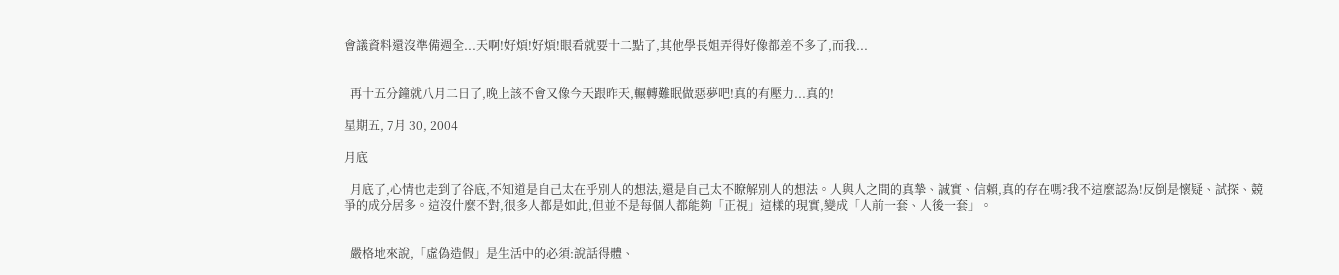會議資料還沒準備週全...天啊!好煩!好煩!眼看就要十二點了,其他學長姐弄得好像都差不多了,而我...


  再十五分鐘就八月二日了,晚上該不會又像今天跟昨天,輾轉難眠做惡夢吧!真的有壓力...真的!

星期五, 7月 30, 2004

月底

  月底了,心情也走到了谷底,不知道是自己太在乎別人的想法,還是自己太不瞭解別人的想法。人與人之間的真摯、誠實、信賴,真的存在嗎?我不這麼認為!反倒是懷疑、試探、競爭的成分居多。這沒什麼不對,很多人都是如此,但並不是每個人都能夠「正視」這樣的現實,變成「人前一套、人後一套」。


  嚴格地來說,「虛偽造假」是生活中的必須:說話得體、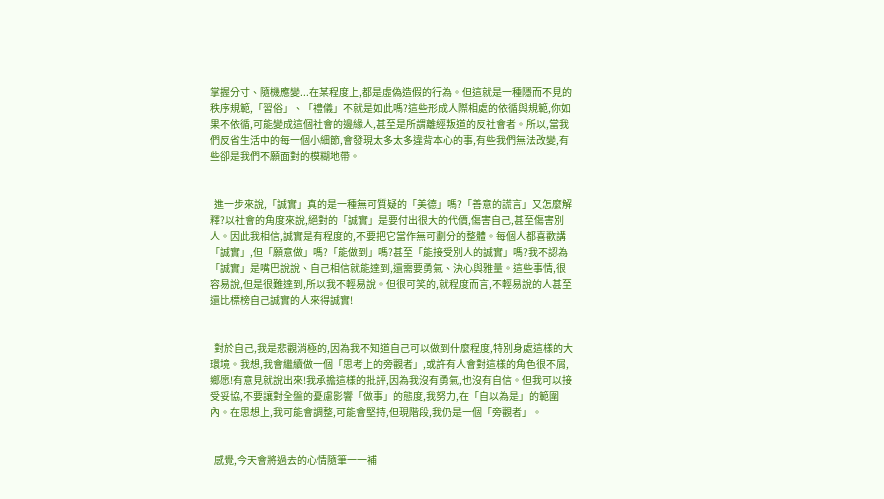掌握分寸、隨機應變...在某程度上,都是虛偽造假的行為。但這就是一種隱而不見的秩序規範,「習俗」、「禮儀」不就是如此嗎?這些形成人際相處的依循與規範,你如果不依循,可能變成這個社會的邊緣人,甚至是所謂離經叛道的反社會者。所以,當我們反省生活中的每一個小細節,會發現太多太多違背本心的事,有些我們無法改變,有些卻是我們不願面對的模糊地帶。


  進一步來說,「誠實」真的是一種無可質疑的「美德」嗎?「善意的謊言」又怎麼解釋?以社會的角度來說,絕對的「誠實」是要付出很大的代價,傷害自己,甚至傷害別人。因此我相信,誠實是有程度的,不要把它當作無可劃分的整體。每個人都喜歡講「誠實」,但「願意做」嗎?「能做到」嗎?甚至「能接受別人的誠實」嗎?我不認為「誠實」是嘴巴說說、自己相信就能達到,還需要勇氣、決心與雅量。這些事情,很容易說,但是很難達到,所以我不輕易說。但很可笑的,就程度而言,不輕易說的人甚至還比標榜自己誠實的人來得誠實!


  對於自己,我是悲觀消極的,因為我不知道自己可以做到什麼程度,特別身處這樣的大環境。我想,我會繼續做一個「思考上的旁觀者」,或許有人會對這樣的角色很不屑,鄉愿!有意見就說出來!我承擔這樣的批評,因為我沒有勇氣,也沒有自信。但我可以接受妥協,不要讓對全盤的憂慮影響「做事」的態度,我努力,在「自以為是」的範圍內。在思想上,我可能會調整,可能會堅持,但現階段,我仍是一個「旁觀者」。


  感覺,今天會將過去的心情隨筆一一補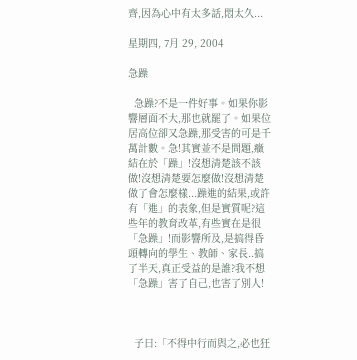齊,因為心中有太多話,悶太久...

星期四, 7月 29, 2004

急躁

  急躁?不是一件好事。如果你影響層面不大,那也就罷了。如果位居高位卻又急躁,那受害的可是千萬計數。急!其實並不是問題,癥結在於「躁」!沒想清楚該不該做!沒想清楚要怎麼做!沒想清楚做了會怎麼樣...躁進的結果,或許有「進」的表象,但是實質呢?這些年的教育改革,有些實在是很「急躁」!而影響所及,是搞得昏頭轉向的學生、教師、家長..搞了半天,真正受益的是誰?我不想「急躁」害了自己,也害了別人!



  子曰:「不得中行而與之,必也狂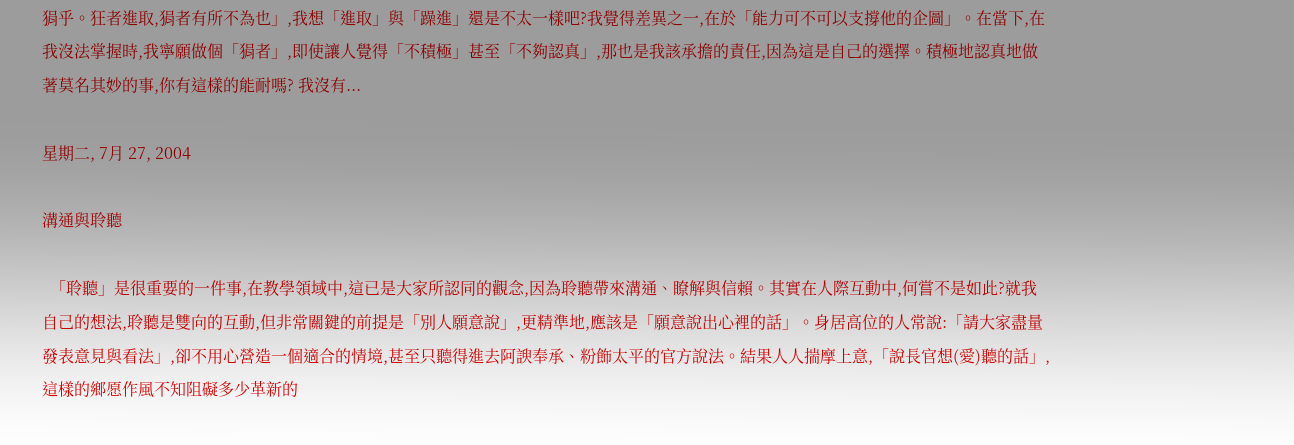狷乎。狂者進取,狷者有所不為也」,我想「進取」與「躁進」還是不太一樣吧?我覺得差異之一,在於「能力可不可以支撐他的企圖」。在當下,在我沒法掌握時,我寧願做個「狷者」,即使讓人覺得「不積極」甚至「不夠認真」,那也是我該承擔的責任,因為這是自己的選擇。積極地認真地做著莫名其妙的事,你有這樣的能耐嗎? 我沒有...

星期二, 7月 27, 2004

溝通與聆聽

  「聆聽」是很重要的一件事,在教學領域中,這已是大家所認同的觀念,因為聆聽帶來溝通、瞭解與信賴。其實在人際互動中,何嘗不是如此?就我自己的想法,聆聽是雙向的互動,但非常關鍵的前提是「別人願意說」,更精準地,應該是「願意說出心裡的話」。身居高位的人常說:「請大家盡量發表意見與看法」,卻不用心營造一個適合的情境,甚至只聽得進去阿諛奉承、粉飾太平的官方說法。結果人人揣摩上意,「說長官想(愛)聽的話」,這樣的鄉愿作風不知阻礙多少革新的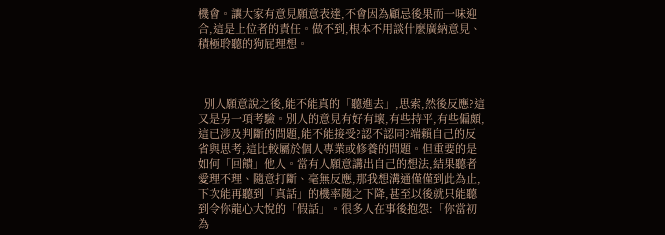機會。讓大家有意見願意表達,不會因為顧忌後果而一味迎合,這是上位者的責任。做不到,根本不用談什麼廣納意見、積極聆聽的狗屁理想。



  別人願意說之後,能不能真的「聽進去」,思索,然後反應?這又是另一項考驗。別人的意見有好有壞,有些持平,有些偏頗,這已涉及判斷的問題,能不能接受?認不認同?端賴自己的反省與思考,這比較屬於個人專業或修養的問題。但重要的是如何「回饋」他人。當有人願意講出自己的想法,結果聽者愛理不理、隨意打斷、毫無反應,那我想溝通僅僅到此為止,下次能再聽到「真話」的機率隨之下降,甚至以後就只能聽到令你龍心大悅的「假話」。很多人在事後抱怨:「你當初為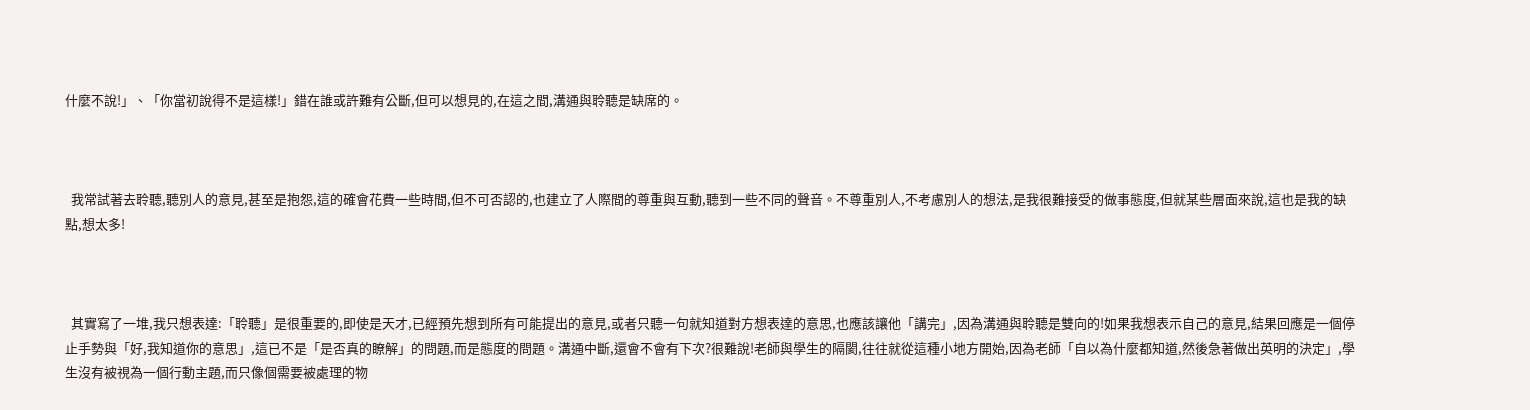什麼不說!」、「你當初說得不是這樣!」錯在誰或許難有公斷,但可以想見的,在這之間,溝通與聆聽是缺席的。



  我常試著去聆聽,聽別人的意見,甚至是抱怨,這的確會花費一些時間,但不可否認的,也建立了人際間的尊重與互動,聽到一些不同的聲音。不尊重別人,不考慮別人的想法,是我很難接受的做事態度,但就某些層面來說,這也是我的缺點,想太多!



  其實寫了一堆,我只想表達:「聆聽」是很重要的,即使是天才,已經預先想到所有可能提出的意見,或者只聽一句就知道對方想表達的意思,也應該讓他「講完」,因為溝通與聆聽是雙向的!如果我想表示自己的意見,結果回應是一個停止手勢與「好,我知道你的意思」,這已不是「是否真的瞭解」的問題,而是態度的問題。溝通中斷,還會不會有下次?很難說!老師與學生的隔閡,往往就從這種小地方開始,因為老師「自以為什麼都知道,然後急著做出英明的決定」,學生沒有被視為一個行動主題,而只像個需要被處理的物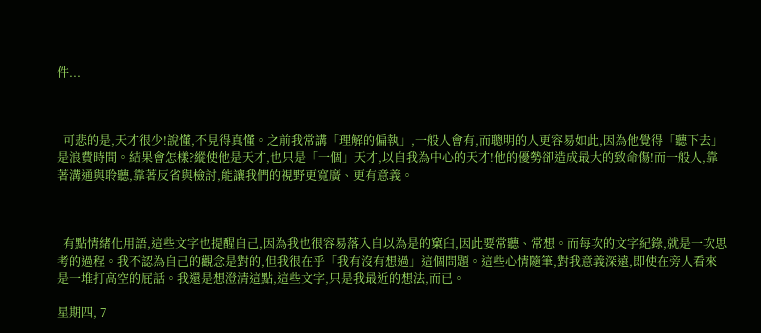件...



  可悲的是,天才很少!說懂,不見得真懂。之前我常講「理解的偏執」,一般人會有,而聰明的人更容易如此,因為他覺得「聽下去」是浪費時間。結果會怎樣?縱使他是天才,也只是「一個」天才,以自我為中心的天才!他的優勢卻造成最大的致命傷!而一般人,靠著溝通與聆聽,靠著反省與檢討,能讓我們的視野更寬廣、更有意義。



  有點情緒化用語,這些文字也提醒自己,因為我也很容易落入自以為是的窠臼,因此要常聽、常想。而每次的文字紀錄,就是一次思考的過程。我不認為自己的觀念是對的,但我很在乎「我有沒有想過」這個問題。這些心情隨筆,對我意義深遠,即使在旁人看來是一堆打高空的屁話。我還是想澄清這點,這些文字,只是我最近的想法,而已。

星期四, 7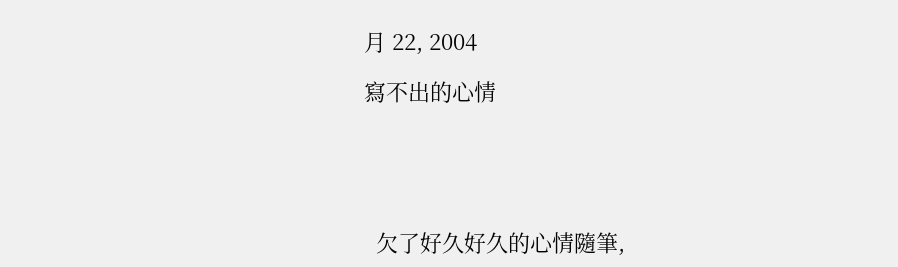月 22, 2004

寫不出的心情





  欠了好久好久的心情隨筆,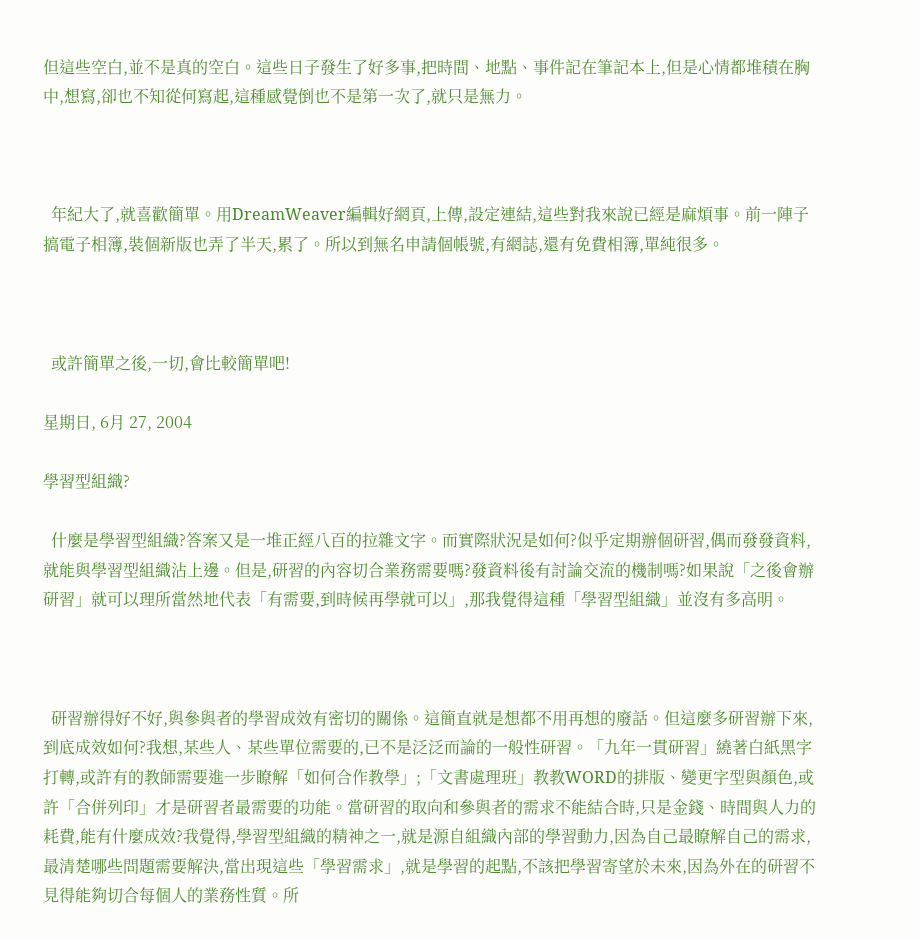但這些空白,並不是真的空白。這些日子發生了好多事,把時間、地點、事件記在筆記本上,但是心情都堆積在胸中,想寫,卻也不知從何寫起,這種感覺倒也不是第一次了,就只是無力。



  年紀大了,就喜歡簡單。用DreamWeaver編輯好網頁,上傳,設定連結,這些對我來說已經是麻煩事。前一陣子搞電子相簿,裝個新版也弄了半天,累了。所以到無名申請個帳號,有網誌,還有免費相簿,單純很多。



  或許簡單之後,一切,會比較簡單吧!

星期日, 6月 27, 2004

學習型組織?

  什麼是學習型組織?答案又是一堆正經八百的拉雜文字。而實際狀況是如何?似乎定期辦個研習,偶而發發資料,就能與學習型組織沾上邊。但是,研習的內容切合業務需要嗎?發資料後有討論交流的機制嗎?如果說「之後會辦研習」就可以理所當然地代表「有需要,到時候再學就可以」,那我覺得這種「學習型組織」並沒有多高明。



  研習辦得好不好,與參與者的學習成效有密切的關係。這簡直就是想都不用再想的廢話。但這麼多研習辦下來,到底成效如何?我想,某些人、某些單位需要的,已不是泛泛而論的一般性研習。「九年一貫研習」繞著白紙黑字打轉,或許有的教師需要進一步瞭解「如何合作教學」;「文書處理班」教教WORD的排版、變更字型與顏色,或許「合併列印」才是研習者最需要的功能。當研習的取向和參與者的需求不能結合時,只是金錢、時間與人力的耗費,能有什麼成效?我覺得,學習型組織的精神之一,就是源自組織內部的學習動力,因為自己最瞭解自己的需求,最清楚哪些問題需要解決,當出現這些「學習需求」,就是學習的起點,不該把學習寄望於未來,因為外在的研習不見得能夠切合每個人的業務性質。所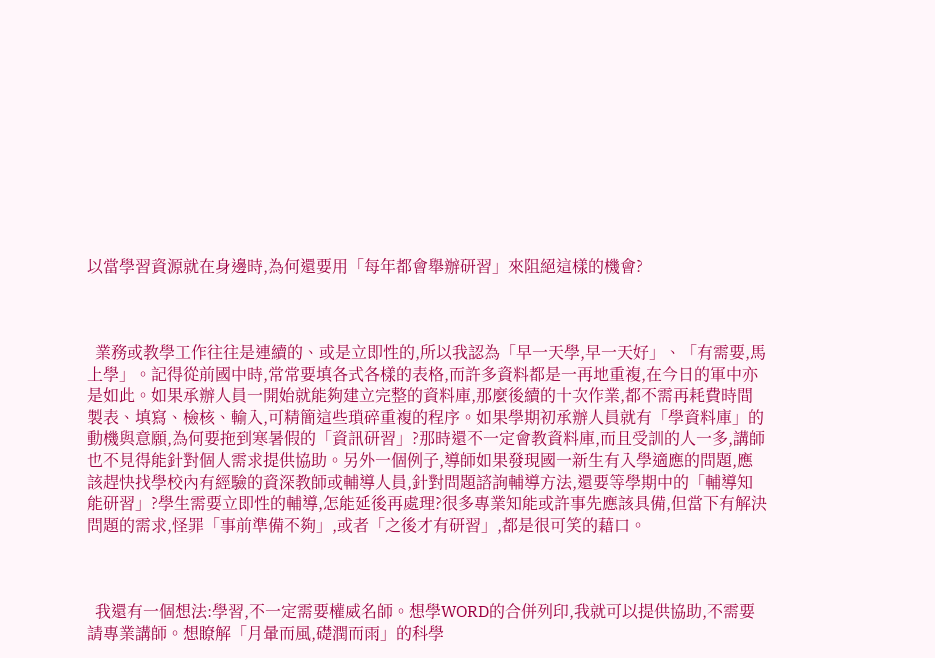以當學習資源就在身邊時,為何還要用「每年都會舉辦研習」來阻絕這樣的機會?



  業務或教學工作往往是連續的、或是立即性的,所以我認為「早一天學,早一天好」、「有需要,馬上學」。記得從前國中時,常常要填各式各樣的表格,而許多資料都是一再地重複,在今日的軍中亦是如此。如果承辦人員一開始就能夠建立完整的資料庫,那麼後續的十次作業,都不需再耗費時間製表、填寫、檢核、輸入,可精簡這些瑣碎重複的程序。如果學期初承辦人員就有「學資料庫」的動機與意願,為何要拖到寒暑假的「資訊研習」?那時還不一定會教資料庫,而且受訓的人一多,講師也不見得能針對個人需求提供協助。另外一個例子,導師如果發現國一新生有入學適應的問題,應該趕快找學校內有經驗的資深教師或輔導人員,針對問題諮詢輔導方法,還要等學期中的「輔導知能研習」?學生需要立即性的輔導,怎能延後再處理?很多專業知能或許事先應該具備,但當下有解決問題的需求,怪罪「事前準備不夠」,或者「之後才有研習」,都是很可笑的藉口。



  我還有一個想法:學習,不一定需要權威名師。想學WORD的合併列印,我就可以提供協助,不需要請專業講師。想瞭解「月暈而風,礎潤而雨」的科學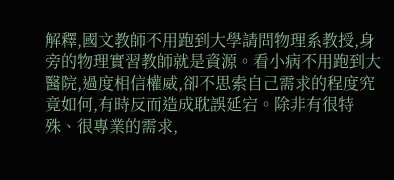解釋,國文教師不用跑到大學請問物理系教授,身旁的物理實習教師就是資源。看小病不用跑到大醫院,過度相信權威,卻不思索自己需求的程度究竟如何,有時反而造成耽誤延宕。除非有很特殊、很專業的需求,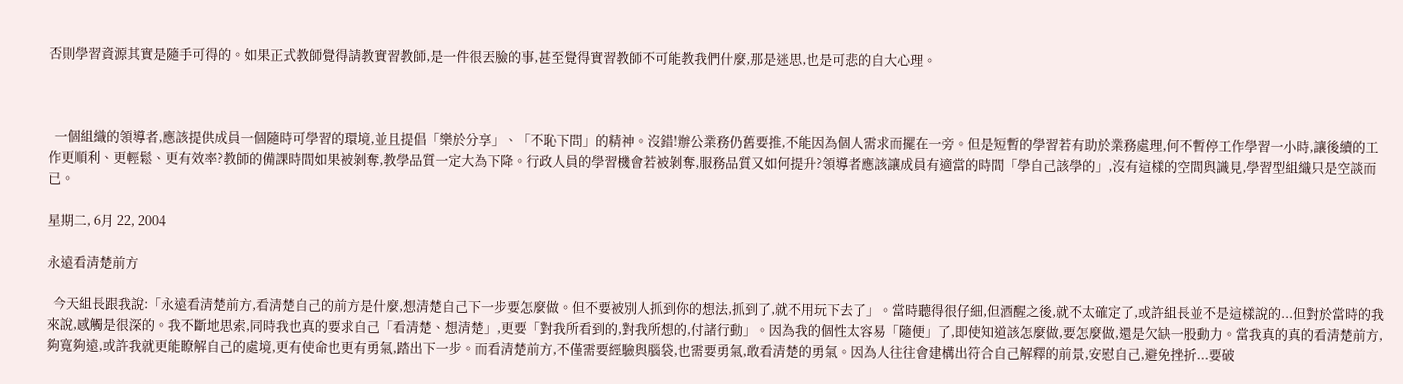否則學習資源其實是隨手可得的。如果正式教師覺得請教實習教師,是一件很丟臉的事,甚至覺得實習教師不可能教我們什麼,那是迷思,也是可悲的自大心理。



  一個組織的領導者,應該提供成員一個隨時可學習的環境,並且提倡「樂於分享」、「不恥下問」的精神。沒錯!辦公業務仍舊要推,不能因為個人需求而擺在一旁。但是短暫的學習若有助於業務處理,何不暫停工作學習一小時,讓後續的工作更順利、更輕鬆、更有效率?教師的備課時間如果被剝奪,教學品質一定大為下降。行政人員的學習機會若被剝奪,服務品質又如何提升?領導者應該讓成員有適當的時間「學自己該學的」,沒有這樣的空間與識見,學習型組織只是空談而已。

星期二, 6月 22, 2004

永遠看清楚前方

  今天組長跟我說:「永遠看清楚前方,看清楚自己的前方是什麼,想清楚自己下一步要怎麼做。但不要被別人抓到你的想法,抓到了,就不用玩下去了」。當時聽得很仔細,但酒醒之後,就不太確定了,或許組長並不是這樣說的...但對於當時的我來說,感觸是很深的。我不斷地思索,同時我也真的要求自己「看清楚、想清楚」,更要「對我所看到的,對我所想的,付諸行動」。因為我的個性太容易「隨便」了,即使知道該怎麼做,要怎麼做,還是欠缺一股動力。當我真的真的看清楚前方,夠寬夠遠,或許我就更能瞭解自己的處境,更有使命也更有勇氣,踏出下一步。而看清楚前方,不僅需要經驗與腦袋,也需要勇氣,敢看清楚的勇氣。因為人往往會建構出符合自己解釋的前景,安慰自己,避免挫折...要破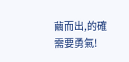繭而出,的確需要勇氣!